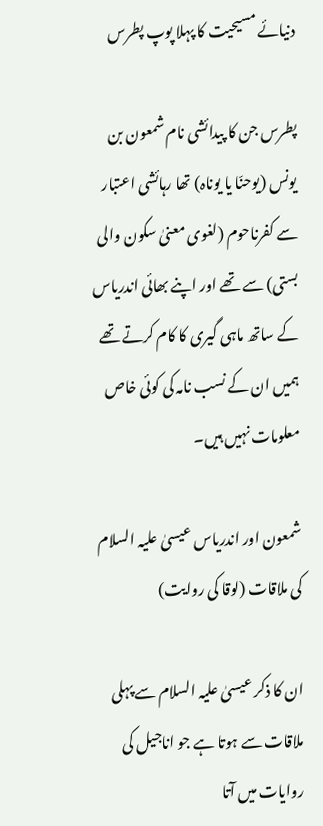دنیائے مسیحیت کا پہلا پوپ پطرس

پطرس جن کا پیدائشی نام شمعون بن یونس (یوحنّا یا یوناہ) تھا رہائشی اعتبار سے کفرناحوم (لغوی معنیٰ سکون والی بستی) سے تھے اور اپنے بھائی اندریاس کے ساتھ ماہی گیری کا کام کرتے تھے ہمیں ان کے نسب نامہ کی کوئی خاص معلومات نہیں ہیں۔

شمعون اور اندریاس عیسیٰ علیہ السلام کی ملاقات (لوقا کی روایت)

ان کا ذکر عیسیٰ علیہ السلام سے پہلی ملاقات سے ہوتا ہے جو اناجیل کی روایات میں آتا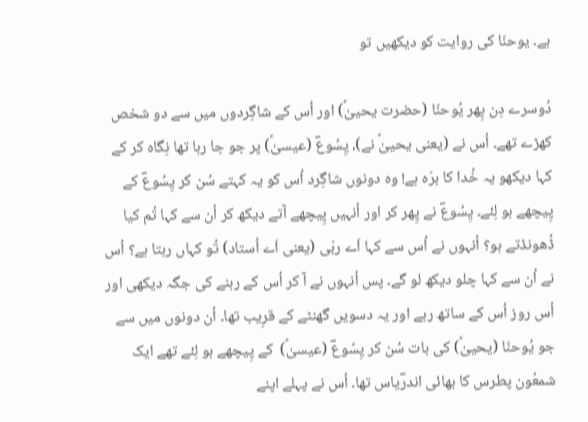ہے۔ یوحنّا کی روایت کو دیکھیں تو

دُوسرے دِن پِھر یُوحنّا (حضرت یحییٰؑ) اور اُس کے شاگِردوں میں سے دو شخص کھڑے تھے۔ اُس نے (یعنی یحییٰؑ نے)، یِسُوعؔ (عیسیٰؑ) پر جو جا رہا تھا نِگاہ کر کے کہا دیکھو یہ خُدا کا برّہ ہے! وہ دونوں شاگِرد اُس کو یہ کہتے سُن کر یِسُوعؔ کے پِیچھے ہو لِئے۔ یِسُوعؔ نے پِھر کر اور اُنہیں پِیچھے آتے دیکھ کر اُن سے کہا تُم کیا ڈُھونڈتے ہو؟ اُنہوں نے اُس سے کہا اَے ربّی (یعنی اَے اُستاد) تُو کہاں رہتا ہے؟ اُس نے اُن سے کہا چلو دیکھ لو گے۔ پس اُنہوں نے آ کر اُس کے رہنے کی جگہ دیکھی اور اُس روز اُس کے ساتھ رہے اور یہ دسویں گھنٹے کے قرِیب تھا۔ اُن دونوں میں سے جو یُوحنّا (یحییٰؑ) کی بات سُن کر یِسُوعؔ (عیسیٰؑ)  کے پِیچھے ہو لِئے تھے ایک شمعُون پطرس کا بھائی اندرؔیاس تھا۔ اُس نے پہلے اپنے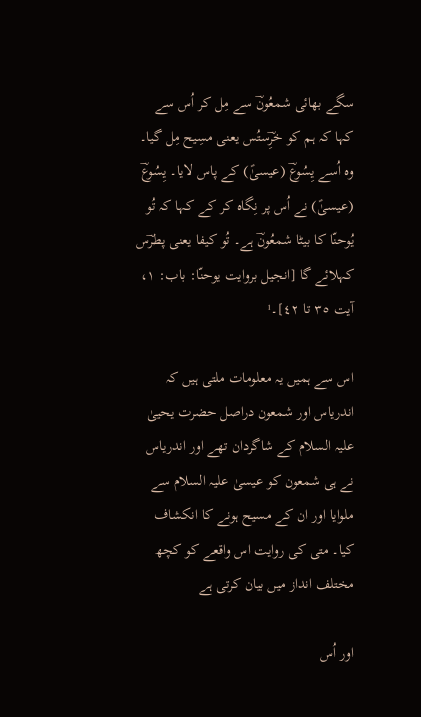سگے بھائی شمعُونؔ سے مِل کر اُس سے کہا کہ ہم کو خرِؔستُس یعنی مسِیح مِل گیا۔ وہ اُسے یِسُوعؔ (عیسیٰؑ) کے پاس لایا۔ یِسُوعؔ (عیسیٰؑ) نے اُس پر نِگاہ کر کے کہا کہ تُو یُوحنّا کا بیٹا شمعُونؔ ہے۔ تُو کیفا یعنی پطرؔس کہلائے گا [انجیل بروایت یوحنّا: باب: ۱، آیت ٣٥ تا ٤٢]۔¹

اس سے ہمیں یہ معلومات ملتی ہیں کہ اندریاس اور شمعون دراصل حضرت یحییٰ علیہ السلام کے شاگردان تھے اور اندریاس نے ہی شمعون کو عیسیٰ علیہ السلام سے ملوایا اور ان کے مسیح ہونے کا انکشاف کیا۔ متی کی روایت اس واقعے کو کچھ مختلف انداز میں بیان کرتی ہے

اور اُس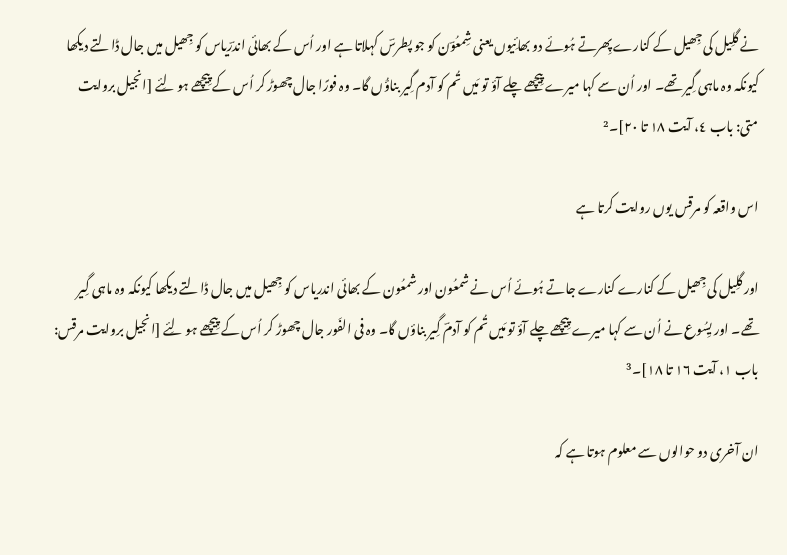نے گلِیل کی جِھیل کے کنارے پِھرتے ہُوئے دو بھائِیوں یعنی شِمعُوؔن کو جو پطرسؔ کہلاتا ہے اور اُس کے بھائی اندرؔیاس کو جِھیل میں جال ڈالتے دیکھا کیونکہ وہ ماہی گِیر تھے۔ اور اُن سے کہا میرے پِیچھے چلے آؤ تو مَیں تُم کو آدم گِیر بناؤُں گا۔ وہ فورًا جال چھوڑ کر اُس کے پِیچھے ہو لِئے [انجیل بروایت متی: باب ٤، آیت ۱۸ تا ٢٠]۔²

اس واقعہ کو مرقس یوں روایت کرتا ہے

اور گلِیل کی جِھیل کے کنارے کنارے جاتے ہُوئے اُس نے شمعُون اور شمعُون کے بھائی اندریاس کو جِھیل میں جال ڈالتے دیکھا کیونکہ وہ ماہی گِیر تھے۔ اور یِسُوع نے اُن سے کہا میرے پِیچھے چلے آؤ تو مَیں تُم کو آدمؔ گِیر بناؤں گا۔ وہ فی الفَور جال چھوڑ کر اُس کے پِیچھے ہو لِئے [انجیل بروایت مرقس: باب ۱، آیت ١٦ تا ۱۸]۔³

ان آخری دو حوالوں سے معلوم ہوتا ہے کہ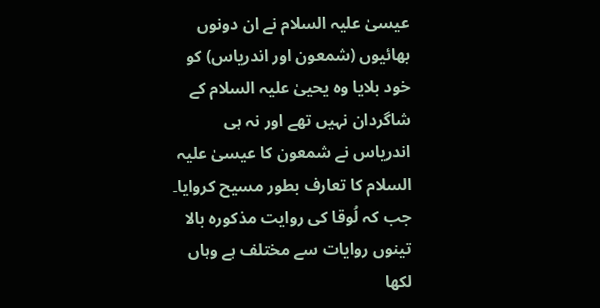عیسیٰ علیہ السلام نے ان دونوں بھائیوں (شمعون اور اندریاس) کو خود بلایا وہ یحییٰ علیہ السلام کے شاگردان نہیں تھے اور نہ ہی اندریاس نے شمعون کا عیسیٰ علیہ السلام کا تعارف بطور مسیح کروایا۔ جب کہ لُوقا کی روایت مذکورہ بالا تینوں روایات سے مختلف ہے وہاں لکھا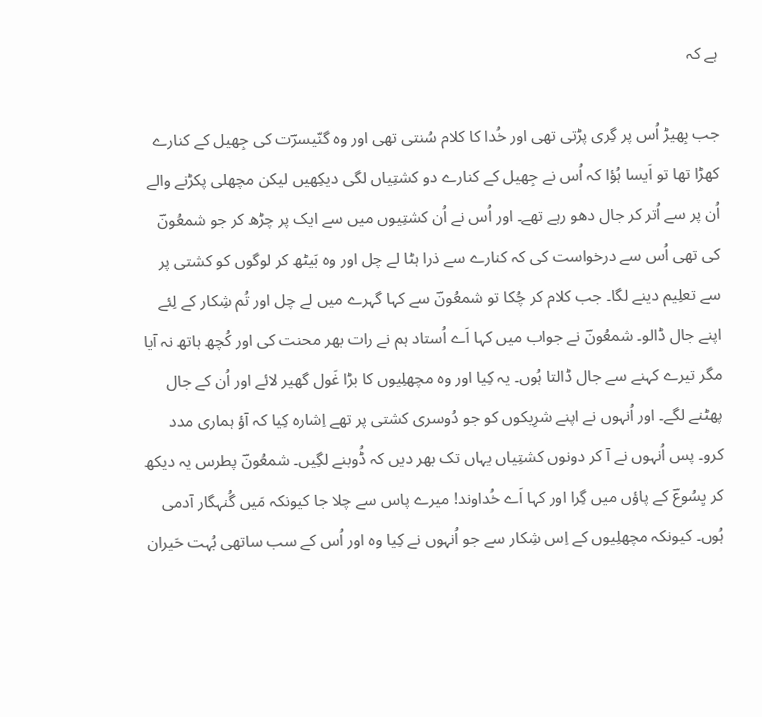ہے کہ

جب بِھیڑ اُس پر گِری پڑتی تھی اور خُدا کا کلام سُنتی تھی اور وہ گنّیسرؔت کی جِھیل کے کنارے کھڑا تھا تو اَیسا ہُؤا کہ اُس نے جِھیل کے کنارے دو کشتِیاں لگی دیکِھیں لیکن مچھلی پکڑنے والے اُن پر سے اُتر کر جال دھو رہے تھے۔ اور اُس نے اُن کشتِیوں میں سے ایک پر چڑھ کر جو شمعُونؔ کی تھی اُس سے درخواست کی کہ کنارے سے ذرا ہٹا لے چل اور وہ بَیٹھ کر لوگوں کو کشتی پر سے تعلِیم دینے لگا۔ جب کلام کر چُکا تو شمعُونؔ سے کہا گہرے میں لے چل اور تُم شِکار کے لِئے اپنے جال ڈالو۔ شمعُونؔ نے جواب میں کہا اَے اُستاد ہم نے رات بھر محنت کی اور کُچھ ہاتھ نہ آیا مگر تیرے کہنے سے جال ڈالتا ہُوں۔ یہ کِیا اور وہ مچھلِیوں کا بڑا غَول گھیر لائے اور اُن کے جال پھٹنے لگے۔ اور اُنہوں نے اپنے شرِیکوں کو جو دُوسری کشتی پر تھے اِشارہ کِیا کہ آؤ ہماری مدد کرو۔ پس اُنہوں نے آ کر دونوں کشتِیاں یہاں تک بھر دیں کہ ڈُوبنے لگِیں۔ شمعُونؔ پطرس یہ دیکھ کر یِسُوعؔ کے پاؤں میں گِرا اور کہا اَے خُداوند! میرے پاس سے چلا جا کیونکہ مَیں گُنہگار آدمی ہُوں۔ کیونکہ مچھلِیوں کے اِس شِکار سے جو اُنہوں نے کِیا وہ اور اُس کے سب ساتھی بُہت حَیران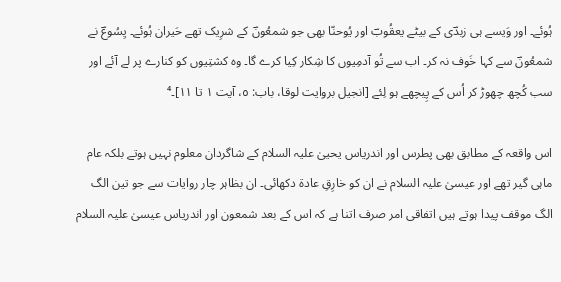ہُوئے۔ اور وَیسے ہی زبدؔی کے بیٹے یعقُوبؔ اور یُوحنّا بھی جو شمعُونؔ کے شرِیک تھے حَیران ہُوئے۔ یِسُوعؔ نے شمعُونؔ سے کہا خَوف نہ کر۔ اب سے تُو آدمِیوں کا شِکار کِیا کرے گا۔ وہ کشتِیوں کو کنارے پر لے آئے اور سب کُچھ چھوڑ کر اُس کے پِیچھے ہو لِئے [انجیل بروایت لوقا، باب: ٥، آیت ۱ تا ۱۱]۔⁴

اس واقعہ کے مطابق بھی پطرس اور اندریاس یحییٰ علیہ السلام کے شاگردان معلوم نہیں ہوتے بلکہ عام ماہی گیر تھے اور عیسیٰ علیہ السلام نے ان کو خارِقِ عادۃ دکھائی۔ ان بظاہر چار روایات سے جو تین الگ الگ موقف پیدا ہوتے ہیں اتفاقی امر صرف اتنا ہے کہ اس کے بعد شمعون اور اندریاس عیسیٰ علیہ السلام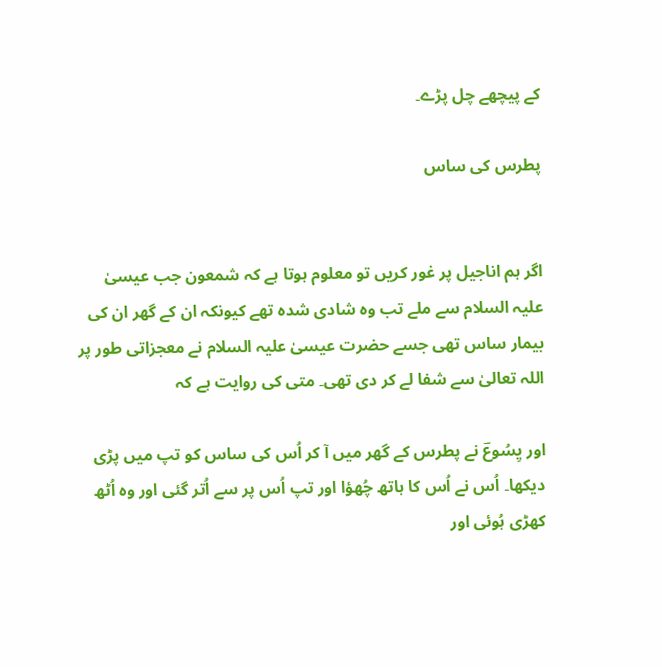کے پیچھے چل پڑے۔

پطرس کی ساس


اگر ہم اناجیل پر غور کریں تو معلوم ہوتا ہے کہ شمعون جب عیسیٰ علیہ السلام سے ملے تب وہ شادی شدہ تھے کیونکہ ان کے گھر ان کی بیمار ساس تھی جسے حضرت عیسیٰ علیہ السلام نے معجزاتی طور پر اللہ تعالیٰ سے شفا لے کر دی تھی۔ متی کی روایت ہے کہ

اور یِسُوعؔ نے پطرس کے گھر میں آ کر اُس کی ساس کو تپ میں پڑی دیکھا۔ اُس نے اُس کا ہاتھ چُھؤا اور تپ اُس پر سے اُتر گئی اور وہ اُٹھ کھڑی ہُوئی اور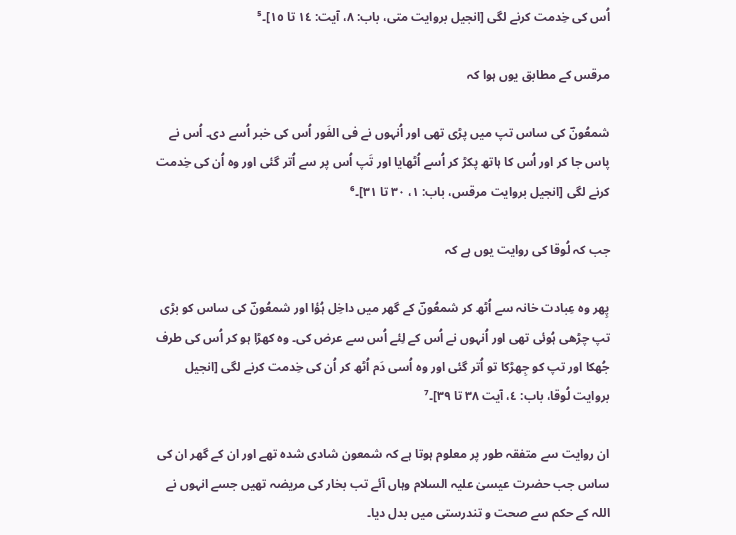اُس کی خِدمت کرنے لگی [انجیل بروایت متی، باب: ٨، آیت: ١٤ تا ١٥]۔⁵

مرقس کے مطابق یوں ہوا کہ

شمعُونؔ کی ساس تپ میں پڑی تھی اور اُنہوں نے فی الفَور اُس کی خبر اُسے دی۔ اُس نے پاس جا کر اور اُس کا ہاتھ پکڑ کر اُسے اُٹھایا اور تَپ اُس پر سے اُتر گئی اور وہ اُن کی خِدمت کرنے لگی [انجیل بروایت مرقس، باب: ۱، ٣٠ تا ٣١]۔⁶

جب کہ لُوقا کی روایت یوں ہے کہ

پِھر وہ عِبادت خانہ سے اُٹھ کر شمعُونؔ کے گھر میں داخِل ہُؤا اور شمعُونؔ کی ساس کو بڑی تپ چڑھی ہُوئی تھی اور اُنہوں نے اُس کے لِئے اُس سے عرض کی۔ وہ کھڑا ہو کر اُس کی طرف جُھکا اور تپ کو جِھڑکا تو اُتر گئی اور وہ اُسی دَم اُٹھ کر اُن کی خِدمت کرنے لگی [انجیل بروایت لُوقا، باب: ٤، آیت ۳۸ تا ۳۹]۔⁷

ان روایت سے متفقہ طور پر معلوم ہوتا ہے کہ شمعون شادی شدہ تھے اور ان کے گھر ان کی ساس جب حضرت عیسیٰ علیہ السلام وہاں آئے تب بخار کی مریضہ تھیں جسے انہوں نے اللہ کے حکم سے صحت و تندرستی میں بدل دیا۔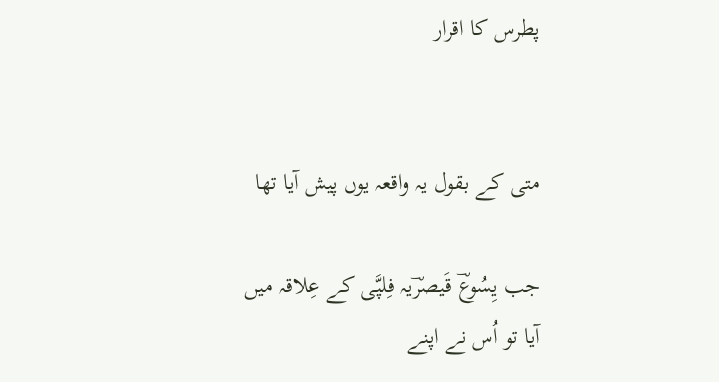پطرس کا اقرار


متی کے بقول یہ واقعہ یوں پیش آیا تھا

جب یِسُوعؔ قَیصرؔیہ فِلپَّی کے عِلاقہ میں آیا تو اُس نے اپنے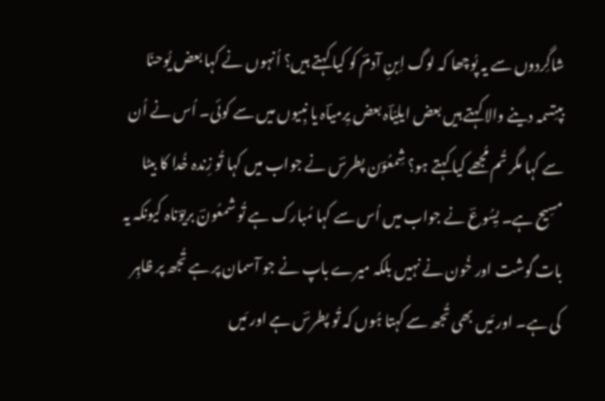شاگِردوں سے یہ پُوچھا کہ لوگ اِبنِ آدمؔ کو کیا کہتے ہیں؟ اُنہوں نے کہا بعض یُوحنّا بپتِسمہ دینے والا کہتے ہیں بعض ایلیّاؔہ بعض یِرمیاؔہ یا نبِیوں میں سے کوئی۔ اُس نے اُن سے کہا مگر تُم مُجھے کیا کہتے ہو؟ شِمعُوؔن پطرسؔ نے جواب میں کہا تُو زِندہ خُدا کا بیٹا مسِیح ہے۔ یِسُوعؔ نے جواب میں اُس سے کہا مُبارک ہے تُو شمعُونؔ بریوؔناہ کیونکہ یہ بات گوشت اور خُون نے نہیں بلکہ میرے باپ نے جو آسمان پر ہے تُجھ پر ظاہِر کی ہے۔ اور مَیں بھی تُجھ سے کہتا ہُوں کہ تُو پطرسؔ ہے اور مَیں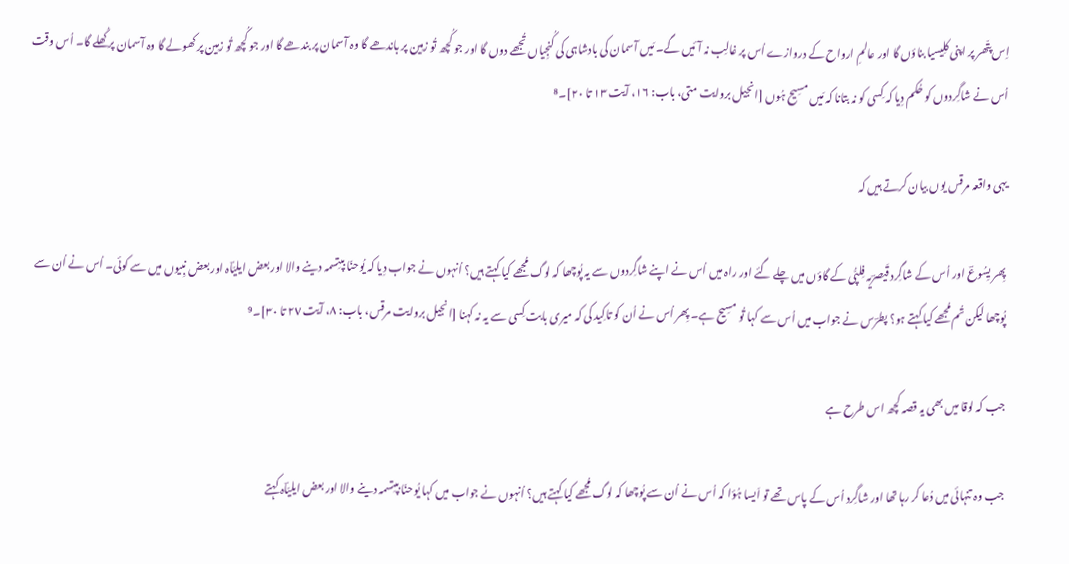اِس پتّھر پر اپنی کلِیسیا بناؤں گا اور عالمِ ارواح کے دروازے اُس پر غالِب نہ آئیں گے۔ مَیں آسمان کی بادشاہی کی کُنجِیاں تُجھے دوں گا اور جو کُچھ تُو زمِین پر باندھے گا وہ آسمان پر بندھے گا اور جو کُچھ تُو زمِین پر کھولے گا وہ آسمان پر کُھلے گا۔ اُس وقت اُس نے شاگِردوں کو حُکم دِیا کہ کِسی کو نہ بتانا کہ مَیں مسِیح ہُوں [انجیل بروایت متی، باب: ١٦، آیت ۱۳ تا ۲۰]۔⁸

یہی واقعہ مرقس یوں بیان کرتے ہیں کہ

پِھر یِسُوعؔ اور اُس کے شاگِرد قَیصرؔیہ فِلپُّی کے گاؤں میں چلے گئے اور راہ میں اُس نے اپنے شاگِردوں سے یہ پُوچھا کہ لوگ مُجھے کیا کہتے ہیں؟ اُنہوں نے جواب دِیا کہ یُوحنّا بپتِسمہ دینے والا اور بعض ایلیّاؔہ اور بعض نبِیوں میں سے کوئی۔ اُس نے اُن سے پُوچھا لیکن تُم مُجھے کیا کہتے ہو؟ پطرؔس نے جواب میں اُس سے کہا تُو مسِیح ہے۔ پِھر اُس نے اُن کو تاکِید کی کہ میری بابت کِسی سے یہ نہ کہنا [انجیل بروایت مرقس، باب: ۸، آیت ٢٧ تا ٣٠]۔⁹

جب کہ لوقا میں بھی یہ قصہ کچھ اس طرح ہے

جب وہ تنہائی میں دُعا کر رہا تھا اور شاگِرد اُس کے پاس تھے تو اَیسا ہُؤا کہ اُس نے اُن سے پُوچھا کہ لوگ مُجھے کیا کہتے ہیں؟ اُنہوں نے جواب میں کہا یُوحنّا بپتِسمہ دینے والا اور بعض ایلیّاؔہ کہتے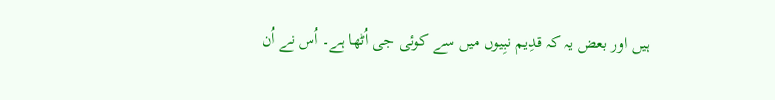ہیں اور بعض یہ کہ قدِیم نبِیوں میں سے کوئی جی اُٹھا ہے۔ اُس نے اُن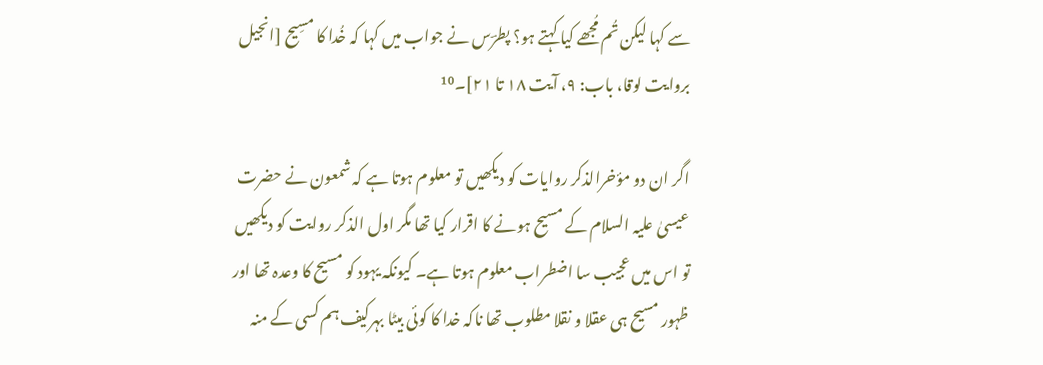سے کہا لیکن تُم مُجھے کیا کہتے ہو؟ پطرؔس نے جواب میں کہا کہ خُدا کا مسِیح [انجیل بروایت لوقا، باب: ۹، آیت ۱۸ تا ۲۱]۔¹⁰

اگر ان دو مؤخرالذکر روایات کو دیکھیں تو معلوم ہوتا ہے کہ شمعون نے حضرت عیسیٰ علیہ السلام کے مسیح ہونے کا اقرار کیا تھا مگر اول الذکر روایت کو دیکھیں تو اس میں عجیب سا اضطراب معلوم ہوتا ہے۔ کیونکہ یہود کو مسیح کا وعدہ تھا اور ظہور مسیح ہی عقلا و نقلا مطلوب تھا ناکہ خدا کا کوئی بیٹا بہرکیف ہم کسی کے منہ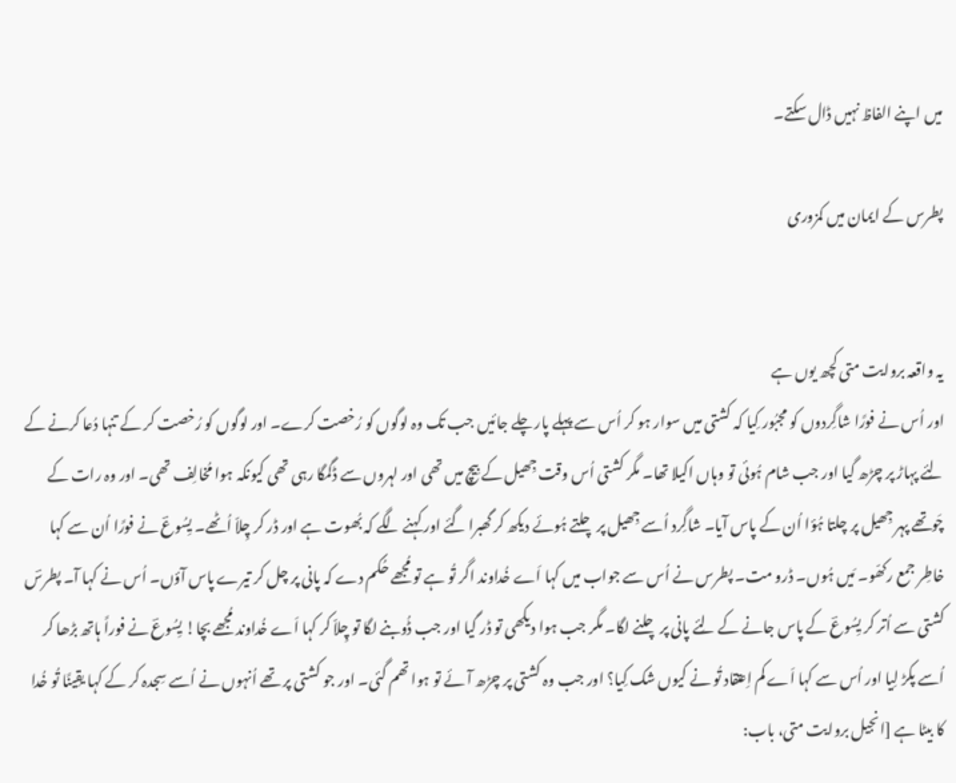میں اپنے الفاظ نہیں ڈال سکتے۔

پطرس کے ایمان میں کمزوری


یہ واقعہ بروایت متی کچھ یوں ہے
اور اُس نے فورًا شاگِردوں کو مجبُور کِیا کہ کشتی میں سوار ہو کر اُس سے پہلے پار چلے جائیں جب تک وہ لوگوں کو رُخصت کرے۔ اور لوگوں کو رُخصت کر کے تنہا دُعا کرنے کے لِئے پہاڑ پر چڑھ گیا اور جب شام ہُوئی تو وہاں اکیلا تھا۔ مگر کشتی اُس وقت جِھیل کے بِیچ میں تھی اور لہروں سے ڈگمگا رہی تھی کیونکہ ہوا مُخالِف تھی۔ اور وہ رات کے چَوتھے پہر جِھیل پر چلتا ہُؤا اُن کے پاس آیا۔ شاگِرد اُسے جِھیل پر چلتے ہُوئے دیکھ کر گھبرا گئے اور کہنے لگے کہ بُھوت ہے اور ڈر کر چِلاّ اُٹھے۔ یِسُوعؔ نے فورًا اُن سے کہا خاطِر جمع رکھّو۔ مَیں ہُوں۔ ڈرو مت۔ پطرس نے اُس سے جواب میں کہا اَے خُداوند اگر تُو ہے تو مُجھے حُکم دے کہ پانی پر چل کر تیرے پاس آؤں۔ اُس نے کہا آ۔ پطرسؔ کشتی سے اُتر کر یِسُوعؔ کے پاس جانے کے لِئے پانی پر چلنے لگا۔ مگر جب ہوا دیکھی تو ڈر گیا اور جب ڈُوبنے لگا تو چِلاّ کر کہا اَے خُداوند مُجھے بچا! یِسُوعؔ نے فوراً ہاتھ بڑھا کر اُسے پکڑ لِیا اور اُس سے کہا اَے کم اِعتقاد تُو نے کیوں شک کِیا؟ اور جب وہ کشتی پر چڑھ آئے تو ہوا تھم گئی۔ اور جو کشتی پر تھے اُنہوں نے اُسے سِجدہ کر کے کہا یقِینًا تُو خُدا کا بیٹا ہے [انجیل بروایت متی، باب: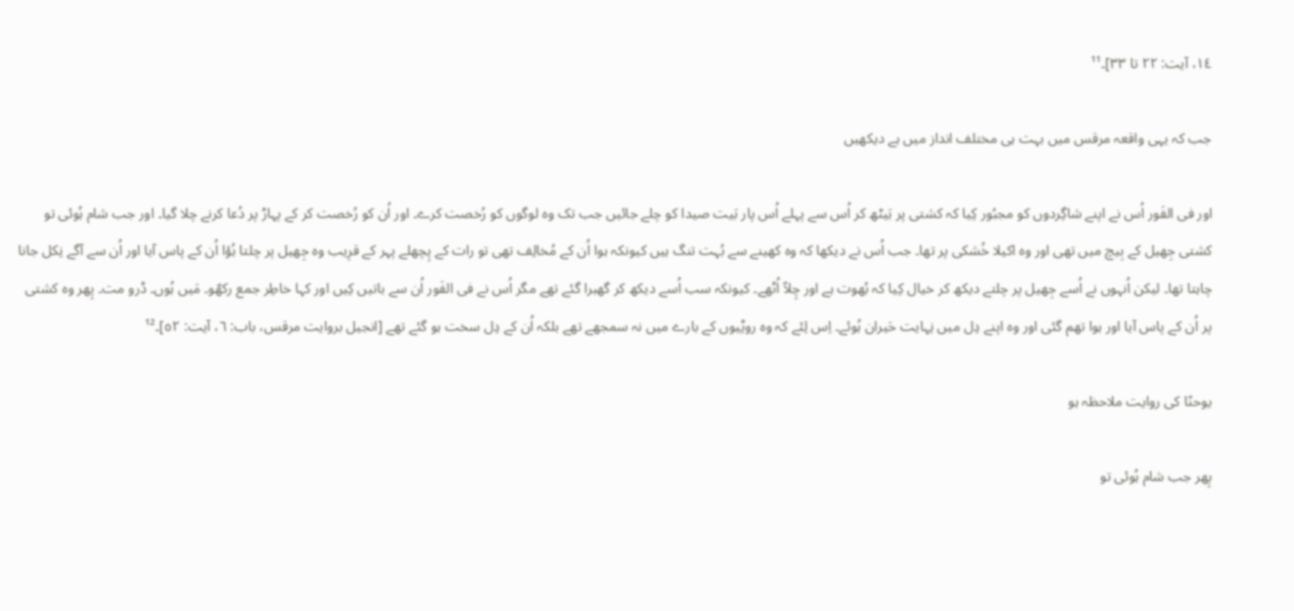١٤، آیت: ۲۲ تا ۳۳]۔¹¹

جب کہ یہی واقعہ مرقس میں بہت ہی مختلف انداز میں ہے دیکھیں

اور فی الفَور اُس نے اپنے شاگِردوں کو مجبُور کِیا کہ کشتی پر بَیٹھ کر اُس سے پہلے اُس پار بَیت صیدا کو چلے جائیں جب تک وہ لوگوں کو رُخصت کرے۔ اور اُن کو رُخصت کر کے پہاڑ پر دُعا کرنے چلا گیا۔ اور جب شام ہُوئی تو کشتی جِھیل کے بِیچ میں تھی اور وہ اکیلا خُشکی پر تھا۔ جب اُس نے دیکھا کہ وہ کھینے سے بُہت تنگ ہیں کیونکہ ہوا اُن کے مُخالِف تھی تو رات کے پِچھلے پہر کے قرِیب وہ جِھیل پر چلتا ہُؤا اُن کے پاس آیا اور اُن سے آگے نِکل جانا چاہتا تھا۔ لیکن اُنہوں نے اُسے جِھیل پر چلتے دیکھ کر خیال کِیا کہ بُھوت ہے اور چِلاّ اُٹھے۔ کیونکہ سب اُسے دیکھ کر گھبرا گئے تھے مگر اُس نے فی الفَور اُن سے باتیں کِیں اور کہا خاطِر جمع رکھّو۔ مَیں ہُوں۔ ڈرو مت۔ پِھر وہ کشتی پر اُن کے پاس آیا اور ہوا تھم گئی اور وہ اپنے دِل میں نِہایت حَیران ہُوئے۔ اِس لِئے کہ وہ روٹِیوں کے بارے میں نہ سمجھے تھے بلکہ اُن کے دِل سخت ہو گئے تھے [انجیل بروایت مرقس، باب: ٦، آیت: ٥٢]۔¹²

یوحنّا کی روایت ملاحظہ ہو

پِھر جب شام ہُوئی تو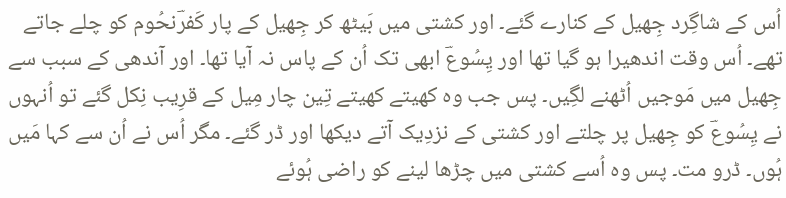اُس کے شاگِرد جِھیل کے کنارے گئے۔ اور کشتی میں بَیٹھ کر جِھیل کے پار کَفرؔنحُوم کو چلے جاتے تھے۔ اُس وقت اندھیرا ہو گیا تھا اور یِسُوعؔ ابھی تک اُن کے پاس نہ آیا تھا۔ اور آندھی کے سبب سے جِھیل میں مَوجیں اُٹھنے لگِیں۔ پس جب وہ کھیتے کھیتے تِین چار مِیل کے قرِیب نِکل گئے تو اُنہوں نے یِسُوعؔ کو جِھیل پر چلتے اور کشتی کے نزدِیک آتے دیکھا اور ڈر گئے۔ مگر اُس نے اُن سے کہا مَیں ہُوں۔ ڈرو مت۔ پس وہ اُسے کشتی میں چڑھا لینے کو راضی ہُوئے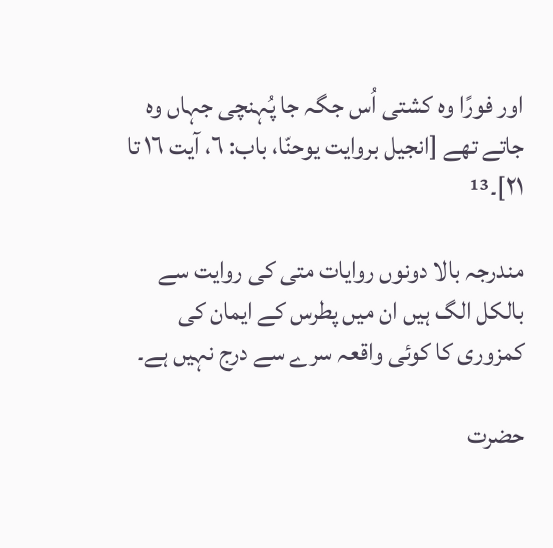اور فورًا وہ کشتی اُس جگہ جا پُہنچی جہاں وہ جاتے تھے [انجیل بروایت یوحنّا، باب: ٦، آیت ١٦ تا ٢١]۔¹³

مندرجہ بالا دونوں روایات متی کی روایت سے بالکل الگ ہیں ان میں پطرس کے ایمان کی کمزوری کا کوئی واقعہ سرے سے درج نہیں ہے۔

حضرت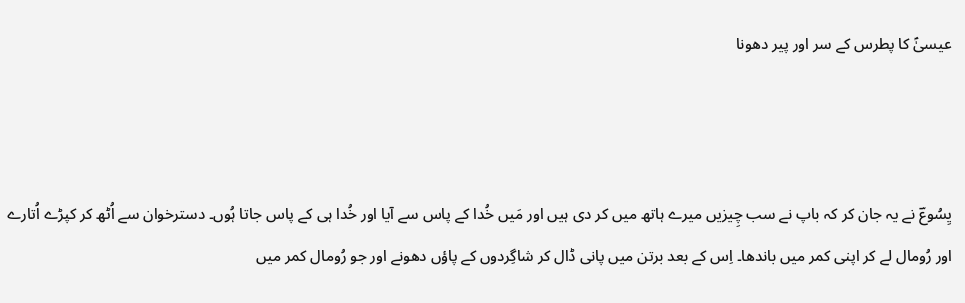عیسیٰؑ کا پطرس کے سر اور پیر دھونا



یِسُوعؔ نے یہ جان کر کہ باپ نے سب چِیزیں میرے ہاتھ میں کر دی ہیں اور مَیں خُدا کے پاس سے آیا اور خُدا ہی کے پاس جاتا ہُوں۔ دسترخوان سے اُٹھ کر کپڑے اُتارے اور رُومال لے کر اپنی کمر میں باندھا۔ اِس کے بعد برتن میں پانی ڈال کر شاگِردوں کے پاؤں دھونے اور جو رُومال کمر میں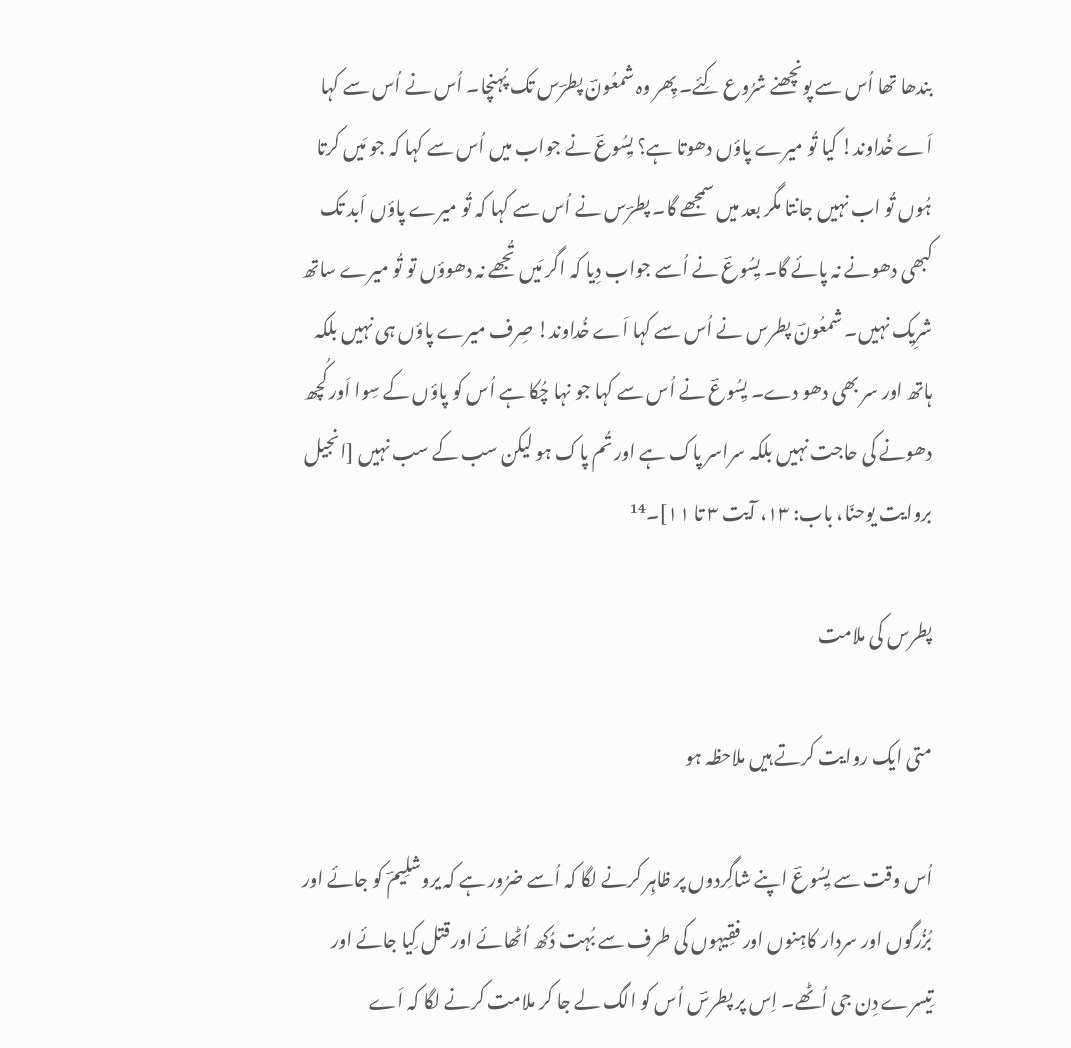بندھا تھا اُس سے پونچھنے شرُوع کِئے۔ پِھر وہ شمعُونؔ پطرؔس تک پُہنچا۔ اُس نے اُس سے کہا اَے خُداوند! کیا تُو میرے پاؤں دھوتا ہے؟ یِسُوعؔ نے جواب میں اُس سے کہا کہ جو مَیں کرتا ہُوں تُو اب نہیں جانتا مگر بعد میں سمجھے گا۔ پطرؔس نے اُس سے کہا کہ تُو میرے پاؤں اَبد تک کبھی دھونے نہ پائے گا۔ یِسُوعؔ نے اُسے جواب دِیا کہ اگر مَیں تُجھے نہ دھوؤں تو تُو میرے ساتھ شرِیک نہیں۔ شمعُونؔ پطرس نے اُس سے کہا اَے خُداوند! صِرف میرے پاؤں ہی نہیں بلکہ ہاتھ اور سر بھی دھو دے۔ یِسُوعؔ نے اُس سے کہا جو نہا چُکا ہے اُس کو پاؤں کے سِوا اَور کُچھ دھونے کی حاجت نہیں بلکہ سراسر پاک ہے اور تُم پاک ہو لیکن سب کے سب نہیں [انجیل بروایت یوحنّا، باب: ۱۳، آیت ۳ تا ۱۱]۔¹⁴

پطرس کی ملامت

متی ایک روایت کرتے ہیں ملاحظہ ہو

اُس وقت سے یِسُوعؔ اپنے شاگِردوں پر ظاہِر کرنے لگا کہ اُسے ضرُور ہے کہ یروشلِیمؔ کو جائے اور بُزُرگوں اور سردار کاہِنوں اور فقِیہوں کی طرف سے بُہت دُکھ اُٹھائے اور قتل کِیا جائے اور تِیسرے دِن جی اُٹھے۔ اِس پر پطرسؔ اُس کو الگ لے جا کر ملامت کرنے لگا کہ اَے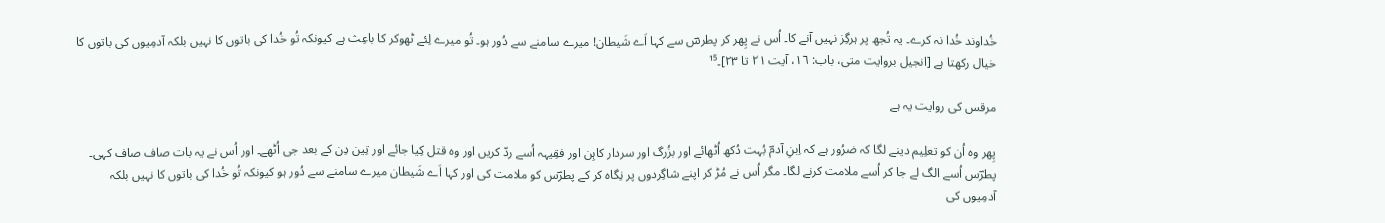خُداوند خُدا نہ کرے۔ یہ تُجھ پر ہرگِز نہیں آنے کا۔ اُس نے پِھر کر پطرسؔ سے کہا اَے شَیطان! میرے سامنے سے دُور ہو۔ تُو میرے لِئے ٹھوکر کا باعِث ہے کیونکہ تُو خُدا کی باتوں کا نہیں بلکہ آدمِیوں کی باتوں کا خیال رکھتا ہے [انجیل بروایت متی، باب: ١٦، آیت ٢١ تا ٢٣]۔¹⁵

مرقس کی روایت یہ ہے

پِھر وہ اُن کو تعلِیم دینے لگا کہ ضرُور ہے کہ اِبنِ آدمؔ بُہت دُکھ اُٹھائے اور بزُرگ اور سردار کاہِن اور فقِیہہ اُسے ردّ کریں اور وہ قتل کِیا جائے اور تِین دِن کے بعد جی اُٹھے۔ اور اُس نے یہ بات صاف صاف کہی۔ پطرؔس اُسے الگ لے جا کر اُسے ملامت کرنے لگا۔ مگر اُس نے مُڑ کر اپنے شاگِردوں پر نِگاہ کر کے پطرؔس کو ملامت کی اور کہا اَے شَیطان میرے سامنے سے دُور ہو کیونکہ تُو خُدا کی باتوں کا نہیں بلکہ آدمِیوں کی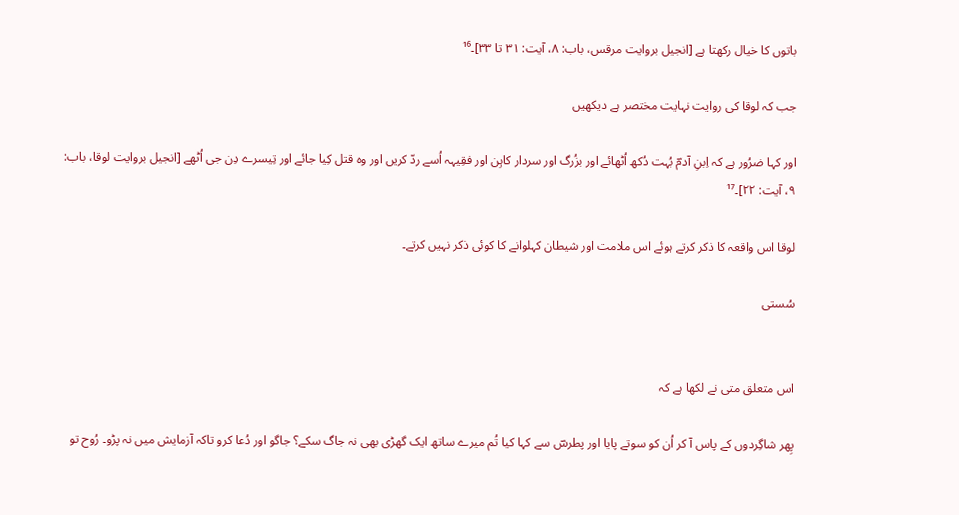باتوں کا خیال رکھتا ہے [انجیل بروایت مرقس، باب: ۸، آیت: ۳۱ تا ۳۳]۔¹⁶

جب کہ لوقا کی روایت نہایت مختصر ہے دیکھیں

اور کہا ضرُور ہے کہ اِبنِ آدمؔ بُہت دُکھ اُٹھائے اور بزُرگ اور سردار کاہِن اور فقِیہہ اُسے ردّ کریں اور وہ قتل کِیا جائے اور تِیسرے دِن جی اُٹھے [انجیل بروایت لوقا، باب: ۹، آیت: ۲۲]۔¹⁷

لوقا اس واقعہ کا ذکر کرتے ہوئے اس ملامت اور شیطان کہلوانے کا کوئی ذکر نہیں کرتے۔

سُستی


اس متعلق متی نے لکھا ہے کہ

پِھر شاگِردوں کے پاس آ کر اُن کو سوتے پایا اور پطرسؔ سے کہا کیا تُم میرے ساتھ ایک گھڑی بھی نہ جاگ سکے؟ جاگو اور دُعا کرو تاکہ آزمایش میں نہ پڑو۔ رُوح تو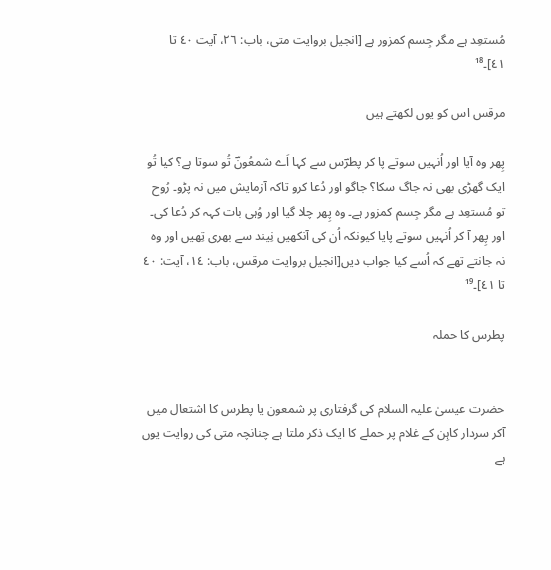مُستعِد ہے مگر جِسم کمزور ہے [انجیل بروایت متی، باب: ٢٦، آیت ٤٠ تا ٤١]۔¹⁸

مرقس اس کو یوں لکھتے ہیں

پِھر وہ آیا اور اُنہیں سوتے پا کر پطرؔس سے کہا اَے شمعُونؔ تُو سوتا ہے؟ کیا تُو ایک گھڑی بھی نہ جاگ سکا؟ جاگو اور دُعا کرو تاکہ آزمایش میں نہ پڑو۔ رُوح تو مُستعِد ہے مگر جِسم کمزور ہے۔ وہ پِھر چلا گیا اور وُہی بات کہہ کر دُعا کی۔ اور پِھر آ کر اُنہیں سوتے پایا کیونکہ اُن کی آنکھیں نِیند سے بھری تِھیں اور وہ نہ جانتے تھے کہ اُسے کیا جواب دیں[انجیل بروایت مرقس، باب: ١٤، آیت: ٤٠ تا ٤١]۔¹⁹

پطرس کا حملہ


حضرت عیسیٰ علیہ السلام کی گرفتاری پر شمعون یا پطرس کا اشتعال میں آکر سردار کاہِن کے غلام پر حملے کا ایک ذکر ملتا ہے چنانچہ متی کی روایت یوں ہے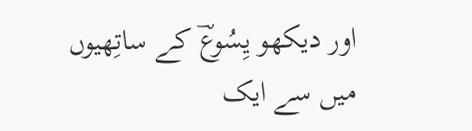اور دیکھو یِسُوعؔ کے ساتِھیوں میں سے ایک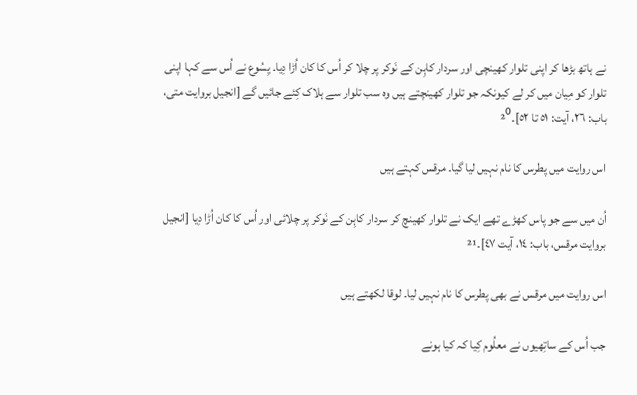نے ہاتھ بڑھا کر اپنی تلوار کھینچی اور سردار کاہِن کے نَوکر پر چلا کر اُس کا کان اُڑا دِیا۔ یِسُوع نے اُس سے کہا اپنی تلوار کو مِیان میں کر لے کیونکہ جو تلوار کھینچتے ہیں وہ سب تلوار سے ہلاک کِئے جائیں گے [انجیل بروایت متی، باب: ٢٦، آیت: ٥١ تا ٥٢]۔²⁰

اس روایت میں پطرس کا نام نہیں لیا گیا۔ مرقس کہتے ہیں

اُن میں سے جو پاس کھڑے تھے ایک نے تلوار کھینچ کر سردار کاہِن کے نَوکر پر چلائی اور اُس کا کان اُڑا دِیا [انجیل بروایت مرقس، باب: ١٤، آیت ٤٧]۔²¹

اس روایت میں مرقس نے بھی پطرس کا نام نہیں لیا۔ لوقا لکھتے ہیں

جب اُس کے ساتِھیوں نے معلُوم کِیا کہ کیا ہونے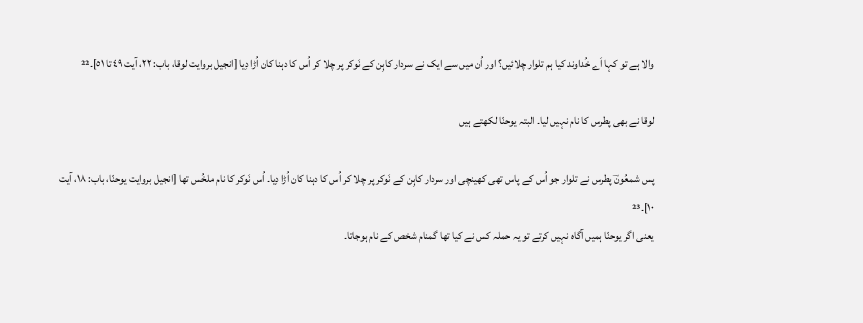والا ہے تو کہا اَے خُداوند کیا ہم تلوار چلائیں؟ اور اُن میں سے ایک نے سردار کاہِن کے نَوکر پر چلا کر اُس کا دہنا کان اُڑا دِیا [انجیل بروایت لوقا، باب: ۲۲، آیت ٤٩ تا ٥١]۔²²

لوقا نے بھی پطرس کا نام نہیں لیا۔ البتہ یوحنّا لکھتے ہیں

پس شمعُونؔ پطرس نے تلوار جو اُس کے پاس تھی کھینچی اور سردار کاہِن کے نَوکر پر چلا کر اُس کا دہنا کان اُڑا دِیا۔ اُس نَوکر کا نام ملخُس تھا [انجیل بروایت یوحنّا، باب: ۱۸، آیت ۱۰]۔²³
یعنی اگر یوحنّا ہمیں آگاہ نہیں کرتے تو یہ حملہ کس نے کیا تھا گمنام شخص کے نام ہوجاتا۔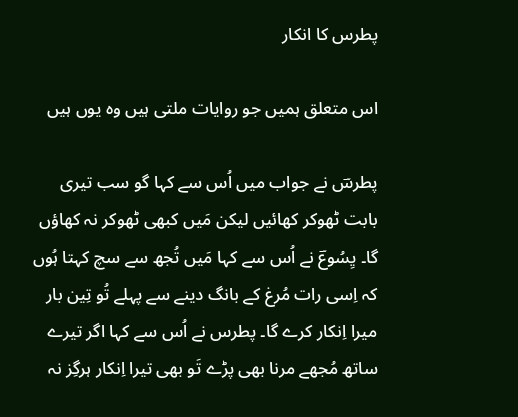پطرس کا انکار

اس متعلق ہمیں جو روایات ملتی ہیں وہ یوں ہیں

پطرسؔ نے جواب میں اُس سے کہا گو سب تیری بابت ٹھوکر کھائیں لیکن مَیں کبھی ٹھوکر نہ کھاؤں گا۔ یِسُوعؔ نے اُس سے کہا مَیں تُجھ سے سچ کہتا ہُوں کہ اِسی رات مُرغ کے بانگ دینے سے پہلے تُو تِین بار میرا اِنکار کرے گا۔ پطرس نے اُس سے کہا اگر تیرے ساتھ مُجھے مرنا بھی پڑے تَو بھی تیرا اِنکار ہرگِز نہ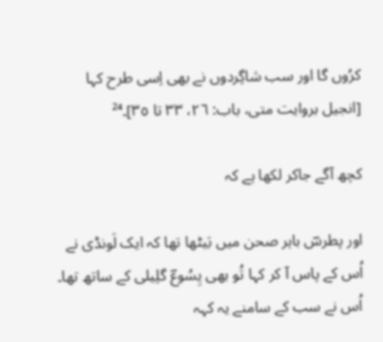کرُوں گا اور سب شاگِردوں نے بھی اِسی طرح کہا [انجیل بروایت متی، باب: ٢٦، ۳۳ تا ٣٥]۔²⁴

کچھ آگے جاکر لکھا ہے کہ

اور پطرسؔ باہر صحن میں بَیٹھا تھا کہ ایک لَونڈی نے اُس کے پاس آ کر کہا تُو بھی یِسُوعؔ گلِیلی کے ساتھ تھا۔ اُس نے سب کے سامنے یہ کہہ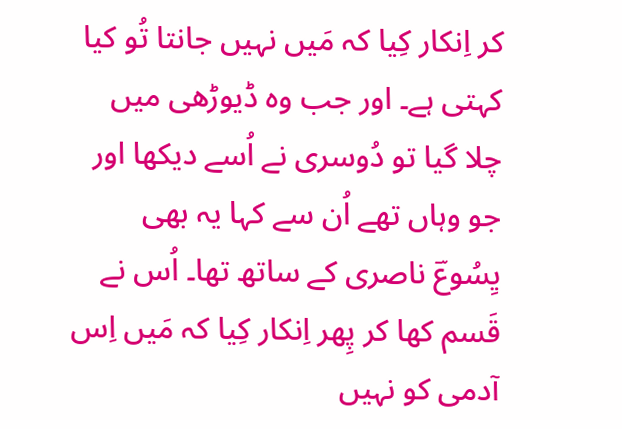کر اِنکار کِیا کہ مَیں نہیں جانتا تُو کیا کہتی ہے۔ اور جب وہ ڈیوڑھی میں چلا گیا تو دُوسری نے اُسے دیکھا اور جو وہاں تھے اُن سے کہا یہ بھی یِسُوعؔ ناصری کے ساتھ تھا۔ اُس نے قَسم کھا کر پِھر اِنکار کِیا کہ مَیں اِس آدمی کو نہیں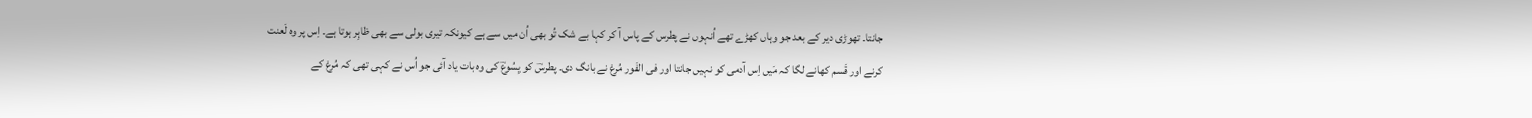جانتا۔ تھوڑی دیر کے بعد جو وہاں کھڑے تھے اُنہوں نے پطرس کے پاس آ کر کہا بے شک تُو بھی اُن میں سے ہے کیونکہ تیری بولی سے بھی ظاہِر ہوتا ہے۔ اِس پر وہ لَعنت کرنے اور قَسم کھانے لگا کہ مَیں اِس آدمی کو نہیں جانتا اور فی الفَور مُرغ نے بانگ دی۔ پطرسؔ کو یِسُوعؔ کی وہ بات یاد آئی جو اُس نے کہی تھی کہ مُرغ کے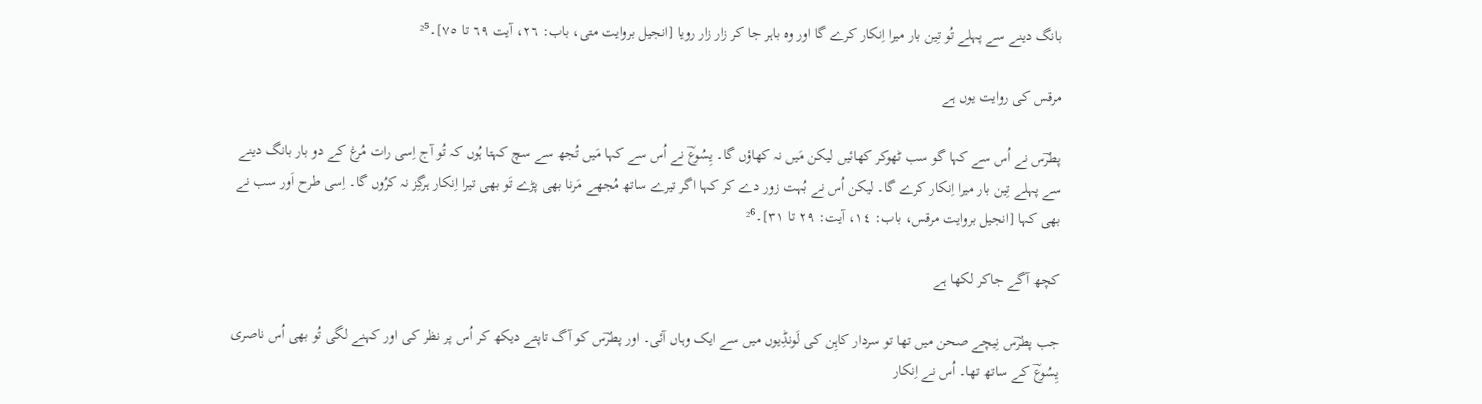بانگ دینے سے پہلے تُو تِین بار میرا اِنکار کرے گا اور وہ باہر جا کر زار زار رویا [انجیل بروایت متی، باب: ٢٦، آیت ٦٩ تا ٧٥]۔²⁵

مرقس کی روایت یوں ہے

پطرؔس نے اُس سے کہا گو سب ٹھوکر کھائیں لیکن مَیں نہ کھاؤں گا۔ یِسُوعؔ نے اُس سے کہا مَیں تُجھ سے سچ کہتا ہُوں کہ تُو آج اِسی رات مُرغ کے دو بار بانگ دینے سے پہلے تِین بار میرا اِنکار کرے گا۔ لیکن اُس نے بُہت زور دے کر کہا اگر تیرے ساتھ مُجھے مَرنا بھی پڑے تَو بھی تیرا اِنکار ہرگِز نہ کرُوں گا۔ اِسی طرح اَور سب نے بھی کہا [انجیل بروایت مرقس، باب: ١٤، آیت: ۲۹ تا ۳۱]۔²⁶

کچھ آگے جاکر لکھا ہے

جب پطرؔس نِیچے صحن میں تھا تو سردار کاہِن کی لَونڈِیوں میں سے ایک وہاں آئی۔ اور پطرؔس کو آگ تاپتے دیکھ کر اُس پر نظر کی اور کہنے لگی تُو بھی اُس ناصری یِسُوعؔ کے ساتھ تھا۔ اُس نے اِنکار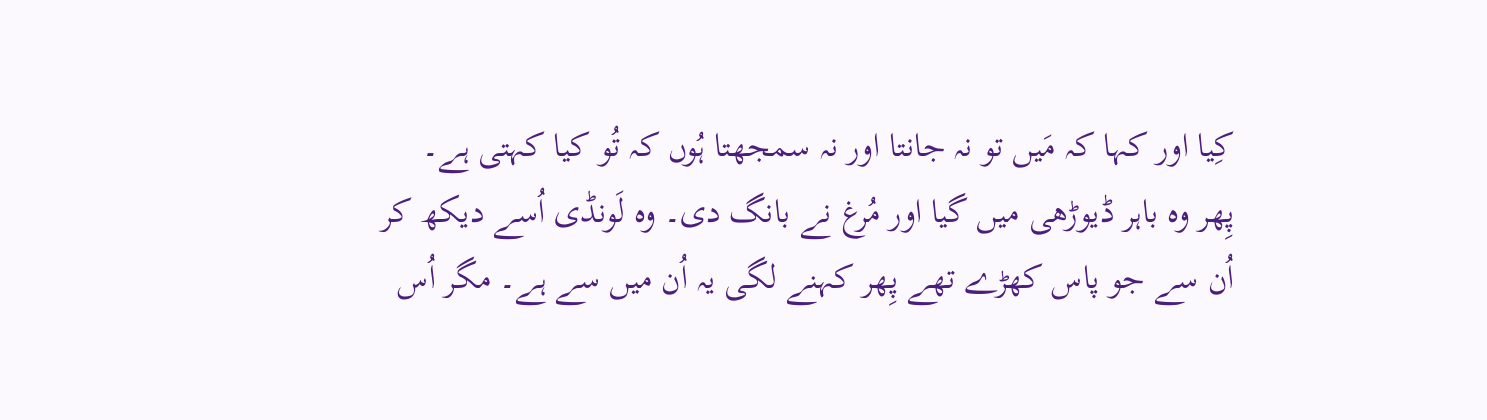کِیا اور کہا کہ مَیں تو نہ جانتا اور نہ سمجھتا ہُوں کہ تُو کیا کہتی ہے۔ پِھر وہ باہر ڈیوڑھی میں گیا اور مُرغ نے بانگ دی۔ وہ لَونڈی اُسے دیکھ کر اُن سے جو پاس کھڑے تھے پِھر کہنے لگی یہ اُن میں سے ہے۔ مگر اُس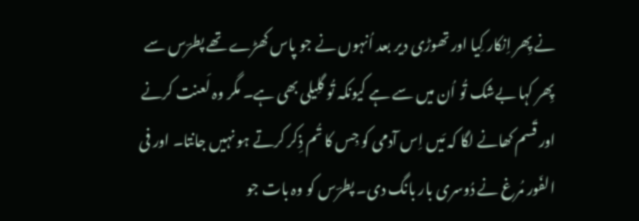نے پِھر اِنکار کِیا اور تھوڑی دیر بعد اُنہوں نے جو پاس کھڑے تھے پطرؔس سے پِھر کہا بےشک تُو اُن میں سے ہے کیونکہ تُو گلِیلی بھی ہے۔ مگر وہ لَعنت کرنے اور قَسم کھانے لگا کہ مَیں اِس آدمی کو جِس کا تُم ذِکر کرتے ہو نہیں جانتا۔ اور فی الفَور مُرغ نے دُوسری بار بانگ دی۔ پطرؔس کو وہ بات جو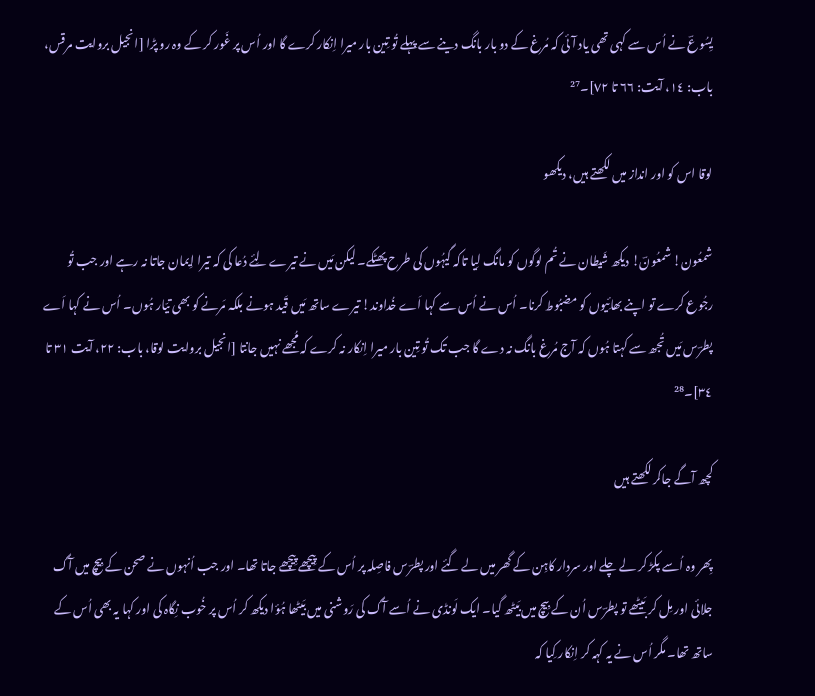یِسُوعؔ نے اُس سے کہی تھی یاد آئی کہ مُرغ کے دو بار بانگ دینے سے پہلے تُو تِین بار میرا اِنکار کرے گا اور اُس پر غَور کر کے وہ رو پڑا [انجیل بروایت مرقس، باب: ١٤، آیت: ٦٦ تا ٧٢]۔²⁷

لوقا اس کو اور انداز میں لکھتے ہیں، دیکھو

شمعُون! شمعُونؔ! دیکھ شَیطان نے تُم لوگوں کو مانگ لِیا تاکہ گیہُوں کی طرح پھٹکے۔ لیکن مَیں نے تیرے لِئے دُعا کی کہ تیرا اِیمان جاتا نہ رہے اور جب تُو رجُوع کرے تو اپنے بھائِیوں کو مضبُوط کرنا۔ اُس نے اُس سے کہا اَے خُداوند! تیرے ساتھ مَیں قَید ہونے بلکہ مَرنے کو بھی تیّار ہُوں۔ اُس نے کہا اَے پطرؔس مَیں تُجھ سے کہتا ہُوں کہ آج مُرغ بانگ نہ دے گا جب تک تُو تِین بار میرا اِنکار نہ کرے کہ مُجھے نہیں جانتا [انجیل بروایت لوقا، باب: ۲۲، آیت ٣١ تا ٣٤]۔²⁸

کچھ آگے جاکر لکھتے ہیں

پِھر وہ اُسے پکڑ کر لے چلے اور سردار کاہِن کے گھر میں لے گئے اور پطرؔس فاصِلہ پر اُس کے پِیچھے پِیچھے جاتا تھا۔ اور جب اُنہوں نے صحن کے بِیچ میں آگ جلائی اور مِل کر بَیٹھے تو پطرؔس اُن کے بِیچ میں بَیٹھ گیا۔ ایک لَونڈی نے اُسے آگ کی رَوشنی میں بَیٹھا ہُؤا دیکھ کر اُس پر خُوب نِگاہ کی اور کہا یہ بھی اُس کے ساتھ تھا۔ مگر اُس نے یہ کہہ کر اِنکار کِیا کہ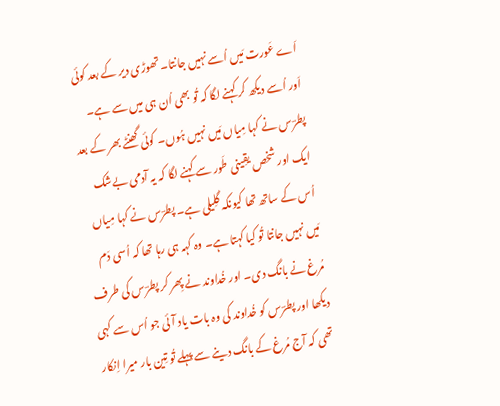اَے عَورت مَیں اُسے نہیں جانتا۔ تھوڑی دیر کے بعد کوئی اَور اُسے دیکھ کر کہنے لگا کہ تُو بھی اُن ہی میں سے ہے۔ پطرؔس نے کہا مِیاں مَیں نہیں ہُوں۔ کوئی گھنٹے بھر کے بعد ایک اور شخص یقِینی طَور سے کہنے لگا کہ یہ آدمی بےشک اُس کے ساتھ تھا کیونکہ گلِیلی ہے۔ پطرؔس نے کہا مِیاں مَیں نہیں جانتا تُو کیا کہتا ہے۔ وہ کہہ ہی رہا تھا کہ اُسی دَم مُرغ نے بانگ دی۔ اور خُداوند نے پِھر کر پطرؔس کی طرف دیکھا اور پطرؔس کو خُداوند کی وہ بات یاد آئی جو اُس سے کہی تھی کہ آج مُرغ کے بانگ دینے سے پہلے تُو تِین بار میرا اِنکار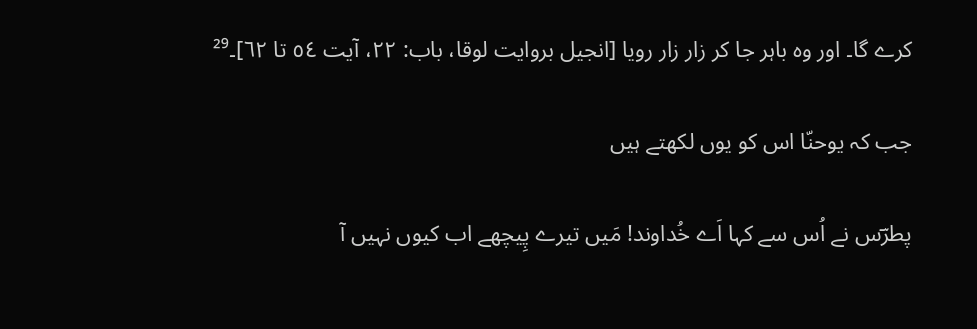کرے گا۔ اور وہ باہر جا کر زار زار رویا [انجیل بروایت لوقا، باب: ٢٢، آیت ٥٤ تا ٦٢]۔²⁹

جب کہ یوحنّا اس کو یوں لکھتے ہیں

پطرؔس نے اُس سے کہا اَے خُداوند! مَیں تیرے پِیچھے اب کیوں نہیں آ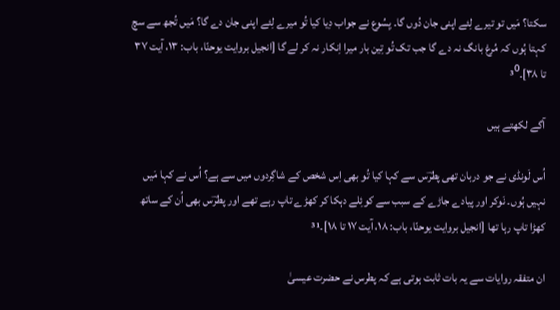سکتا؟ مَیں تو تیرے لِئے اپنی جان دُوں گا۔ یِسُوع نے جواب دِیا کیا تُو میرے لِئے اپنی جان دے گا؟ مَیں تُجھ سے سچ کہتا ہُوں کہ مُرغ بانگ نہ دے گا جب تک تُو تِین بار میرا اِنکار نہ کر لے گا [انجیل بروایت یوحنّا، باب: ۱۳، آیت ۳٧ تا ٣٨]۔³⁰

آگے لکھتے ہیں

اُس لَونڈی نے جو دربان تھی پطرؔس سے کہا کیا تُو بھی اِس شخص کے شاگِردوں میں سے ہے؟ اُس نے کہا مَیں نہیں ہُوں۔ نَوکر اور پیادے جاڑے کے سبب سے کوئِلے دہکا کر کھڑے تاپ رہے تھے اور پطرؔس بھی اُن کے ساتھ کھڑا تاپ رہا تھا [انجیل بروایت یوحنّا، باب: ۱۸، آیت ١٧ تا ١٨]۔³¹

ان متفقہ روایات سے یہ بات ثابت ہوتی ہے کہ پطرس نے حضرت عیسیٰ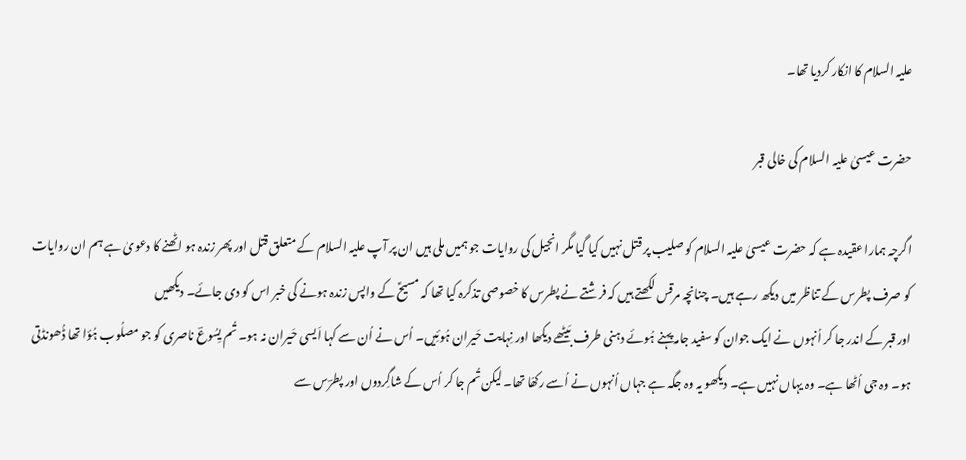علیہ السلام کا انکار کردیا تھا۔

حضرت عیسیٰ علیہ السلام کی خالی قبر

اگرچہ ہمارا عقیدہ ہے کہ حضرت عیسیٰ علیہ السلام کو صلیب پر قتل نہیں کیا گیا مگر انجیل کی روایات جو ہمیں ملی ہیں ان پر آپ علیہ السلام کے متعلق قتل اور پھر زندہ ہو اٹھنے کا دعویٰ ہے ہم ان روایات کو صرف پطرس کے تناظر میں دیکھ رہے ہیں۔ چنانچہ مرقس لکھتے ہیں کہ فرشتے نے پطرس کا خصوصی تذکرہ کیا تھا کہ مسیحؑ کے واپس زندہ ہونے کی خبر اس کو دی جائے۔ دیکھیں
اور قبر کے اندر جا کر اُنہوں نے ایک جوان کو سفید جامہ پہنے ہُوئے دہنی طرف بَیٹھے دیکھا اور نِہایت حَیران ہُوئِیں۔ اُس نے اُن سے کہا اَیسی حَیران نہ ہو۔ تُم یِسُوعؔ ناصری کو جو مصلُوب ہُؤا تھا ڈُھونڈتی ہو۔ وہ جی اُٹھا ہے۔ وہ یہاں نہیں ہے۔ دیکھو یہ وہ جگہ ہے جہاں اُنہوں نے اُسے رکھّا تھا۔ لیکن تُم جا کر اُس کے شاگِردوں اور پطرؔس سے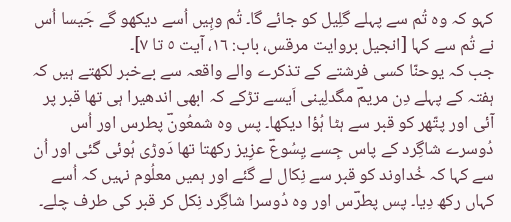کہو کہ وہ تُم سے پہلے گلِیل کو جائے گا۔ تُم وہِیں اُسے دیکھو گے جَیسا اُس نے تُم سے کہا [انجیل بروایت مرقس، باب: ١٦، آيت ٥ تا ٧]۔
جب کہ یوحنّا کسی فرشتے کے تذکرے والے واقعہ سے بےخبر لکھتے ہیں کہ
ہفتہ کے پہلے دِن مریمؔ مگدلِینی اَیسے تڑکے کہ ابھی اندھیرا ہی تھا قبر پر آئی اور پتّھر کو قبر سے ہٹا ہُؤا دیکھا۔ پس وہ شمعُونؔ پطرس اور اُس دُوسرے شاگِرد کے پاس جِسے یِسُوعؔ عزِیز رکھتا تھا دَوڑی ہُوئی گئی اور اُن سے کہا کہ خُداوند کو قبر سے نِکال لے گئے اور ہمیں معلُوم نہیں کہ اُسے کہاں رکھ دِیا۔ پس پطرؔس اور وہ دُوسرا شاگِرد نِکل کر قبر کی طرف چلے۔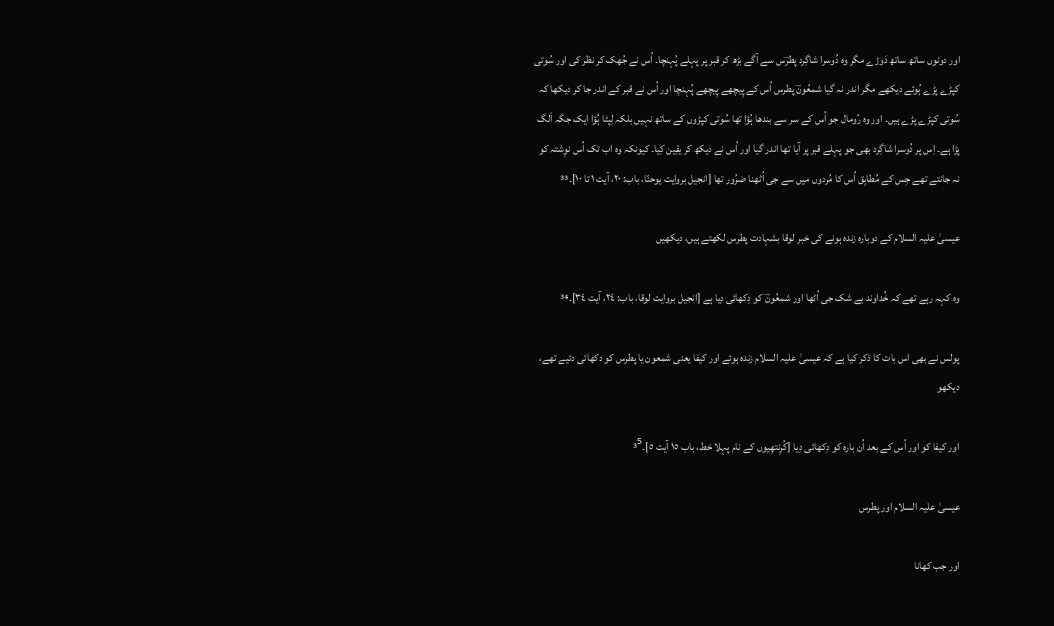اور دونوں ساتھ ساتھ دَوڑے مگر وہ دُوسرا شاگِرد پطرؔس سے آگے بڑھ کر قبر پر پہلے پُہنچا۔ اُس نے جُھک کر نظر کی اور سُوتی کپڑے پڑے ہُوئے دیکھے مگر اندر نہ گیا شمعُونؔ پطرس اُس کے پِیچھے پِیچھے پُہنچا اور اُس نے قبر کے اندر جا کر دیکھا کہ سُوتی کپڑے پڑے ہیں۔ اور وہ رُومال جو اُس کے سر سے بندھا ہُؤا تھا سُوتی کپڑوں کے ساتھ نہیں بلکہ لِپٹا ہُؤا ایک جگہ اَلگ پڑا ہے۔ اِس پر دُوسرا شاگِرد بھی جو پہلے قبر پر آیا تھا اندر گیا اور اُس نے دیکھ کر یقِین کِیا۔ کیونکہ وہ اب تک اُس نوِشتہ کو نہ جانتے تھے جِس کے مُطابِق اُس کا مُردوں میں سے جی اُٹھنا ضرُور تھا [انجیل بروایت یوحنّا، باب: ٢٠، آیت ۱ تا ۱۰]۔³³

عیسیٰ علیہ السلام کے دوبارہ زندہ ہونے کی خبر لوقا بشہادت پطرس لکھتے ہیں، دیکھیں

وہ کہہ رہے تھے کہ خُداوند بے شک جی اُٹھا اور شمعُونؔ کو دِکھائی دِیا ہے [انجیل بروایت لوقا، باب: ٢٤، آيت ٣٤]۔³⁴

پولس نے بھی اس بات کا ذکر کیا ہے کہ عیسیٰ علیہ السلام زندہ ہوئے اور کیفا یعنی شمعون یا پطرس کو دکھائی دئیے تھے، دیکھو

اور کیفا کو اور اُس کے بعد اُن بارہ کو دِکھائی دِیا [کُرِنتھِیوں کے نام پہلا خط، باب ١٥ آیت ٥]۔³⁵

عیسیٰ علیہ السلام اور پطرس

اور جب کھانا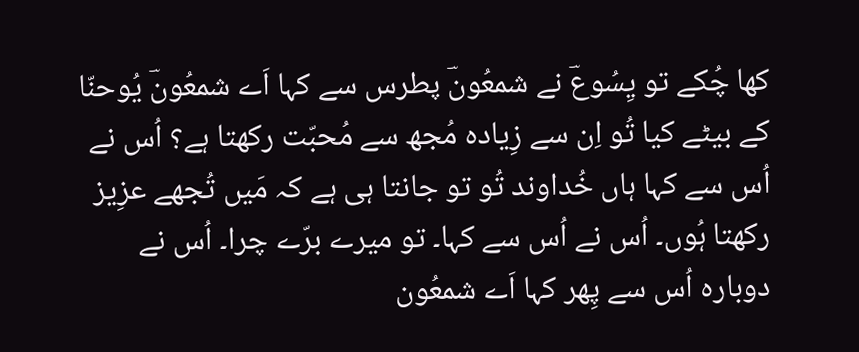کھا چُکے تو یِسُوعؔ نے شمعُونؔ پطرس سے کہا اَے شمعُونؔ یُوحنّا کے بیٹے کیا تُو اِن سے زِیادہ مُجھ سے مُحبّت رکھتا ہے؟ اُس نے اُس سے کہا ہاں خُداوند تُو تو جانتا ہی ہے کہ مَیں تُجھے عزِیز رکھتا ہُوں۔ اُس نے اُس سے کہا۔ تو میرے برّے چرا۔ اُس نے دوبارہ اُس سے پِھر کہا اَے شمعُون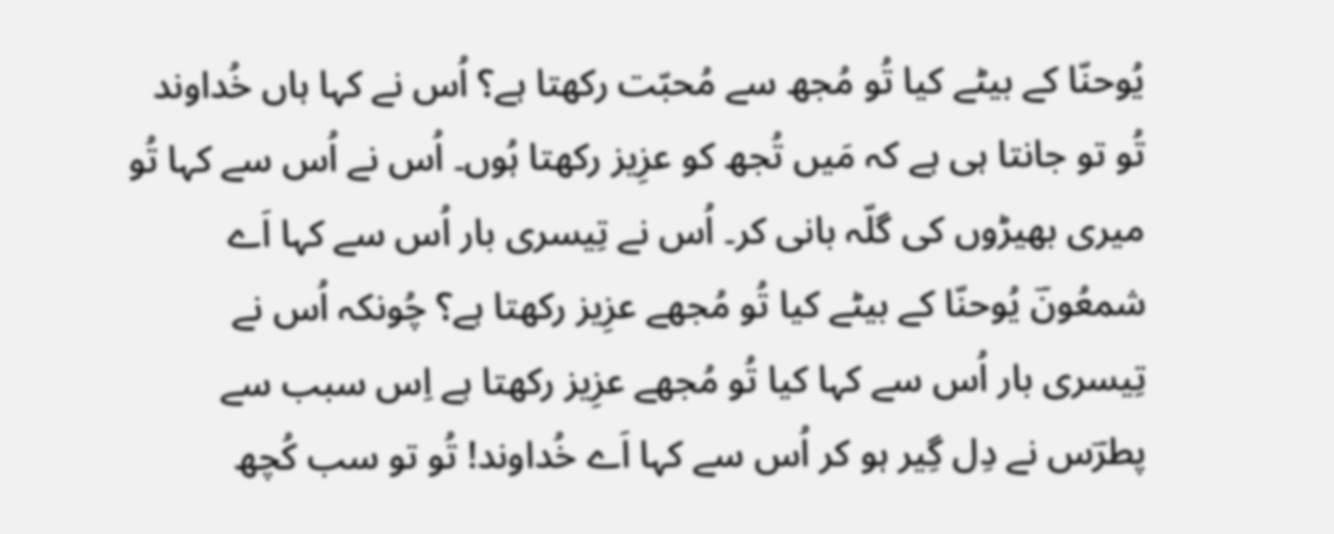یُوحنّا کے بیٹے کیا تُو مُجھ سے مُحبّت رکھتا ہے؟ اُس نے کہا ہاں خُداوند تُو تو جانتا ہی ہے کہ مَیں تُجھ کو عزِیز رکھتا ہُوں۔ اُس نے اُس سے کہا تُو میری بھیڑوں کی گلّہ بانی کر۔ اُس نے تِیسری بار اُس سے کہا اَے شمعُونؔ یُوحنّا کے بیٹے کیا تُو مُجھے عزِیز رکھتا ہے؟ چُونکہ اُس نے تِیسری بار اُس سے کہا کیا تُو مُجھے عزِیز رکھتا ہے اِس سبب سے پطرؔس نے دِل گِیر ہو کر اُس سے کہا اَے خُداوند! تُو تو سب کُچھ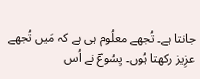جانتا ہے۔ تُجھے معلُوم ہی ہے کہ مَیں تُجھے عزِیز رکھتا ہُوں۔ یِسُوعؔ نے اُس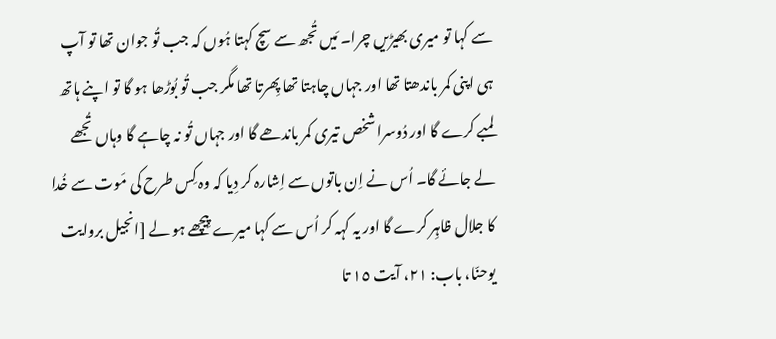سے کہا تو میری بھیڑیں چرا۔ مَیں تُجھ سے سچ کہتا ہُوں کہ جب تُو جوان تھا تو آپ ہی اپنی کمر باندھتا تھا اور جہاں چاہتا تھا پِھرتا تھا مگر جب تُو بُوڑھا ہو گا تو اپنے ہاتھ لمبے کرے گا اور دُوسرا شخص تیری کمر باندھے گا اور جہاں تُو نہ چاہے گا وہاں تُجھے لے جائے گا۔ اُس نے اِن باتوں سے اِشارہ کر دِیا کہ وہ کِس طرح کی مَوت سے خُدا کا جلال ظاہِر کرے گا اور یہ کہہ کر اُس سے کہا میرے پِیچھے ہو لے [انجیل بروایت یوحنّا، باب: ۲۱، آیت ١٥ تا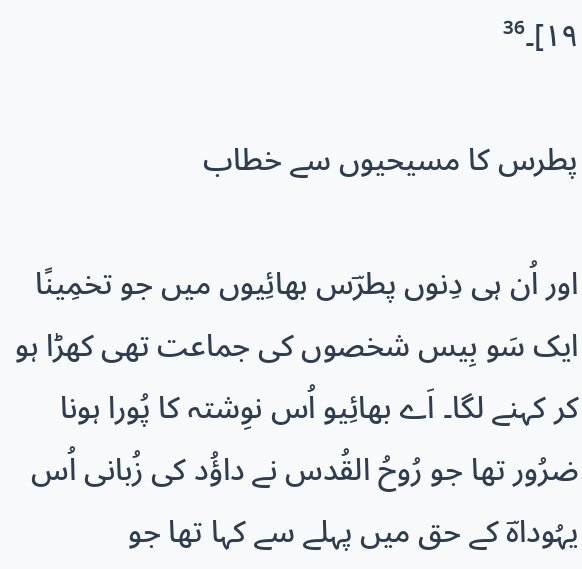١٩]۔³⁶

پطرس کا مسیحیوں سے خطاب

اور اُن ہی دِنوں پطرؔس بھائِیوں میں جو تخمِینًا ایک سَو بِیس شخصوں کی جماعت تھی کھڑا ہو کر کہنے لگا۔ اَے بھائِیو اُس نوِشتہ کا پُورا ہونا ضرُور تھا جو رُوحُ القُدس نے داؤُد کی زُبانی اُس یہُوداہؔ کے حق میں پہلے سے کہا تھا جو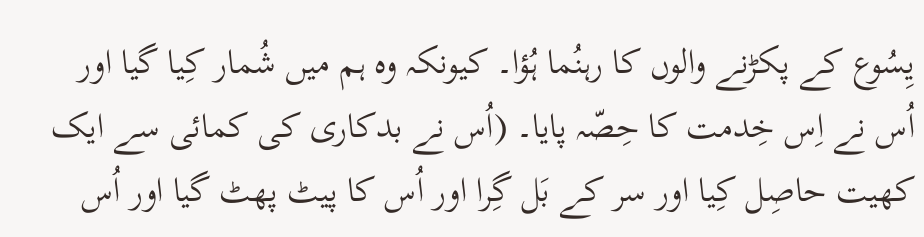یِسُوع کے پکڑنے والوں کا رہنُما ہُؤا۔ کیونکہ وہ ہم میں شُمار کِیا گیا اور اُس نے اِس خِدمت کا حِصّہ پایا۔ (اُس نے بدکاری کی کمائی سے ایک کھیت حاصِل کِیا اور سر کے بَل گِرا اور اُس کا پیٹ پھٹ گیا اور اُس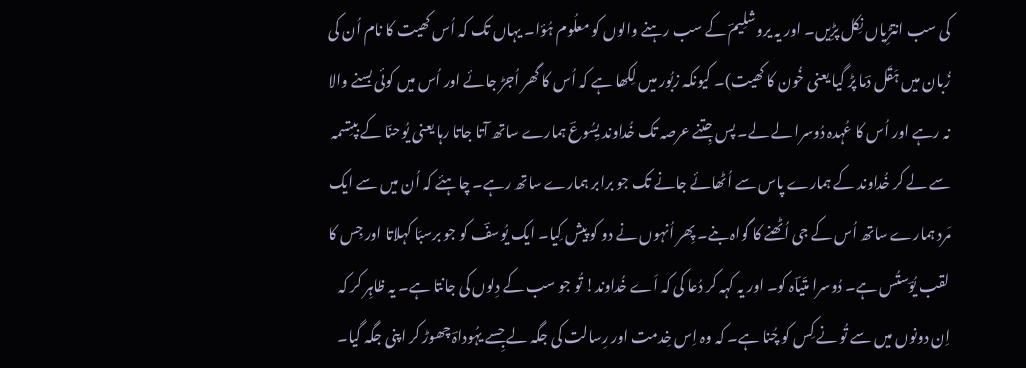کی سب انتڑِیاں نِکل پڑِیں۔ اور یہ یروشلِیمؔ کے سب رہنے والوں کو معلُوم ہُؤا۔ یہاں تک کہ اُس کھیت کا نام اُن کی زُبان میں ہَقَل دؔما پڑ گیا یعنی خُون کا کھیت)۔ کیونکہ زبُور میں لِکھا ہے کہ اُس کا گھر اُجڑ جائے اور اُس میں کوئی بسنے والا نہ رہے اور اُس کا عُہدہ دُوسرا لے لے۔ پس جِتنے عرصہ تک خُداوند یِسُوعؔ ہمارے ساتھ آتا جاتا رہا یعنی یُوحنّا کے بپتِسمہ سے لے کر خُداوند کے ہمارے پاس سے اُٹھائے جانے تک جو برابر ہمارے ساتھ رہے۔ چاہئے کہ اُن میں سے ایک مَرد ہمارے ساتھ اُس کے جی اُٹھنے کا گواہ بنے۔ پِھر اُنہوں نے دو کو پیش کِیا۔ ایک یُوسفؔ کو جو برسبّا کہلاتا اور جِس کا لقب یُوؔستُس ہے۔ دُوسرا متّیاؔہ کو۔ اور یہ کہہ کر دُعا کی کہ اَے خُداوند! تُو جو سب کے دِلوں کی جانتا ہے۔ یہ ظاہِر کر کہ اِن دونوں میں سے تُو نے کِس کو چُنا ہے۔ کہ وہ اِس خِدمت اور رِسالت کی جگہ لے جِسے یہُوداہؔ چھوڑ کر اپنی جگہ گیا۔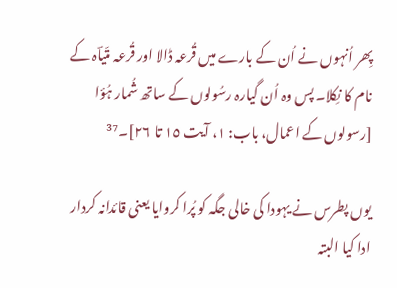پِھر اُنہوں نے اُن کے بارے میں قُرعہ ڈالا اور قُرعہ متّیاؔہ کے نام کا نِکلا۔ پس وہ اُن گیارہ رسُولوں کے ساتھ شُمار ہُؤا [رسولوں کے اعمال، باب: ۱، آیت ١٥ تا ٢٦]۔³⁷

یوں پطرس نے یہودا کی خالی جگہ کو پُرا کروایا یعنی قائدانہ کردار ادا کیا البتہ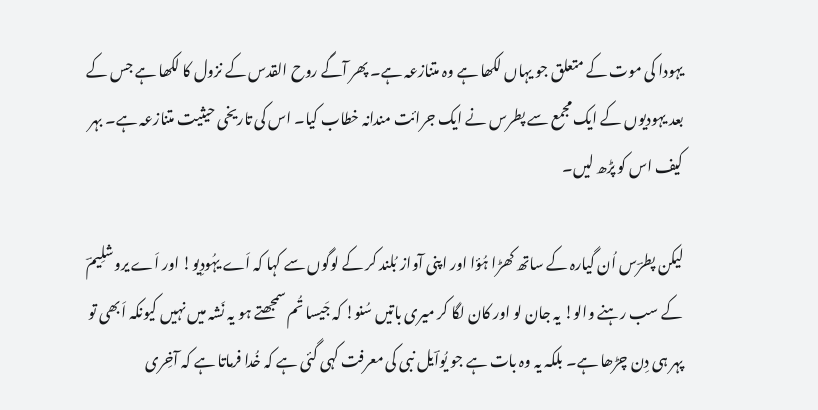یہودا کی موت کے متعلق جو یہاں لکھا ہے وہ متنازعہ ہے۔ پھر آگے روح القدس کے نزول کا لکھا ہے جس کے بعد یہودیوں کے ایک مجمع سے پطرس نے ایک جرائت مندانہ خطاب کیا۔ اس کی تاریخی حیثیت متنازعہ ہے۔ بہر کیف اس کو پڑھ لیں۔

لیکن پطرؔس اُن گیارہ کے ساتھ کھڑا ہُؤا اور اپنی آواز بُلند کر کے لوگوں سے کہا کہ اَے یہُودِیو! اور اَے یروشلِیمؔ کے سب رہنے والو! یہ جان لو اور کان لگا کر میری باتیں سُنو! کہ جَیسا تُم سمجھتے ہو یہ نَشہ میں نہیں کیونکہ اَبھی تو پہر ہی دِن چڑھا ہے۔ بلکہ یہ وہ بات ہے جو یُواؔیل نبی کی معرفت کہی گئی ہے کہ خُدا فرماتا ہے کہ آخِری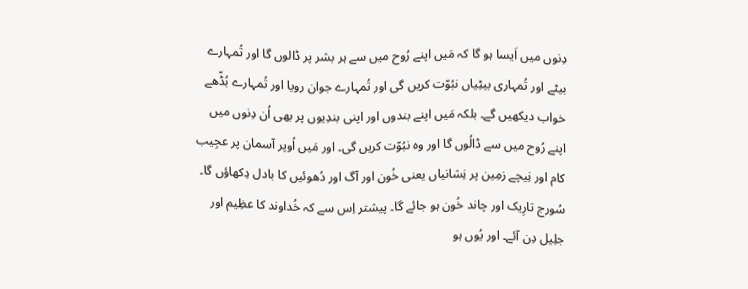دِنوں میں اَیسا ہو گا کہ مَیں اپنے رُوح میں سے ہر بشر پر ڈالوں گا اور تُمہارے بیٹے اور تُمہاری بیٹِیاں نبُوّت کریں گی اور تُمہارے جوان رویا اور تُمہارے بُڈّھے خواب دیکھیں گے۔ بلکہ مَیں اپنے بندوں اور اپنی بندِیوں پر بھی اُن دِنوں میں اپنے رُوح میں سے ڈالُوں گا اور وہ نبُوّت کریں گی۔ اور مَیں اُوپر آسمان پر عجِیب کام اور نِیچے زمِین پر نِشانیاں یعنی خُون اور آگ اور دُھوئیں کا بادل دِکھاؤں گا۔ سُورج تارِیک اور چاند خُون ہو جائے گا۔ پیشتر اِس سے کہ خُداوند کا عظِیم اور جلِیل دِن آئے۔ اور یُوں ہو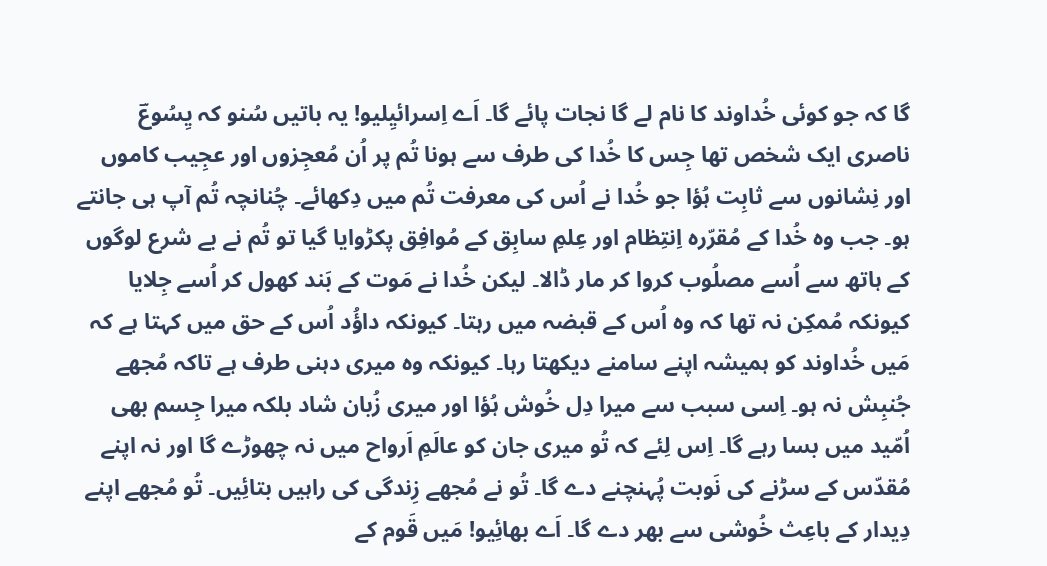گا کہ جو کوئی خُداوند کا نام لے گا نجات پائے گا۔ اَے اِسرائیِلیو! یہ باتیں سُنو کہ یِسُوعؔ ناصری ایک شخص تھا جِس کا خُدا کی طرف سے ہونا تُم پر اُن مُعجِزوں اور عجِیب کاموں اور نِشانوں سے ثابِت ہُؤا جو خُدا نے اُس کی معرفت تُم میں دِکھائے۔ چُنانچہ تُم آپ ہی جانتے ہو۔ جب وہ خُدا کے مُقرّرہ اِنتِظام اور عِلمِ سابِق کے مُوافِق پکڑوایا گیا تو تُم نے بے شرع لوگوں کے ہاتھ سے اُسے مصلُوب کروا کر مار ڈالا۔ لیکن خُدا نے مَوت کے بَند کھول کر اُسے جِلایا کیونکہ مُمکِن نہ تھا کہ وہ اُس کے قبضہ میں رہتا۔ کیونکہ داؤُد اُس کے حق میں کہتا ہے کہ مَیں خُداوند کو ہمیشہ اپنے سامنے دیکھتا رہا۔ کیونکہ وہ میری دہنی طرف ہے تاکہ مُجھے جُنبِش نہ ہو۔ اِسی سبب سے میرا دِل خُوش ہُؤا اور میری زُبان شاد بلکہ میرا جِسم بھی اُمّید میں بسا رہے گا۔ اِس لِئے کہ تُو میری جان کو عالَمِ اَرواح میں نہ چھوڑے گا اور نہ اپنے مُقدّس کے سڑنے کی نَوبت پُہنچنے دے گا۔ تُو نے مُجھے زِندگی کی راہیں بتائِیں۔ تُو مُجھے اپنے دِیدار کے باعِث خُوشی سے بھر دے گا۔ اَے بھائِیو! مَیں قَوم کے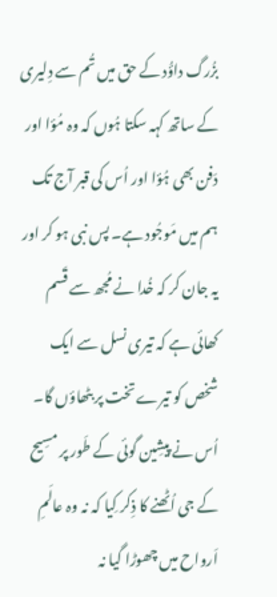بزُرگ داؤُد کے حق میں تُم سے دِلیری کے ساتھ کہہ سکتا ہُوں کہ وہ مُؤا اور دَفن بھی ہُؤا اور اُس کی قبر آج تک ہم میں مَوجُود ہے۔ پس نبی ہو کر اور یہ جان کر کہ خُدا نے مُجھ سے قَسم کھائی ہے کہ تیری نسل سے ایک شخص کو تیرے تخت پر بٹھاؤں گا۔ اُس نے پیشِین گوئی کے طَور پر مسِیح کے جی اُٹھنے کا ذِکر کِیا کہ نہ وہ عالَمِ اَرواح میں چھوڑا گیا نہ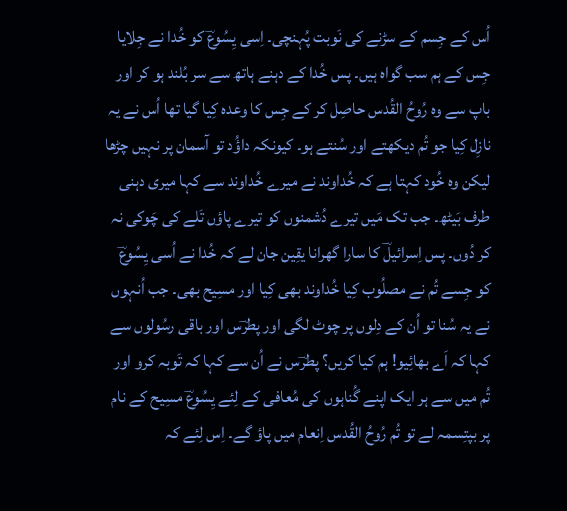اُس کے جِسم کے سڑنے کی نَوبت پُہنچی۔ اِسی یِسُوعؔ کو خُدا نے جِلایا جِس کے ہم سب گواہ ہیں۔ پس خُدا کے دہنے ہاتھ سے سر بُلند ہو کر اور باپ سے وہ رُوحُ القُدس حاصِل کر کے جِس کا وعدہ کِیا گیا تھا اُس نے یہ نازِل کِیا جو تُم دیکھتے اور سُنتے ہو۔ کیونکہ داؤُد تو آسمان پر نہیں چڑھا لیکن وہ خُود کہتا ہے کہ خُداوند نے میرے خُداوند سے کہا میری دہنی طرف بَیٹھ۔ جب تک مَیں تیرے دُشمنوں کو تیرے پاؤں تَلے کی چَوکی نہ کر دُوں۔ پس اِسرائیلؔ کا سارا گھرانا یقِین جان لے کہ خُدا نے اُسی یِسُوعؔ کو جِسے تُم نے مصلُوب کِیا خُداوند بھی کِیا اور مسِیح بھی۔ جب اُنہوں نے یہ سُنا تو اُن کے دِلوں پر چوٹ لگی اور پطرؔس اور باقی رسُولوں سے کہا کہ اَے بھائِیو! ہم کیا کریں؟ پطرؔس نے اُن سے کہا کہ تَوبہ کرو اور تُم میں سے ہر ایک اپنے گُناہوں کی مُعافی کے لِئے یِسُوعؔ مسِیح کے نام پر بپتِسمہ لے تو تُم رُوحُ القُدس اِنعام میں پاؤ گے۔ اِس لِئے کہ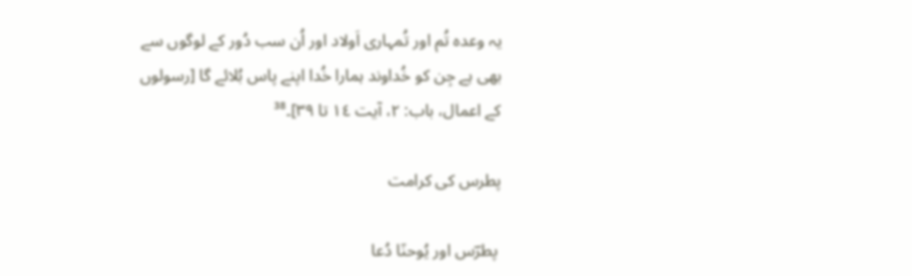یہ وعدہ تُم اور تُمہاری اَولاد اور اُن سب دُور کے لوگوں سے بھی ہے جِن کو خُداوند ہمارا خُدا اپنے پاس بُلائے گا [رسولوں کے اعمال، باب: ۲، آیت ١٤ تا ٣٩]۔³⁸

پطرس کی کرامت

 پطرؔس اور یُوحنّا دُعا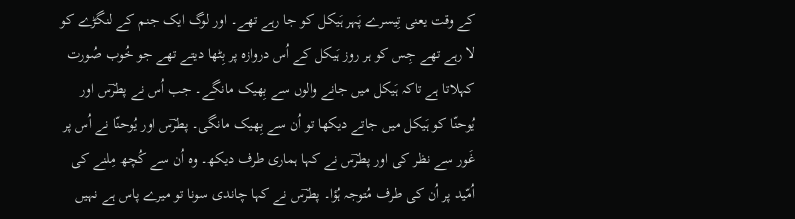کے وقت یعنی تِیسرے پَہر ہَیکل کو جا رہے تھے۔ اور لوگ ایک جنم کے لنگڑے کو لا رہے تھے جِس کو ہر روز ہَیکل کے اُس دروازہ پر بِٹھا دیتے تھے جو خُوب صُورت کہلاتا ہے تاکہ ہَیکل میں جانے والوں سے بِھیک مانگے۔ جب اُس نے پطرؔس اور یُوحنّا کو ہَیکل میں جاتے دیکھا تو اُن سے بِھیک مانگی۔ پطرؔس اور یُوحنّا نے اُس پر غَور سے نظر کی اور پطرؔس نے کہا ہماری طرف دیکھ۔ وہ اُن سے کُچھ مِلنے کی اُمّید پر اُن کی طرف مُتوجہ ہُؤا۔ پطرؔس نے کہا چاندی سونا تو میرے پاس ہے نہیں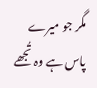مگر جو میرے پاس ہے وہ تُجھے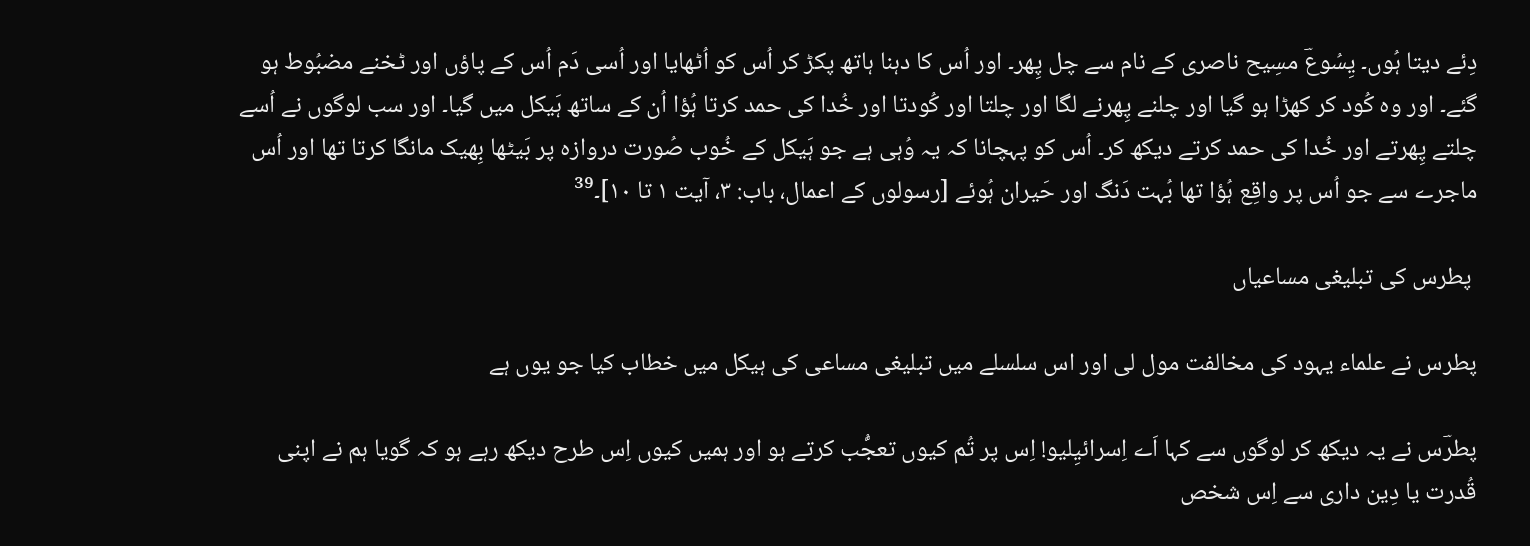دِئے دیتا ہُوں۔ یِسُوعؔ مسِیح ناصری کے نام سے چل پِھر۔ اور اُس کا دہنا ہاتھ پکڑ کر اُس کو اُٹھایا اور اُسی دَم اُس کے پاؤں اور ٹخنے مضبُوط ہو گئے۔ اور وہ کُود کر کھڑا ہو گیا اور چلنے پِھرنے لگا اور چلتا اور کُودتا اور خُدا کی حمد کرتا ہُؤا اُن کے ساتھ ہَیکل میں گیا۔ اور سب لوگوں نے اُسے چلتے پِھرتے اور خُدا کی حمد کرتے دیکھ کر۔ اُس کو پہچانا کہ یہ وُہی ہے جو ہَیکل کے خُوب صُورت دروازہ پر بَیٹھا بِھیک مانگا کرتا تھا اور اُس ماجرے سے جو اُس پر واقِع ہُؤا تھا بُہت دَنگ اور حَیران ہُوئے [رسولوں کے اعمال، باب: ۳، آیت ۱ تا ۱۰]۔³⁹

 پطرس کی تبلیغی مساعیاں

پطرس نے علماء یہود کی مخالفت مول لی اور اس سلسلے میں تبلیغی مساعی کی ہیکل میں خطاب کیا جو یوں ہے

پطرؔس نے یہ دیکھ کر لوگوں سے کہا اَے اِسرائیِلیو! اِس پر تُم کیوں تعجُّب کرتے ہو اور ہمیں کیوں اِس طرح دیکھ رہے ہو کہ گویا ہم نے اپنی قُدرت یا دِین داری سے اِس شخص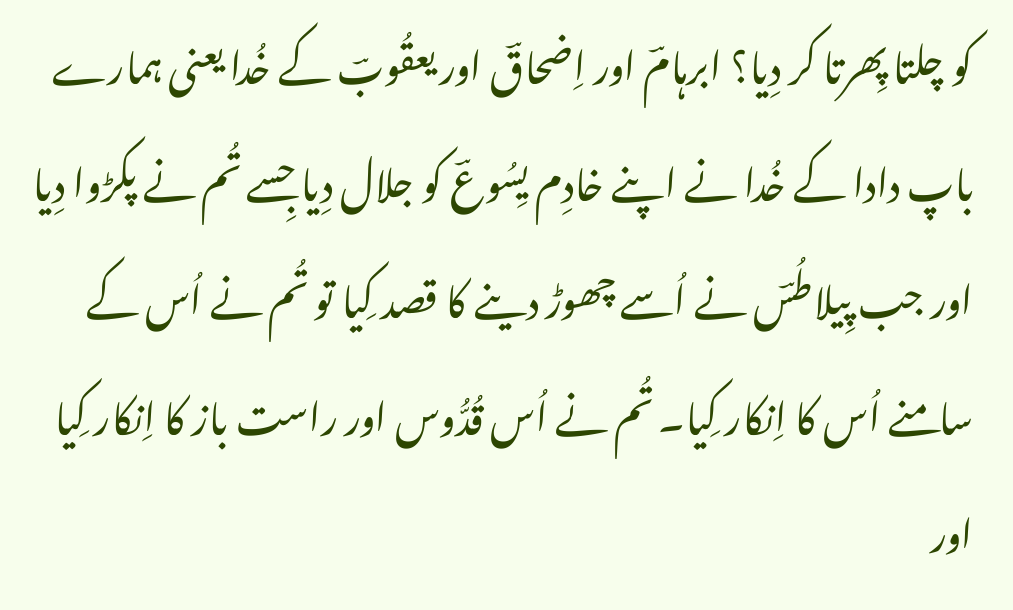کو چلتا پِھرتا کر دِیا؟ ابرہامؔ اور اِضحاقؔ اور یعقُوبؔ کے خُدا یعنی ہمارے باپ دادا کے خُدا نے اپنے خادِم یِسُوعؔ کو جلال دِیا جِسے تُم نے پکڑوا دِیا اور جب پِیلاطُسؔ نے اُسے چھوڑ دینے کا قصد کِیا تو تُم نے اُس کے سامنے اُس کا اِنکار کِیا۔ تُم نے اُس قُدُّوس اور راست باز کا اِنکار کِیا اور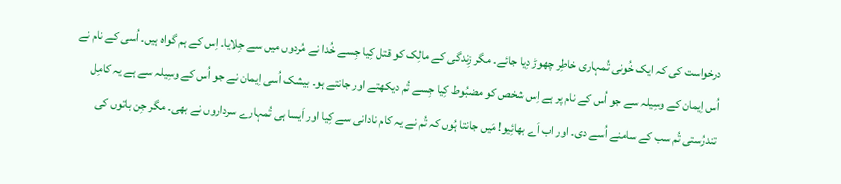درخواست کی کہ ایک خُونی تُمہاری خاطِر چھوڑ دِیا جائے۔ مگر زِندگی کے مالِک کو قتل کِیا جِسے خُدا نے مُردوں میں سے جِلایا۔ اِس کے ہم گواہ ہیں۔ اُسی کے نام نے اُس اِیمان کے وسِیلہ سے جو اُس کے نام پر ہے اِس شخص کو مضبُوط کِیا جِسے تُم دیکھتے اور جانتے ہو۔ بیشک اُسی اِیمان نے جو اُس کے وسِیلہ سے ہے یہ کامِل تندرُستی تُم سب کے سامنے اُسے دی۔ اور اب اَے بھائِیو! مَیں جانتا ہُوں کہ تُم نے یہ کام نادانی سے کِیا اور اَیسا ہی تُمہارے سرداروں نے بھی۔ مگر جِن باتوں کی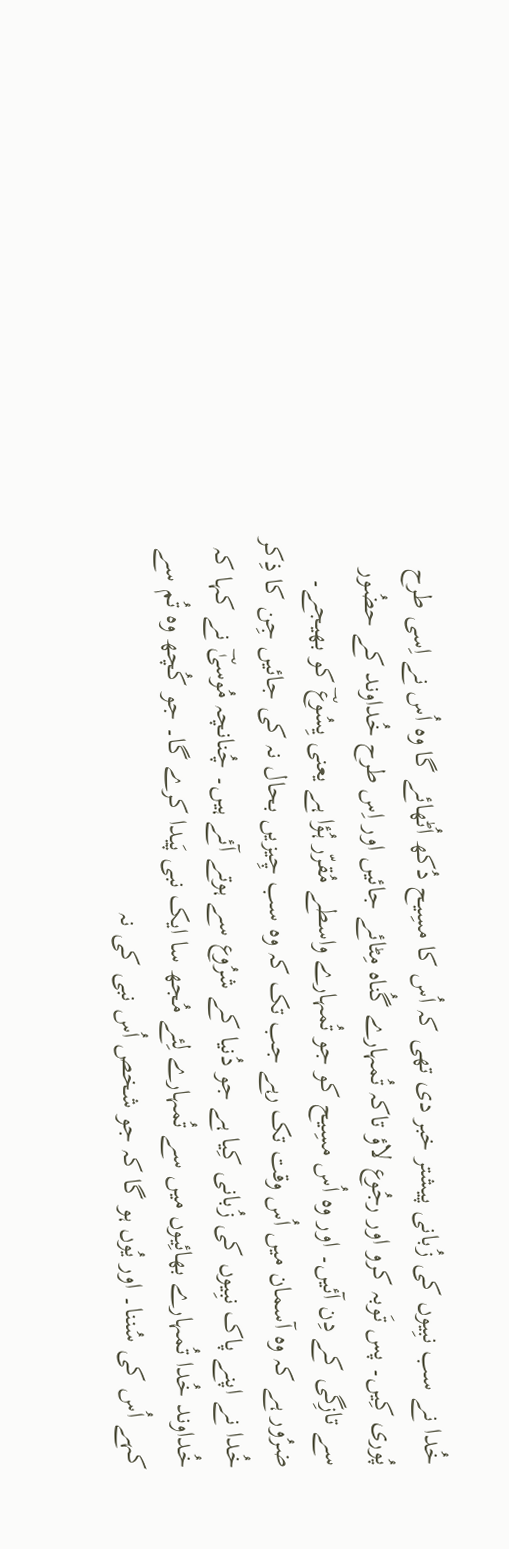خُدا نے سب نبِیوں کی زُبانی پیشتر خبر دی تھی کہ اُس کا مسِیح دُکھ اُٹھائے گا وہ اُس نے اِسی طرح پُوری کِیں۔ پس تَوبہ کرو اور رجُوع لاؤ تاکہ تُمہارے گُناہ مِٹائے جائیں اور اِس طرح خُداوند کے حضُور سے تازِگی کے دِن آئیں۔ اور وہ اُس مسِیح کو جو تُمہارے واسطے مُقرّر ہُؤا ہے یعنی یِسُوعؔ کو بھیجے۔ ضرُور ہے کہ وہ آسمان میں اُس وقت تک رہے جب تک کہ وہ سب چِیزیں بحال نہ کی جائیں جِن کا ذِکر خُدا نے اپنے پاک نبِیوں کی زُبانی کِیا ہے جو دُنیا کے شرُوع سے ہوتے آئے ہیں۔ چُنانچہ مُوسیٰؔ نے کہا کہ خُداوند خُدا تُمہارے بھائِیوں میں سے تُمہارے لِئے مُجھ سا ایک نبی پَیدا کرے گا۔ جو کُچھ وہ تُم سے کہے اُس کی سُننا۔ اور یُوں ہو گا کہ جو شخص اُس نبی کی نہ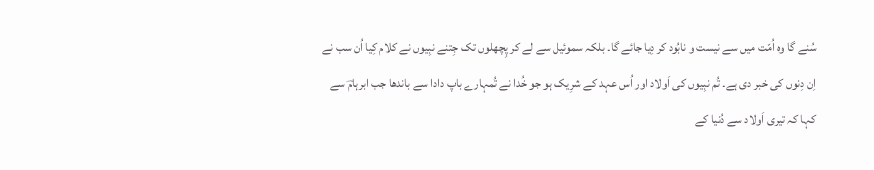سُنے گا وہ اُمّت میں سے نیست و نابُود کر دِیا جائے گا۔ بلکہ سموئیل سے لے کر پِچھلوں تک جِتنے نبِیوں نے کلام کِیا اُن سب نے اِن دِنوں کی خبر دی ہے۔ تُم نبِیوں کی اَولاد اور اُس عہد کے شرِیک ہو جو خُدا نے تُمہارے باپ دادا سے باندھا جب ابرہامؔ سے کہا کہ تیری اَولاد سے دُنیا کے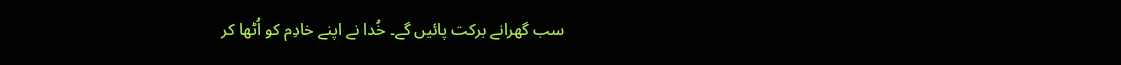سب گھرانے برکت پائیں گے۔ خُدا نے اپنے خادِم کو اُٹھا کر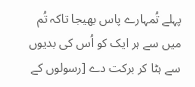پہلے تُمہارے پاس بھیجا تاکہ تُم میں سے ہر ایک کو اُس کی بدیوں سے ہٹا کر برکت دے [رسولوں کے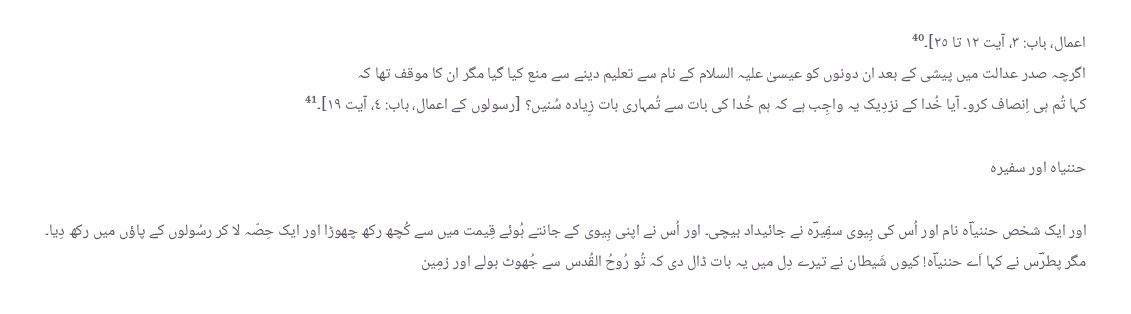اعمال، باب: ۳، آیت ١٢ تا ٢٥]۔⁴⁰
اگرچہ صدر عدالت میں پیشی کے بعد ان دونوں کو عیسیٰ علیہ السلام کے نام سے تعلیم دینے سے منع کیا گیا مگر ان کا موقف تھا کہ
کہا تُم ہی اِنصاف کرو۔ آیا خُدا کے نزدِیک یہ واجِب ہے کہ ہم خُدا کی بات سے تُمہاری بات زِیادہ سُنیں؟ [رسولوں کے اعمال، باب: ٤، آیت ۱۹]۔⁴¹

حننیاہ اور سفیرہ

اور ایک شخص حننیاؔہ نام اور اُس کی بِیوی سفِیرؔہ نے جائیداد بیچی۔ اور اُس نے اپنی بِیوی کے جانتے ہُوئے قِیمت میں سے کُچھ رکھ چھوڑا اور ایک حِصّہ لا کر رسُولوں کے پاؤں میں رکھ دِیا۔ مگر پطرؔس نے کہا اَے حننیاؔہ! کیوں شَیطان نے تیرے دِل میں یہ بات ڈال دی کہ تُو رُوحُ القُدس سے جُھوٹ بولے اور زمِین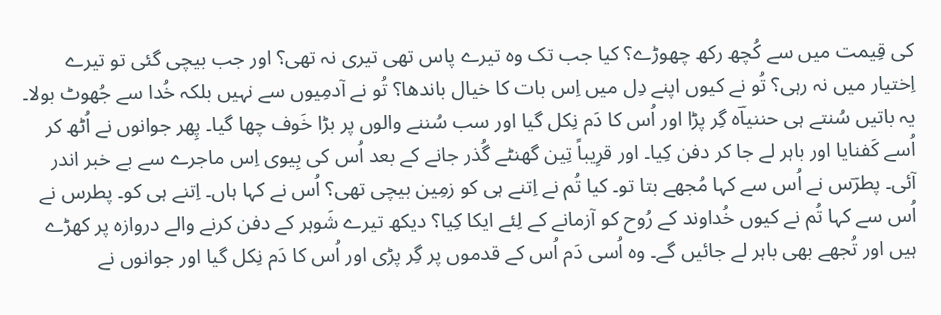کی قِیمت میں سے کُچھ رکھ چھوڑے؟ کیا جب تک وہ تیرے پاس تھی تیری نہ تھی؟ اور جب بیچی گئی تو تیرے اِختیار میں نہ رہی؟ تُو نے کیوں اپنے دِل میں اِس بات کا خیال باندھا؟ تُو نے آدمِیوں سے نہیں بلکہ خُدا سے جُھوٹ بولا۔ یہ باتیں سُنتے ہی حننیاؔہ گِر پڑا اور اُس کا دَم نِکل گیا اور سب سُننے والوں پر بڑا خَوف چھا گیا۔ پِھر جوانوں نے اُٹھ کر اُسے کَفنایا اور باہر لے جا کر دفن کِیا۔ اور قرِیباً تِین گھنٹے گُذر جانے کے بعد اُس کی بِیوی اِس ماجرے سے بے خبر اندر آئی۔ پطرؔس نے اُس سے کہا مُجھے بتا تو۔ کیا تُم نے اِتنے ہی کو زمِین بیچی تھی؟ اُس نے کہا ہاں۔ اِتنے ہی کو۔ پطرس نے اُس سے کہا تُم نے کیوں خُداوند کے رُوح کو آزمانے کے لِئے ایکا کِیا؟ دیکھ تیرے شَوہر کے دفن کرنے والے دروازہ پر کھڑے ہیں اور تُجھے بھی باہر لے جائیں گے۔ وہ اُسی دَم اُس کے قدموں پر گِر پڑی اور اُس کا دَم نِکل گیا اور جوانوں نے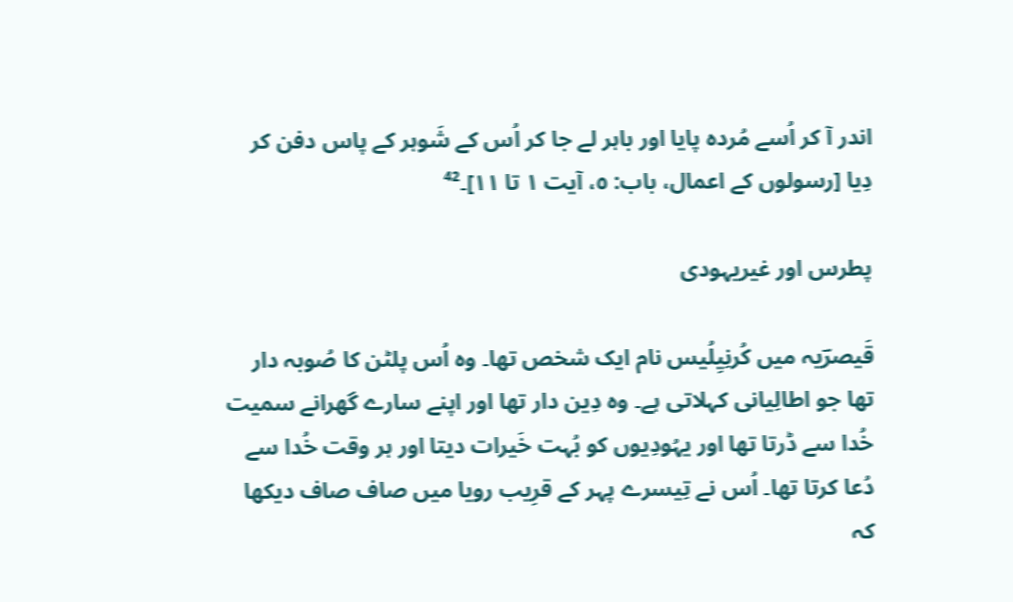اندر آ کر اُسے مُردہ پایا اور باہر لے جا کر اُس کے شَوہر کے پاس دفن کر دِیا [رسولوں کے اعمال، باب: ٥، آیت ۱ تا ۱۱]۔⁴²

پطرس اور غیریہودی

قَیصرؔیہ میں کُرنِیِلُیس نام ایک شخص تھا۔ وہ اُس پلٹن کا صُوبہ دار تھا جو اطالِیانی کہلاتی ہے۔ وہ دِین دار تھا اور اپنے سارے گھرانے سمیت خُدا سے ڈرتا تھا اور یہُودِیوں کو بُہت خَیرات دیتا اور ہر وقت خُدا سے دُعا کرتا تھا۔ اُس نے تِیسرے پہر کے قرِیب رویا میں صاف صاف دیکھا کہ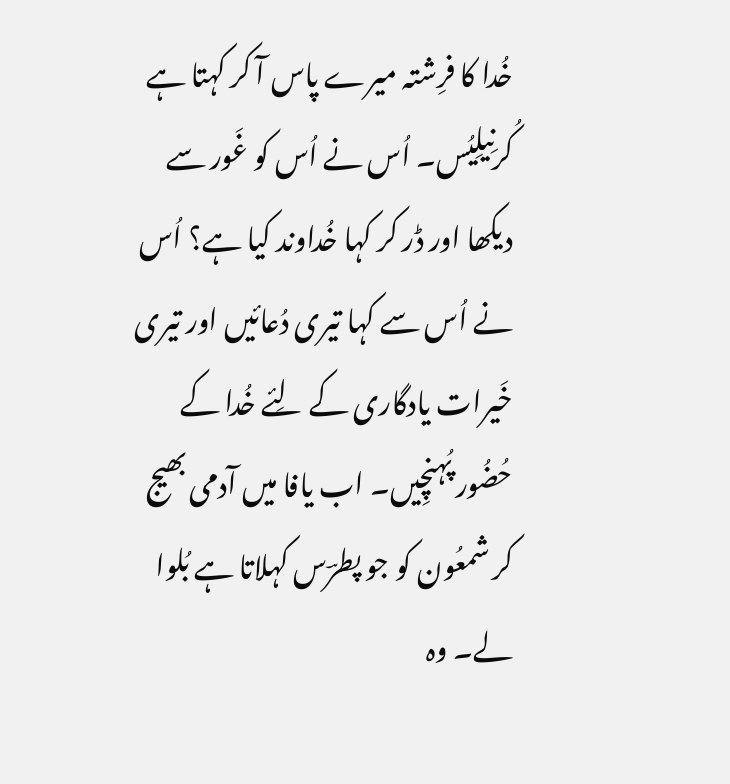خُدا کا فرِشتہ میرے پاس آ کر کہتا ہے کُرنِیلِیُس۔ اُس نے اُس کو غَور سے دیکھا اور ڈر کر کہا خُداوند کیا ہے؟ اُس نے اُس سے کہا تیری دُعائیں اور تیری خَیرات یادگاری کے لِئے خُدا کے حُضُور پُہنچِیں۔ اب یافا میں آدمی بھیج کر شمعُون کو جو پطرؔس کہلاتا ہے بُلوا لے۔ وہ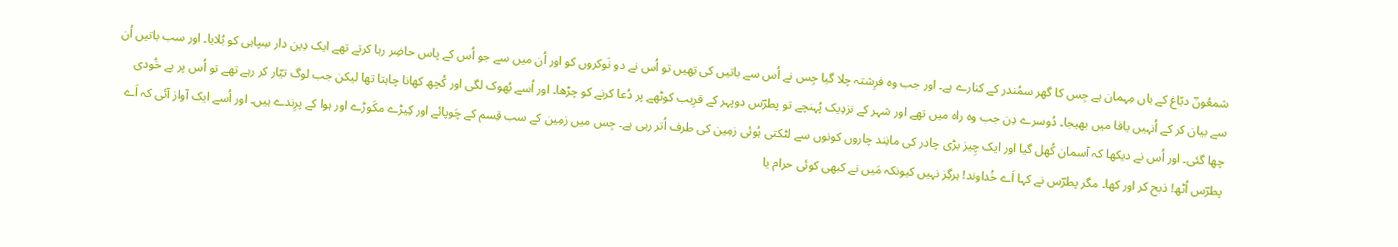شمعُونؔ دبّاغ کے ہاں مِہمان ہے جِس کا گھر سمُندر کے کنارے ہے۔ اور جب وہ فرِشتہ چلا گیا جِس نے اُس سے باتیں کی تِھیں تو اُس نے دو نَوکروں کو اور اُن میں سے جو اُس کے پاس حاضِر رہا کرتے تھے ایک دِین دار سِپاہی کو بُلایا۔ اور سب باتیں اُن سے بیان کر کے اُنہیں یافا میں بھیجا۔ دُوسرے دِن جب وہ راہ میں تھے اور شہر کے نزدِیک پُہنچے تو پطرؔس دوپہر کے قرِیب کوٹھے پر دُعا کرنے کو چڑھا۔ اور اُسے بُھوک لگی اور کُچھ کھانا چاہتا تھا لیکن جب لوگ تیّار کر رہے تھے تو اُس پر بے خُودی چھا گئی۔ اور اُس نے دیکھا کہ آسمان کُھل گیا اور ایک چِیز بڑی چادر کی مانِند چاروں کونوں سے لٹکتی ہُوئی زمِین کی طرف اُتر رہی ہے۔ جِس میں زمِین کے سب قِسم کے چَوپائے اور کِیڑے مکَوڑے اور ہوا کے پرِندے ہیں۔ اور اُسے ایک آواز آئی کہ اَے پطرؔس اُٹھ! ذبح کر اور کھا۔ مگر پطرؔس نے کہا اَے خُداوند! ہرگِز نہیں کیونکہ مَیں نے کبھی کوئی حرام یا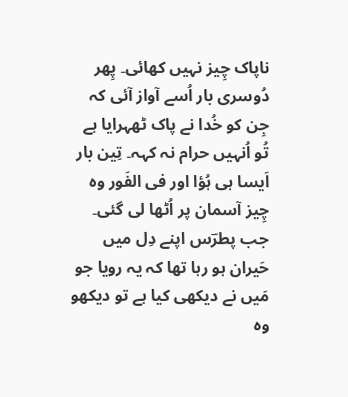ناپاک چِیز نہیں کھائی۔ پِھر دُوسری بار اُسے آواز آئی کہ جِن کو خُدا نے پاک ٹھہرایا ہے تُو اُنہیں حرام نہ کہہ۔ تِین بار اَیسا ہی ہُؤا اور فی الفَور وہ چِیز آسمان پر اُٹھا لی گئی۔ جب پطرؔس اپنے دِل میں حَیران ہو رہا تھا کہ یہ رویا جو مَیں نے دیکھی کیا ہے تو دیکھو وہ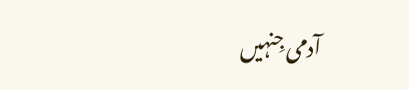آدمی جِنہیں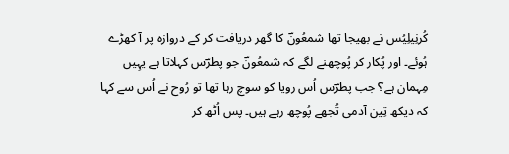کُرنِیلِیُس نے بھیجا تھا شمعُونؔ کا گھر دریافت کر کے دروازہ پر آ کھڑے ہُوئے۔ اور پُکار کر پُوچھنے لگے کہ شمعُونؔ جو پطرؔس کہلاتا ہے یہِیں مِہمان ہے؟ جب پطرؔس اُس رویا کو سوچ رہا تھا تو رُوح نے اُس سے کہا کہ دیکھ تِین آدمی تُجھے پُوچھ رہے ہیں۔ پس اُٹھ کر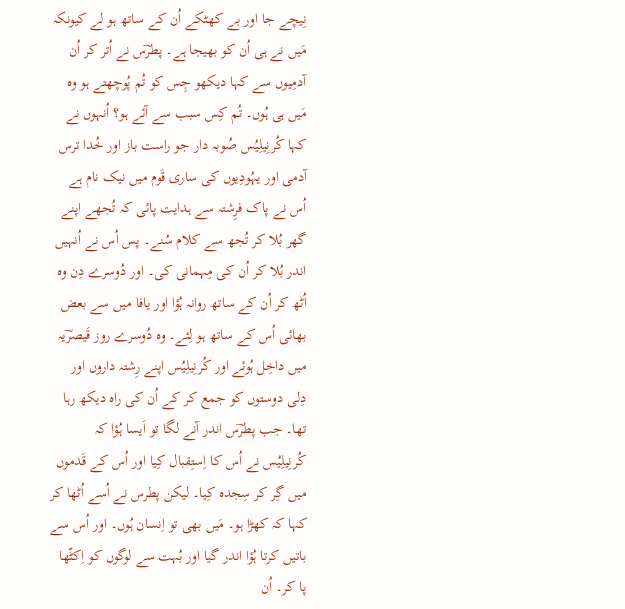نِیچے جا اور بے کھٹکے اُن کے ساتھ ہو لے کیونکہ مَیں نے ہی اُن کو بھیجا ہے۔ پطرؔس نے اُتر کر اُن آدمِیوں سے کہا دیکھو جِس کو تُم پُوچھتے ہو وہ مَیں ہی ہُوں۔ تُم کِس سبب سے آئے ہو؟ اُنہوں نے کہا کُرنِیلِیُس صُوبہ دار جو راست باز اور خُدا ترس آدمی اور یہُودِیوں کی ساری قَوم میں نیک نام ہے اُس نے پاک فرِشتہ سے ہدایت پائی کہ تُجھے اپنے گھر بُلا کر تُجھ سے کلام سُنے۔ پس اُس نے اُنہیں اندر بُلا کر اُن کی مِہمانی کی۔ اور دُوسرے دِن وہ اُٹھ کر اُن کے ساتھ روانہ ہُؤا اور یافا میں سے بعض بھائی اُس کے ساتھ ہو لِئے۔ وہ دُوسرے روز قَیصرؔیہ میں داخِل ہُوئے اور کُرنِیلِیُس اپنے رِشتہ داروں اور دِلی دوستوں کو جمع کر کے اُن کی راہ دیکھ رہا تھا۔ جب پطرؔس اندر آنے لگا تو اَیسا ہُؤا کہ کُرنِیلِیُس نے اُس کا اِستِقبال کِیا اور اُس کے قَدموں میں گِر کر سِجدہ کِیا۔ لیکن پطرس نے اُسے اُٹھا کر کہا کہ کھڑا ہو۔ مَیں بھی تو اِنسان ہُوں۔ اور اُس سے باتیں کرتا ہُؤا اندر گیا اور بُہت سے لوگوں کو اِکٹّھا پا کر۔ اُن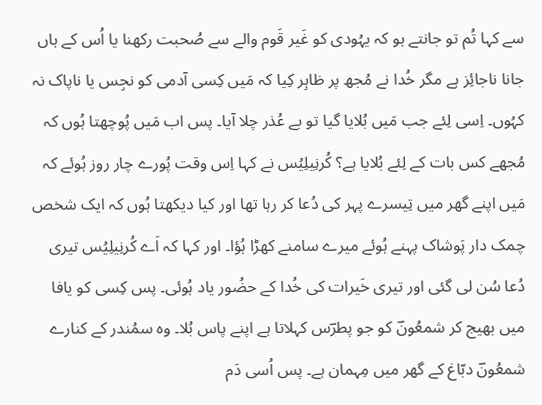سے کہا تُم تو جانتے ہو کہ یہُودی کو غَیر قَوم والے سے صُحبت رکھنا یا اُس کے ہاں جانا ناجائِز ہے مگر خُدا نے مُجھ پر ظاہِر کِیا کہ مَیں کِسی آدمی کو نجِس یا ناپاک نہ کہُوں۔ اِسی لِئے جب مَیں بُلایا گیا تو بے عُذر چلا آیا۔ پس اب مَیں پُوچھتا ہُوں کہ مُجھے کس بات کے لِئے بُلایا ہے؟ کُرنِیلِیُس نے کہا اِس وقت پُورے چار روز ہُوئے کہ مَیں اپنے گھر میں تِیسرے پہر کی دُعا کر رہا تھا اور کیا دیکھتا ہُوں کہ ایک شخص چمک دار پَوشاک پہنے ہُوئے میرے سامنے کھڑا ہُؤا۔ اور کہا کہ اَے کُرنِیلِیُس تیری دُعا سُن لی گئی اور تیری خَیرات کی خُدا کے حضُور یاد ہُوئی۔ پس کِسی کو یافا میں بھیج کر شمعُونؔ کو جو پطرؔس کہلاتا ہے اپنے پاس بُلا۔ وہ سمُندر کے کنارے شمعُونؔ دبّاغ کے گھر میں مِہمان ہے۔ پس اُسی دَم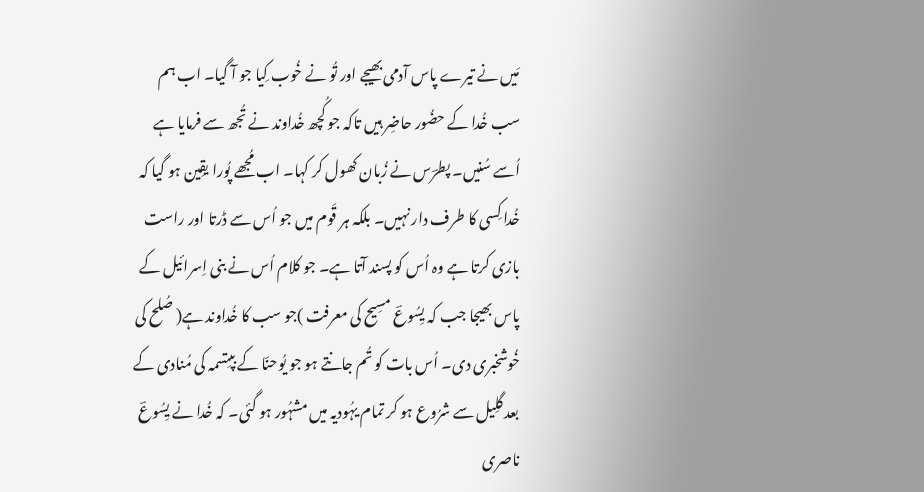مَیں نے تیرے پاس آدمی بھیجے اور تُو نے خُوب کِیا جو آ گیا۔ اب ہم سب خُدا کے حضُور حاضِر ہیں تاکہ جو کُچھ خُداوند نے تُجھ سے فرمایا ہے اُسے سُنیں۔ پطرؔس نے زُبان کھول کر کہا۔ اب مُجھے پُورا یقِین ہو گیا کہ خُدا کِسی کا طرف دار نہیں۔ بلکہ ہر قَوم میں جو اُس سے ڈرتا اور راست بازی کرتا ہے وہ اُس کو پسند آتا ہے۔ جو کلام اُس نے بنی اِسرائیل کے پاس بھیجا جب کہ یِسُوعؔ مسِیح کی معرفت )جو سب کا خُداوند ہے( صُلح کی خُوشخبری دی۔ اُس بات کو تُم جانتے ہو جو یُوحنّا کے بپتِسمہ کی مُنادی کے بعد گلِیل سے شرُوع ہو کر تمام یہُودیہ میں مشہُور ہو گئی۔ کہ خُدا نے یِسُوعؔ ناصری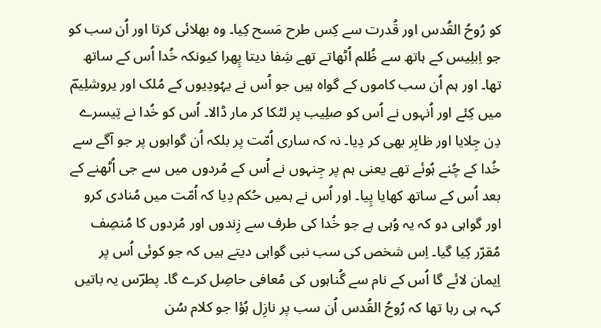کو رُوحُ القُدس اور قُدرت سے کِس طرح مَسح کِیا۔ وہ بھلائی کرتا اور اُن سب کو جو اِبلِیس کے ہاتھ سے ظُلم اُٹھاتے تھے شِفا دیتا پِھرا کیونکہ خُدا اُس کے ساتھ تھا۔ اور ہم اُن سب کاموں کے گواہ ہیں جو اُس نے یہُودِیوں کے مُلک اور یروشلِیمؔ میں کِئے اور اُنہوں نے اُس کو صلِیب پر لٹکا کر مار ڈالا۔ اُس کو خُدا نے تِیسرے دِن جِلایا اور ظاہِر بھی کر دِیا۔ نہ کہ ساری اُمّت پر بلکہ اُن گواہوں پر جو آگے سے خُدا کے چُنے ہُوئے تھے یعنی ہم پر جِنہوں نے اُس کے مُردوں میں سے جی اُٹھنے کے بعد اُس کے ساتھ کھایا پِیا۔ اور اُس نے ہمیں حُکم دِیا کہ اُمّت میں مُنادی کرو اور گواہی دو کہ یہ وُہی ہے جو خُدا کی طرف سے زِندوں اور مُردوں کا مُنصِف مُقرّر کِیا گیا۔ اِس شخص کی سب نبی گواہی دیتے ہیں کہ جو کوئی اُس پر اِیمان لائے گا اُس کے نام سے گُناہوں کی مُعافی حاصِل کرے گا۔ پطرؔس یہ باتیں کہہ ہی رہا تھا کہ رُوحُ القُدس اُن سب پر نازِل ہُؤا جو کلام سُن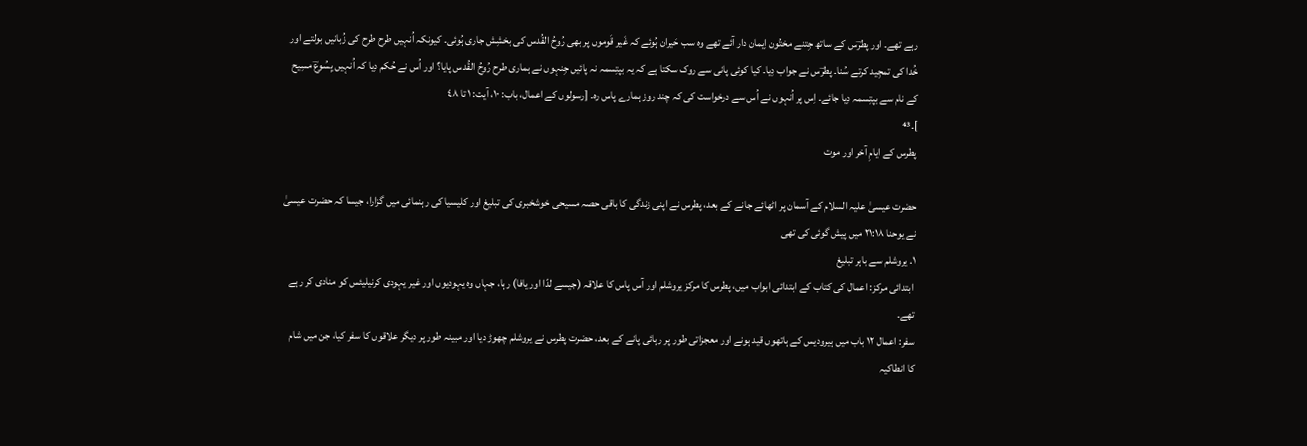رہے تھے۔ اور پطرؔس کے ساتھ جِتنے مختُون اِیمان دار آئے تھے وہ سب حَیران ہُوئے کہ غَیر قَوموں پر بھی رُوحُ القُدس کی بخشِش جاری ہُوئی۔ کیونکہ اُنہیں طرح طرح کی زُبانیں بولتے اور خُدا کی تمجِید کرتے سُنا۔ پطرؔس نے جواب دِیا۔ کیا کوئی پانی سے روک سکتا ہے کہ یہ بپتِسمہ نہ پائیں جِنہوں نے ہماری طرح رُوحُ القُدس پایا؟ اور اُس نے حُکم دِیا کہ اُنہیں یِسُوعؔ مسِیح کے نام سے بپتِسمہ دِیا جائے۔ اِس پر اُنہوں نے اُس سے درخواست کی کہ چند روز ہمارے پاس رہ۔ [رسولوں کے اعمال، باب: ۱۰، آیت: ۱ تا ٤٨
]۔⁴³
پطرس کے ایامِ آخر اور موت

حضرت عیسیٰ علیہ السلام کے آسمان پر اٹھائے جانے کے بعد، پطرس نے اپنی زندگی کا باقی حصہ مسیحی خوشخبری کی تبلیغ اور کلیسیا کی رہنمائی میں گزارا، جیسا کہ حضرت عیسیٰ نے یوحنا ۲۱:۱۸ میں پیش گوئی کی تھی
١. یروشلم سے باہر تبلیغ
 ابتدائی مرکز: اعمال کی کتاب کے ابتدائی ابواب میں، پطرس کا مرکز یروشلم اور آس پاس کا علاقہ (جیسے لدّا اور یافا) رہا، جہاں وہ یہودیوں اور غیر یہودی کرنیلیئس کو منادی کر رہے تھے۔
سفر: اعمال ١٢ باب میں ہیرودیس کے ہاتھوں قید ہونے اور معجزاتی طور پر رہائی پانے کے بعد، حضرت پطرس نے یروشلم چھوڑ دیا اور مبینہ طور پر دیگر علاقوں کا سفر کیا، جن میں شام کا انطاکیہ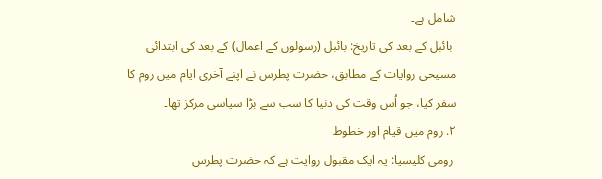شامل ہے۔
 بائبل کے بعد کی تاریخ: بائبل (رسولوں کے اعمال) کے بعد کی ابتدائی مسیحی روایات کے مطابق، حضرت پطرس نے اپنے آخری ایام میں روم کا سفر کیا، جو اُس وقت کی دنیا کا سب سے بڑا سیاسی مرکز تھا۔
٢. روم میں قیام اور خطوط
 رومی کلیسیا: یہ ایک مقبول روایت ہے کہ حضرت پطرس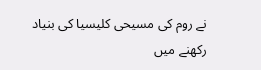نے روم کی مسیحی کلیسیا کی بنیاد رکھنے میں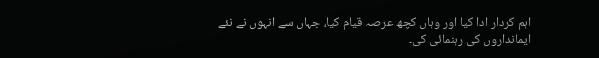اہم کردار ادا کیا اور وہاں کچھ عرصہ قیام کیا، جہاں سے انہوں نے نئے ایمانداروں کی رہنمائی کی۔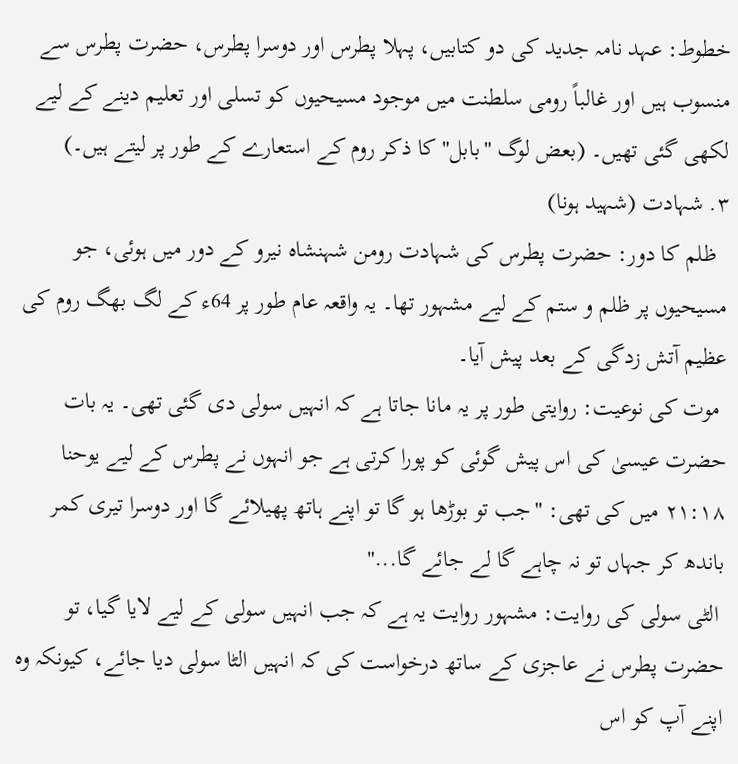خطوط: عہد نامہ جدید کی دو کتابیں، پہلا پطرس اور دوسرا پطرس، حضرت پطرس سے منسوب ہیں اور غالباً رومی سلطنت میں موجود مسیحیوں کو تسلی اور تعلیم دینے کے لیے لکھی گئی تھیں۔ (بعض لوگ "بابل" کا ذکر روم کے استعارے کے طور پر لیتے ہیں۔)
٣. شہادت (شہید ہونا)
  ظلم کا دور: حضرت پطرس کی شہادت رومن شہنشاہ نیرو کے دور میں ہوئی، جو مسیحیوں پر ظلم و ستم کے لیے مشہور تھا۔ یہ واقعہ عام طور پر 64ء کے لگ بھگ روم کی عظیم آتش زدگی کے بعد پیش آیا۔
 موت کی نوعیت: روایتی طور پر یہ مانا جاتا ہے کہ انہیں سولی دی گئی تھی۔ یہ بات حضرت عیسیٰ کی اس پیش گوئی کو پورا کرتی ہے جو انہوں نے پطرس کے لیے یوحنا ٢١:١٨ میں کی تھی: "جب تو بوڑھا ہو گا تو اپنے ہاتھ پھیلائے گا اور دوسرا تیری کمر باندھ کر جہاں تو نہ چاہے گا لے جائے گا..."
 الٹی سولی کی روایت: مشہور روایت یہ ہے کہ جب انہیں سولی کے لیے لایا گیا، تو حضرت پطرس نے عاجزی کے ساتھ درخواست کی کہ انہیں الٹا سولی دیا جائے، کیونکہ وہ اپنے آپ کو اس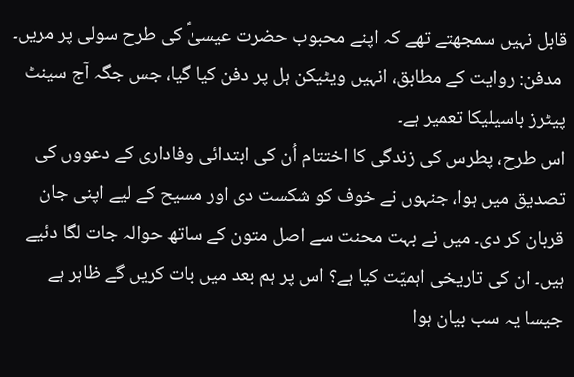قابل نہیں سمجھتے تھے کہ اپنے محبوب حضرت عیسیٰؑ کی طرح سولی پر مریں۔
 مدفن: روایت کے مطابق، انہیں ویٹیکن ہل پر دفن کیا گیا، جس جگہ آج سینٹ پیٹرز باسیلیکا تعمیر ہے۔
اس طرح، پطرس کی زندگی کا اختتام اُن کی ابتدائی وفاداری کے دعووں کی تصدیق میں ہوا، جنہوں نے خوف کو شکست دی اور مسیح کے لیے اپنی جان قربان کر دی۔ میں نے بہت محنت سے اصل متون کے ساتھ حوالہ جات لگا دئیے ہیں۔ ان کی تاریخی اہمیّت کیا ہے؟ اس پر ہم بعد میں بات کریں گے ظاہر ہے جیسا یہ سب بیان ہوا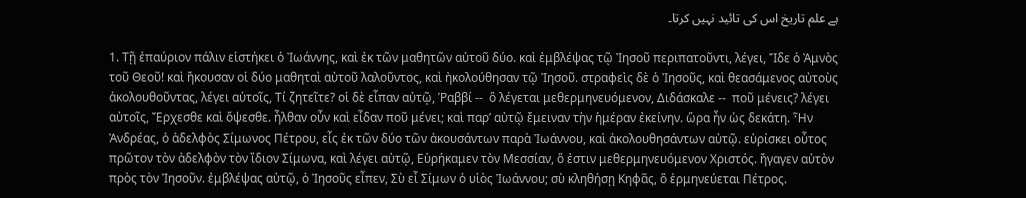ہے علم تاریخ اس کی تائید نہیں کرتا۔

1. Τῇ ἐπαύριον πάλιν εἱστήκει ὁ Ἰωάννης, καὶ ἐκ τῶν μαθητῶν αὐτοῦ δύο. καὶ ἐμβλέψας τῷ Ἰησοῦ περιπατοῦντι, λέγει, Ἴδε ὁ Ἀμνὸς τοῦ Θεοῦ! καὶ ἤκουσαν οἱ δύο μαθηταὶ αὐτοῦ λαλοῦντος, καὶ ἠκολούθησαν τῷ Ἰησοῦ. στραφεὶς δὲ ὁ Ἰησοῦς, καὶ θεασάμενος αὐτοὺς ἀκολουθοῦντας, λέγει αὐτοῖς, Τί ζητεῖτε? οἱ δὲ εἶπαν αὐτῷ, Ῥαββί --  ὃ λέγεται μεθερμηνευόμενον, Διδάσκαλε --  ποῦ μένεις? λέγει αὐτοῖς, Ἔρχεσθε καὶ ὄψεσθε. ἦλθαν οὖν καὶ εἶδαν ποῦ μένει; καὶ παρ’ αὐτῷ ἔμειναν τὴν ἡμέραν ἐκείνην. ὥρα ἦν ὡς δεκάτη. Ἦν Ἀνδρέας, ὁ ἀδελφὸς Σίμωνος Πέτρου, εἷς ἐκ τῶν δύο τῶν ἀκουσάντων παρὰ Ἰωάννου, καὶ ἀκολουθησάντων αὐτῷ. εὑρίσκει οὗτος πρῶτον τὸν ἀδελφὸν τὸν ἴδιον Σίμωνα, καὶ λέγει αὐτῷ, Εὑρήκαμεν τὸν Μεσσίαν, ὅ ἐστιν μεθερμηνευόμενον Χριστός. ἤγαγεν αὐτὸν πρὸς τὸν Ἰησοῦν. ἐμβλέψας αὐτῷ, ὁ Ἰησοῦς εἶπεν, Σὺ εἶ Σίμων ὁ υἱὸς Ἰωάννου; σὺ κληθήσῃ Κηφᾶς, ὃ ἑρμηνεύεται Πέτρος.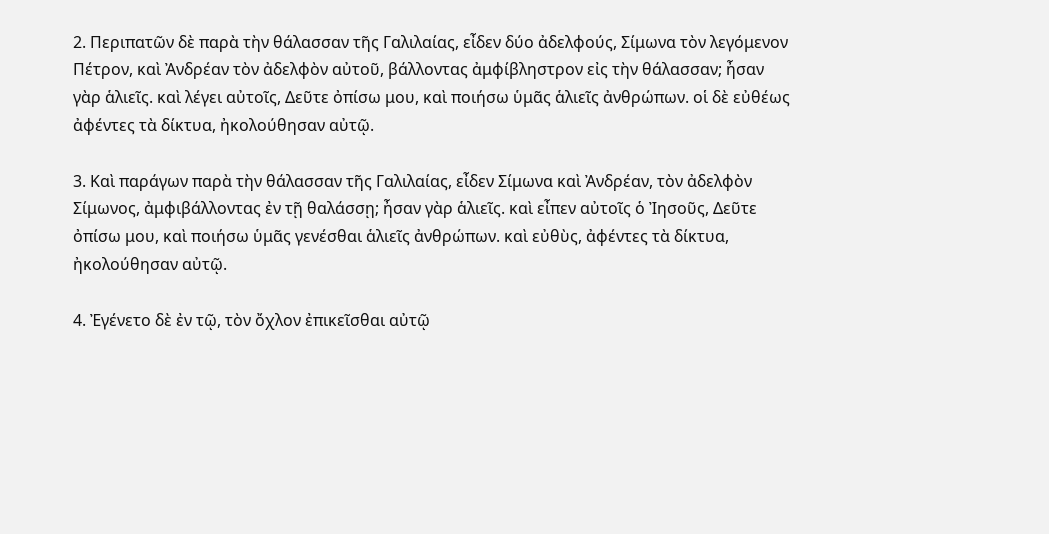2. Περιπατῶν δὲ παρὰ τὴν θάλασσαν τῆς Γαλιλαίας, εἶδεν δύο ἀδελφούς, Σίμωνα τὸν λεγόμενον Πέτρον, καὶ Ἀνδρέαν τὸν ἀδελφὸν αὐτοῦ, βάλλοντας ἀμφίβληστρον εἰς τὴν θάλασσαν; ἦσαν γὰρ ἁλιεῖς. καὶ λέγει αὐτοῖς, Δεῦτε ὀπίσω μου, καὶ ποιήσω ὑμᾶς ἁλιεῖς ἀνθρώπων. οἱ δὲ εὐθέως ἀφέντες τὰ δίκτυα, ἠκολούθησαν αὐτῷ.

3. Καὶ παράγων παρὰ τὴν θάλασσαν τῆς Γαλιλαίας, εἶδεν Σίμωνα καὶ Ἀνδρέαν, τὸν ἀδελφὸν Σίμωνος, ἀμφιβάλλοντας ἐν τῇ θαλάσσῃ; ἦσαν γὰρ ἁλιεῖς. καὶ εἶπεν αὐτοῖς ὁ Ἰησοῦς, Δεῦτε ὀπίσω μου, καὶ ποιήσω ὑμᾶς γενέσθαι ἁλιεῖς ἀνθρώπων. καὶ εὐθὺς, ἀφέντες τὰ δίκτυα, ἠκολούθησαν αὐτῷ.

4. Ἐγένετο δὲ ἐν τῷ, τὸν ὄχλον ἐπικεῖσθαι αὐτῷ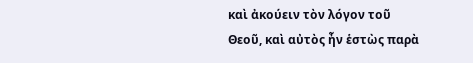καὶ ἀκούειν τὸν λόγον τοῦ Θεοῦ, καὶ αὐτὸς ἦν ἑστὼς παρὰ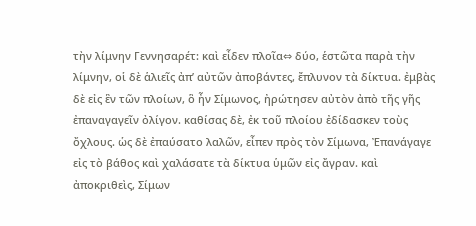τὴν λίμνην Γεννησαρέτ: καὶ εἶδεν πλοῖα⇔ δύο, ἑστῶτα παρὰ τὴν λίμνην, οἱ δὲ ἁλιεῖς ἀπ’ αὐτῶν ἀποβάντες, ἔπλυνον τὰ δίκτυα. ἐμβὰς δὲ εἰς ἓν τῶν πλοίων, ὃ ἦν Σίμωνος, ἠρώτησεν αὐτὸν ἀπὸ τῆς γῆς ἐπαναγαγεῖν ὀλίγον. καθίσας δὲ, ἐκ τοῦ πλοίου ἐδίδασκεν τοὺς ὄχλους. ὡς δὲ ἐπαύσατο λαλῶν, εἶπεν πρὸς τὸν Σίμωνα, Ἐπανάγαγε εἰς τὸ βάθος καὶ χαλάσατε τὰ δίκτυα ὑμῶν εἰς ἄγραν. καὶ ἀποκριθεὶς, Σίμων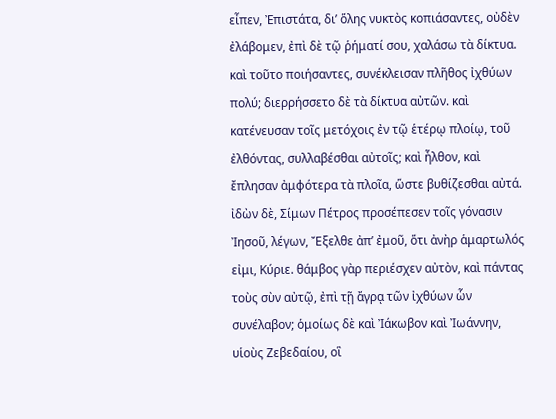εἶπεν, Ἐπιστάτα, δι’ ὅλης νυκτὸς κοπιάσαντες, οὐδὲν ἐλάβομεν, ἐπὶ δὲ τῷ ῥήματί σου, χαλάσω τὰ δίκτυα. καὶ τοῦτο ποιήσαντες, συνέκλεισαν πλῆθος ἰχθύων πολύ; διερρήσσετο δὲ τὰ δίκτυα αὐτῶν. καὶ κατένευσαν τοῖς μετόχοις ἐν τῷ ἑτέρῳ πλοίῳ, τοῦ ἐλθόντας, συλλαβέσθαι αὐτοῖς; καὶ ἦλθον, καὶ ἔπλησαν ἀμφότερα τὰ πλοῖα, ὥστε βυθίζεσθαι αὐτά. ἰδὼν δὲ, Σίμων Πέτρος προσέπεσεν τοῖς γόνασιν Ἰησοῦ, λέγων, Ἔξελθε ἀπ’ ἐμοῦ, ὅτι ἀνὴρ ἁμαρτωλός εἰμι, Κύριε. θάμβος γὰρ περιέσχεν αὐτὸν, καὶ πάντας τοὺς σὺν αὐτῷ, ἐπὶ τῇ ἄγρᾳ τῶν ἰχθύων ὧν συνέλαβον; ὁμοίως δὲ καὶ Ἰάκωβον καὶ Ἰωάννην, υἱοὺς Ζεβεδαίου, οἳ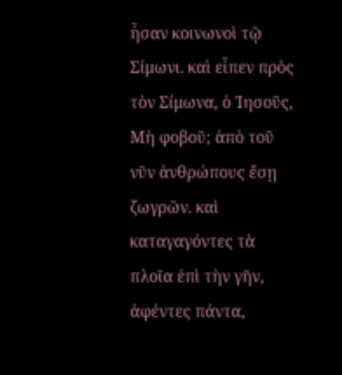ἦσαν κοινωνοὶ τῷ Σίμωνι. καὶ εἶπεν πρὸς τὸν Σίμωνα, ὁ Ἰησοῦς, Μὴ φοβοῦ; ἀπὸ τοῦ νῦν ἀνθρώπους ἔσῃ ζωγρῶν. καὶ καταγαγόντες τὰ πλοῖα ἐπὶ τὴν γῆν, ἀφέντες πάντα,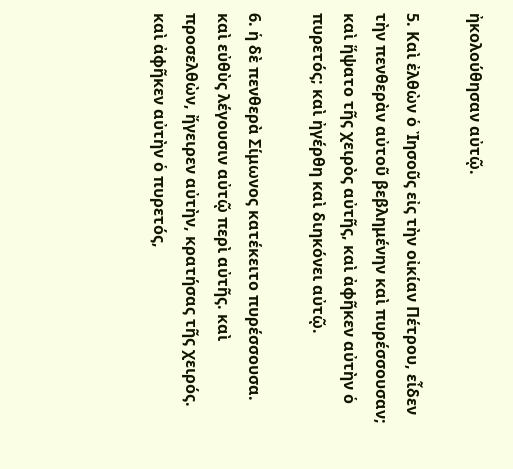ἠκολούθησαν αὐτῷ.

5. Καὶ ἐλθὼν ὁ Ἰησοῦς εἰς τὴν οἰκίαν Πέτρου, εἶδεν τὴν πενθερὰν αὐτοῦ βεβλημένην καὶ πυρέσσουσαν; καὶ ἥψατο τῆς χειρὸς αὐτῆς, καὶ ἀφῆκεν αὐτὴν ὁ πυρετός; καὶ ἠγέρθη καὶ διηκόνει αὐτῷ.

6. ἡ δὲ πενθερὰ Σίμωνος κατέκειτο πυρέσσουσα. καὶ εὐθὺς λέγουσιν αὐτῷ περὶ αὐτῆς. καὶ προσελθὼν, ἤγειρεν αὐτὴν, κρατήσας τῆς χειρός. καὶ ἀφῆκεν αὐτὴν ὁ πυρετός,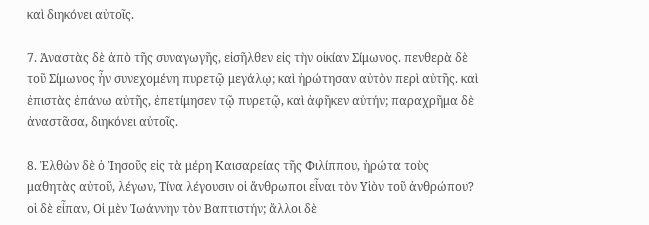καὶ διηκόνει αὐτοῖς.

7. Ἀναστὰς δὲ ἀπὸ τῆς συναγωγῆς, εἰσῆλθεν εἰς τὴν οἰκίαν Σίμωνος. πενθερὰ δὲ τοῦ Σίμωνος ἦν συνεχομένη πυρετῷ μεγάλῳ; καὶ ἠρώτησαν αὐτὸν περὶ αὐτῆς. καὶ ἐπιστὰς ἐπάνω αὐτῆς, ἐπετίμησεν τῷ πυρετῷ, καὶ ἀφῆκεν αὐτήν; παραχρῆμα δὲ ἀναστᾶσα, διηκόνει αὐτοῖς.

8. Ἐλθὼν δὲ ὁ Ἰησοῦς εἰς τὰ μέρη Καισαρείας τῆς Φιλίππου, ἠρώτα τοὺς μαθητὰς αὐτοῦ, λέγων, Τίνα λέγουσιν οἱ ἄνθρωποι εἶναι τὸν Υἱὸν τοῦ ἀνθρώπου? οἱ δὲ εἶπαν, Οἱ μὲν Ἰωάννην τὸν Βαπτιστήν; ἄλλοι δὲ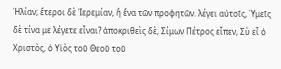Ἠλίαν; ἕτεροι δὲ Ἰερεμίαν, ἢ ἕνα τῶν προφητῶν. λέγει αὐτοῖς, Ὑμεῖς δὲ τίνα με λέγετε εἶναι? ἀποκριθεὶς δὲ, Σίμων Πέτρος εἶπεν, Σὺ εἶ ὁ Χριστὸς, ὁ Υἱὸς τοῦ Θεοῦ τοῦ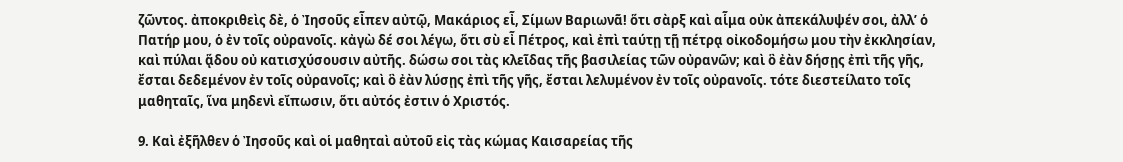ζῶντος. ἀποκριθεὶς δὲ, ὁ Ἰησοῦς εἶπεν αὐτῷ, Μακάριος εἶ, Σίμων Βαριωνᾶ! ὅτι σὰρξ καὶ αἷμα οὐκ ἀπεκάλυψέν σοι, ἀλλ’ ὁ Πατήρ μου, ὁ ἐν τοῖς οὐρανοῖς. κἀγὼ δέ σοι λέγω, ὅτι σὺ εἶ Πέτρος, καὶ ἐπὶ ταύτῃ τῇ πέτρᾳ οἰκοδομήσω μου τὴν ἐκκλησίαν, καὶ πύλαι ᾅδου οὐ κατισχύσουσιν αὐτῆς. δώσω σοι τὰς κλεῖδας τῆς βασιλείας τῶν οὐρανῶν; καὶ ὃ ἐὰν δήσῃς ἐπὶ τῆς γῆς, ἔσται δεδεμένον ἐν τοῖς οὐρανοῖς; καὶ ὃ ἐὰν λύσῃς ἐπὶ τῆς γῆς, ἔσται λελυμένον ἐν τοῖς οὐρανοῖς. τότε διεστείλατο τοῖς μαθηταῖς, ἵνα μηδενὶ εἴπωσιν, ὅτι αὐτός ἐστιν ὁ Χριστός.

9. Καὶ ἐξῆλθεν ὁ Ἰησοῦς καὶ οἱ μαθηταὶ αὐτοῦ εἰς τὰς κώμας Καισαρείας τῆς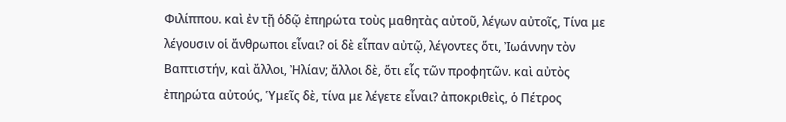Φιλίππου. καὶ ἐν τῇ ὁδῷ ἐπηρώτα τοὺς μαθητὰς αὐτοῦ, λέγων αὐτοῖς, Τίνα με λέγουσιν οἱ ἄνθρωποι εἶναι? οἱ δὲ εἶπαν αὐτῷ, λέγοντες ὅτι, Ἰωάννην τὸν Βαπτιστήν, καὶ ἄλλοι, Ἠλίαν; ἄλλοι δὲ, ὅτι εἷς τῶν προφητῶν. καὶ αὐτὸς ἐπηρώτα αὐτούς, Ὑμεῖς δὲ, τίνα με λέγετε εἶναι? ἀποκριθεὶς, ὁ Πέτρος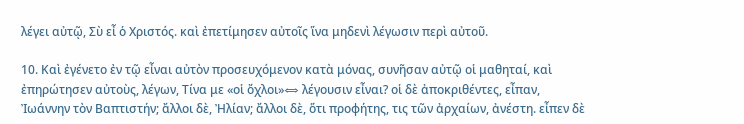λέγει αὐτῷ, Σὺ εἶ ὁ Χριστός. καὶ ἐπετίμησεν αὐτοῖς ἵνα μηδενὶ λέγωσιν περὶ αὐτοῦ.

10. Καὶ ἐγένετο ἐν τῷ εἶναι αὐτὸν προσευχόμενον κατὰ μόνας, συνῆσαν αὐτῷ οἱ μαθηταί, καὶ ἐπηρώτησεν αὐτοὺς, λέγων, Τίνα με «οἱ ὄχλοι»⇔ λέγουσιν εἶναι? οἱ δὲ ἀποκριθέντες, εἶπαν, Ἰωάννην τὸν Βαπτιστήν; ἄλλοι δὲ, Ἠλίαν; ἄλλοι δὲ, ὅτι προφήτης, τις τῶν ἀρχαίων, ἀνέστη. εἶπεν δὲ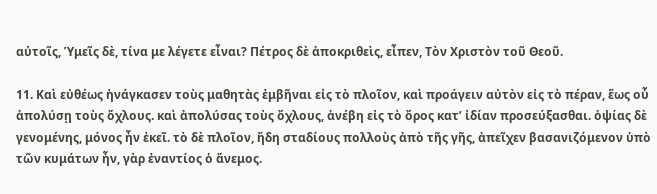αὐτοῖς, Ὑμεῖς δὲ, τίνα με λέγετε εἶναι? Πέτρος δὲ ἀποκριθεὶς, εἶπεν, Τὸν Χριστὸν τοῦ Θεοῦ.

11. Καὶ εὐθέως ἠνάγκασεν τοὺς μαθητὰς ἐμβῆναι εἰς τὸ πλοῖον, καὶ προάγειν αὐτὸν εἰς τὸ πέραν, ἕως οὗ ἀπολύσῃ τοὺς ὄχλους. καὶ ἀπολύσας τοὺς ὄχλους, ἀνέβη εἰς τὸ ὄρος κατ’ ἰδίαν προσεύξασθαι. ὀψίας δὲ γενομένης, μόνος ἦν ἐκεῖ. τὸ δὲ πλοῖον, ἤδη σταδίους πολλοὺς ἀπὸ τῆς γῆς, ἀπεῖχεν βασανιζόμενον ὑπὸ τῶν κυμάτων ἦν, γὰρ ἐναντίος ὁ ἄνεμος.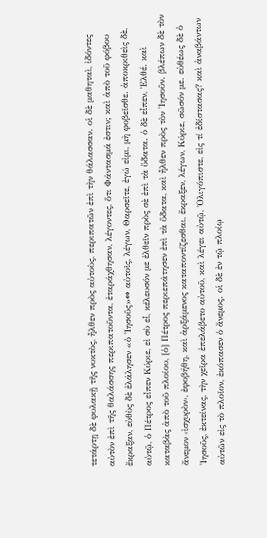τετάρτῃ δὲ φυλακῇ τῆς νυκτὸς, ἦλθεν πρὸς αὐτοὺς, περιπατῶν ἐπὶ τὴν θάλασσαν. οἱ δὲ μαθηταὶ, ἰδόντες αὐτὸν ἐπὶ τῆς θαλάσσης περιπατοῦντα, ἐταράχθησαν, λέγοντες, ὅτι Φάντασμά ἐστιν; καὶ ἀπὸ τοῦ φόβου ἔκραξαν, εὐθὺς δὲ ἐλάλησεν «ὁ Ἰησοῦς»⇔ αὐτοῖς, λέγων, Θαρσεῖτε, ἐγώ εἰμι, μὴ φοβεῖσθε. ἀποκριθεὶς δὲ, αὐτῷ, ὁ Πέτρος εἶπεν Κύριε, εἰ σὺ εἶ, κέλευσόν με ἐλθεῖν πρὸς σὲ ἐπὶ τὰ ὕδατα. ὁ δὲ εἶπεν, Ἐλθέ. καὶ καταβὰς ἀπὸ τοῦ πλοίου, [ὁ] Πέτρος περιεπάτησεν ἐπὶ τὰ ὕδατα, καὶ ἦλθεν πρὸς τὸν Ἰησοῦν. βλέπων δὲ τὸν ἄνεμον ‹ἰσχυρὸν›, ἐφοβήθη, καὶ ἀρξάμενος καταποντίζεσθαι, ἔκραξεν, λέγων, Κύριε, σῶσόν με. εὐθέως δὲ ὁ Ἰησοῦς, ἐκτείνας, τὴν χεῖρα ἐπελάβετο αὐτοῦ, καὶ λέγει αὐτῷ, Ὀλιγόπιστε, εἰς τί ἐδίστασας? καὶ ἀναβάντων αὐτῶν εἰς τὸ πλοῖον, ἐκόπασεν ὁ ἄνεμος. οἱ δὲ ἐν τῷ πλοίῳ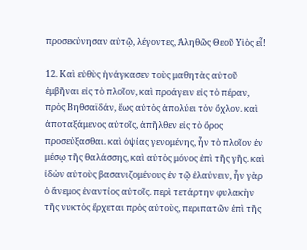προσεκύνησαν αὐτῷ, λέγοντες, Ἀληθῶς Θεοῦ Υἱὸς εἶ!

12. Καὶ εὐθὺς ἠνάγκασεν τοὺς μαθητὰς αὐτοῦ ἐμβῆναι εἰς τὸ πλοῖον, καὶ προάγειν εἰς τὸ πέραν, πρὸς Βηθσαϊδάν, ἕως αὐτὸς ἀπολύει τὸν ὄχλον. καὶ ἀποταξάμενος αὐτοῖς, ἀπῆλθεν εἰς τὸ ὄρος προσεύξασθαι. καὶ ὀψίας γενομένης, ἦν τὸ πλοῖον ἐν μέσῳ τῆς θαλάσσης, καὶ αὐτὸς μόνος ἐπὶ τῆς γῆς. καὶ ἰδὼν αὐτοὺς βασανιζομένους ἐν τῷ ἐλαύνειν, ἦν γὰρ ὁ ἄνεμος ἐναντίος αὐτοῖς. περὶ τετάρτην φυλακὴν τῆς νυκτὸς ἔρχεται πρὸς αὐτοὺς, περιπατῶν ἐπὶ τῆς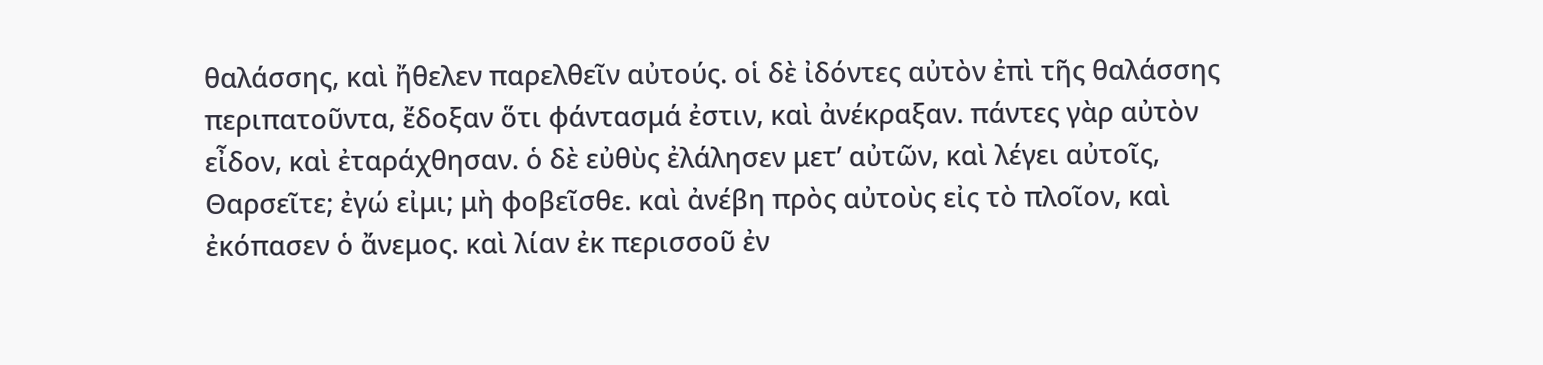θαλάσσης, καὶ ἤθελεν παρελθεῖν αὐτούς. οἱ δὲ ἰδόντες αὐτὸν ἐπὶ τῆς θαλάσσης περιπατοῦντα, ἔδοξαν ὅτι φάντασμά ἐστιν, καὶ ἀνέκραξαν. πάντες γὰρ αὐτὸν εἶδον, καὶ ἐταράχθησαν. ὁ δὲ εὐθὺς ἐλάλησεν μετ’ αὐτῶν, καὶ λέγει αὐτοῖς, Θαρσεῖτε; ἐγώ εἰμι; μὴ φοβεῖσθε. καὶ ἀνέβη πρὸς αὐτοὺς εἰς τὸ πλοῖον, καὶ ἐκόπασεν ὁ ἄνεμος. καὶ λίαν ἐκ περισσοῦ ἐν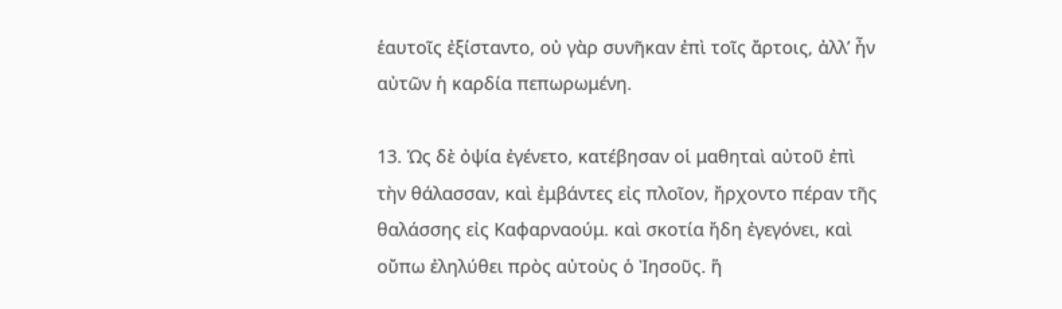ἑαυτοῖς ἐξίσταντο, οὐ γὰρ συνῆκαν ἐπὶ τοῖς ἄρτοις, ἀλλ’ ἦν αὐτῶν ἡ καρδία πεπωρωμένη.

13. Ὡς δὲ ὀψία ἐγένετο, κατέβησαν οἱ μαθηταὶ αὐτοῦ ἐπὶ τὴν θάλασσαν, καὶ ἐμβάντες εἰς πλοῖον, ἤρχοντο πέραν τῆς θαλάσσης εἰς Καφαρναούμ. καὶ σκοτία ἤδη ἐγεγόνει, καὶ οὔπω ἐληλύθει πρὸς αὐτοὺς ὁ Ἰησοῦς. ἥ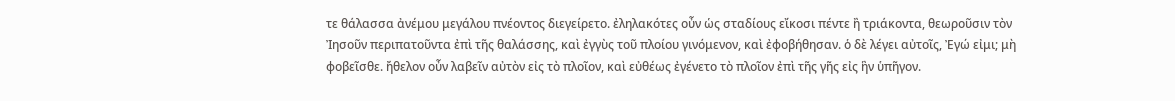τε θάλασσα ἀνέμου μεγάλου πνέοντος διεγείρετο. ἐληλακότες οὖν ὡς σταδίους εἴκοσι πέντε ἢ τριάκοντα, θεωροῦσιν τὸν Ἰησοῦν περιπατοῦντα ἐπὶ τῆς θαλάσσης, καὶ ἐγγὺς τοῦ πλοίου γινόμενον, καὶ ἐφοβήθησαν. ὁ δὲ λέγει αὐτοῖς, Ἐγώ εἰμι; μὴ φοβεῖσθε. ἤθελον οὖν λαβεῖν αὐτὸν εἰς τὸ πλοῖον, καὶ εὐθέως ἐγένετο τὸ πλοῖον ἐπὶ τῆς γῆς εἰς ἣν ὑπῆγον.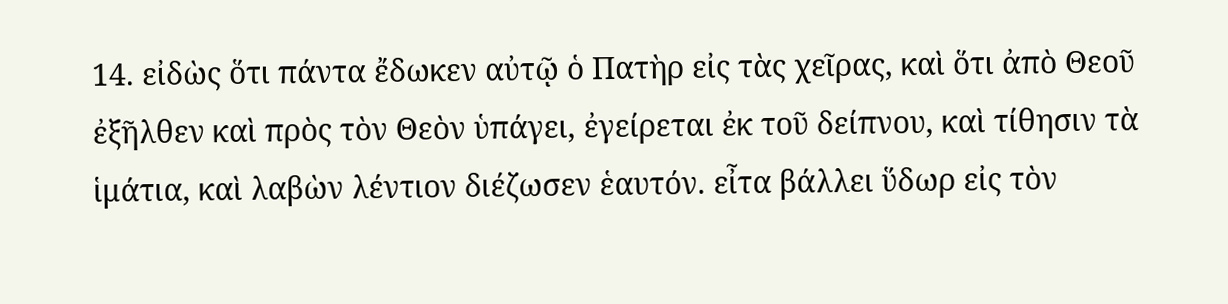14. εἰδὼς ὅτι πάντα ἔδωκεν αὐτῷ ὁ Πατὴρ εἰς τὰς χεῖρας, καὶ ὅτι ἀπὸ Θεοῦ ἐξῆλθεν καὶ πρὸς τὸν Θεὸν ὑπάγει, ἐγείρεται ἐκ τοῦ δείπνου, καὶ τίθησιν τὰ ἱμάτια, καὶ λαβὼν λέντιον διέζωσεν ἑαυτόν. εἶτα βάλλει ὕδωρ εἰς τὸν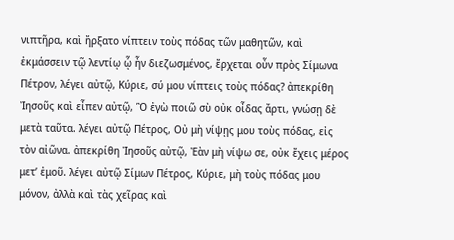νιπτῆρα, καὶ ἤρξατο νίπτειν τοὺς πόδας τῶν μαθητῶν, καὶ ἐκμάσσειν τῷ λεντίῳ ᾧ ἦν διεζωσμένος, ἔρχεται οὖν πρὸς Σίμωνα Πέτρον, λέγει αὐτῷ, Κύριε, σύ μου νίπτεις τοὺς πόδας? ἀπεκρίθη Ἰησοῦς καὶ εἶπεν αὐτῷ, Ὃ ἐγὼ ποιῶ σὺ οὐκ οἶδας ἄρτι, γνώσῃ δὲ μετὰ ταῦτα. λέγει αὐτῷ Πέτρος, Οὐ μὴ νίψῃς μου τοὺς πόδας, εἰς τὸν αἰῶνα. ἀπεκρίθη Ἰησοῦς αὐτῷ, Ἐὰν μὴ νίψω σε, οὐκ ἔχεις μέρος μετ’ ἐμοῦ. λέγει αὐτῷ Σίμων Πέτρος, Κύριε, μὴ τοὺς πόδας μου μόνον, ἀλλὰ καὶ τὰς χεῖρας καὶ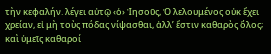τὴν κεφαλήν. λέγει αὐτῷ ‹ὁ› Ἰησοῦς, Ὁ λελουμένος οὐκ ἔχει χρείαν, εἰ μὴ τοὺς πόδας νίψασθαι, ἀλλ’ ἔστιν καθαρὸς ὅλος; καὶ ὑμεῖς καθαροί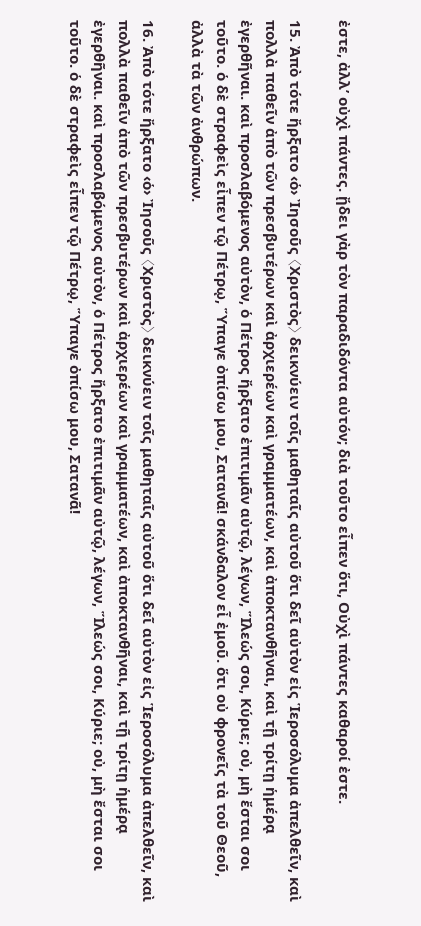ἐστε, ἀλλ’ οὐχὶ πάντες. ᾔδει γὰρ τὸν παραδιδόντα αὐτόν; διὰ τοῦτο εἶπεν ὅτι, Οὐχὶ πάντες καθαροί ἐστε.

15. Ἀπὸ τότε ἤρξατο ‹ὁ› Ἰησοῦς 〈Χριστὸς〉 δεικνύειν τοῖς μαθηταῖς αὐτοῦ ὅτι δεῖ αὐτὸν εἰς Ἱεροσόλυμα ἀπελθεῖν, καὶ πολλὰ παθεῖν ἀπὸ τῶν πρεσβυτέρων καὶ ἀρχιερέων καὶ γραμματέων, καὶ ἀποκτανθῆναι, καὶ τῇ τρίτῃ ἡμέρᾳ ἐγερθῆναι. καὶ προσλαβόμενος αὐτὸν, ὁ Πέτρος ἤρξατο ἐπιτιμᾶν αὐτῷ, λέγων, Ἵλεώς σοι, Κύριε; οὐ, μὴ ἔσται σοι τοῦτο. ὁ δὲ στραφεὶς εἶπεν τῷ Πέτρῳ, Ὕπαγε ὀπίσω μου, Σατανᾶ! σκάνδαλον εἶ ἐμοῦ. ὅτι οὐ φρονεῖς τὰ τοῦ Θεοῦ, ἀλλὰ τὰ τῶν ἀνθρώπων.

16. Ἀπὸ τότε ἤρξατο ‹ὁ› Ἰησοῦς 〈Χριστὸς〉 δεικνύειν τοῖς μαθηταῖς αὐτοῦ ὅτι δεῖ αὐτὸν εἰς Ἱεροσόλυμα ἀπελθεῖν, καὶ πολλὰ παθεῖν ἀπὸ τῶν πρεσβυτέρων καὶ ἀρχιερέων καὶ γραμματέων, καὶ ἀποκτανθῆναι, καὶ τῇ τρίτῃ ἡμέρᾳ ἐγερθῆναι. καὶ προσλαβόμενος αὐτὸν, ὁ Πέτρος ἤρξατο ἐπιτιμᾶν αὐτῷ, λέγων, Ἵλεώς σοι, Κύριε; οὐ, μὴ ἔσται σοι τοῦτο. ὁ δὲ στραφεὶς εἶπεν τῷ Πέτρῳ, Ὕπαγε ὀπίσω μου, Σατανᾶ!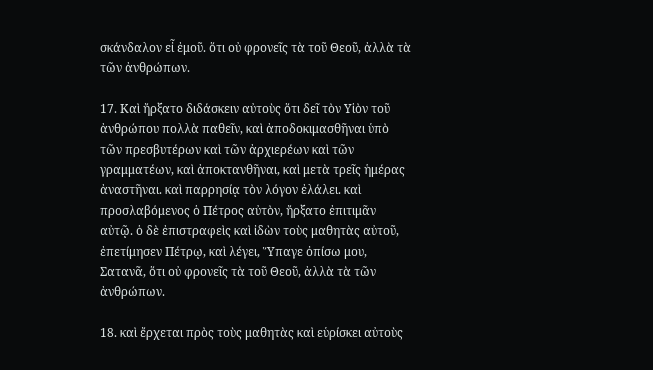σκάνδαλον εἶ ἐμοῦ. ὅτι οὐ φρονεῖς τὰ τοῦ Θεοῦ, ἀλλὰ τὰ τῶν ἀνθρώπων.

17. Καὶ ἤρξατο διδάσκειν αὐτοὺς ὅτι δεῖ τὸν Υἱὸν τοῦ ἀνθρώπου πολλὰ παθεῖν, καὶ ἀποδοκιμασθῆναι ὑπὸ τῶν πρεσβυτέρων καὶ τῶν ἀρχιερέων καὶ τῶν γραμματέων, καὶ ἀποκτανθῆναι, καὶ μετὰ τρεῖς ἡμέρας ἀναστῆναι. καὶ παρρησίᾳ τὸν λόγον ἐλάλει. καὶ προσλαβόμενος ὁ Πέτρος αὐτὸν, ἤρξατο ἐπιτιμᾶν αὐτῷ. ὁ δὲ ἐπιστραφεὶς καὶ ἰδὼν τοὺς μαθητὰς αὐτοῦ, ἐπετίμησεν Πέτρῳ, καὶ λέγει, Ὕπαγε ὀπίσω μου, Σατανᾶ, ὅτι οὐ φρονεῖς τὰ τοῦ Θεοῦ, ἀλλὰ τὰ τῶν ἀνθρώπων.

18. καὶ ἔρχεται πρὸς τοὺς μαθητὰς καὶ εὑρίσκει αὐτοὺς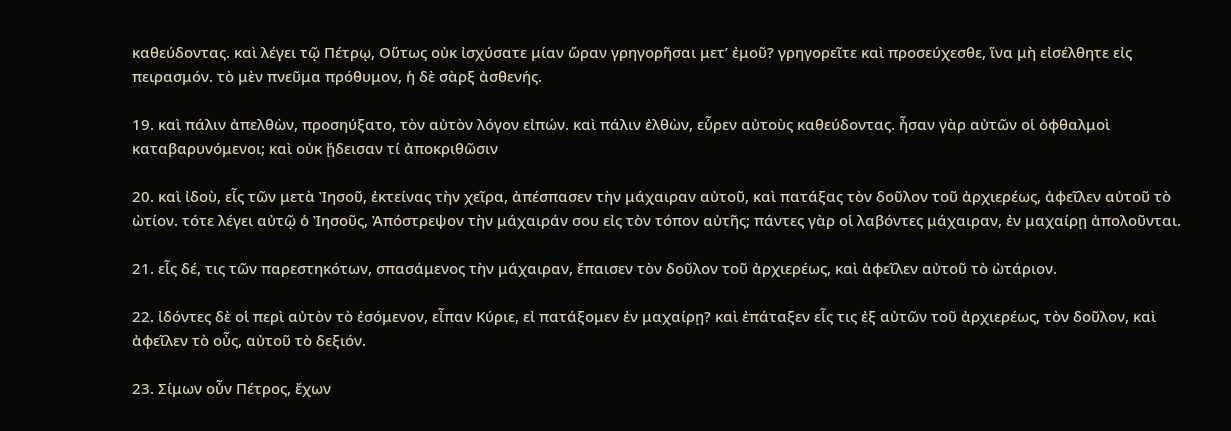καθεύδοντας. καὶ λέγει τῷ Πέτρῳ, Οὕτως οὐκ ἰσχύσατε μίαν ὥραν γρηγορῆσαι μετ’ ἐμοῦ? γρηγορεῖτε καὶ προσεύχεσθε, ἵνα μὴ εἰσέλθητε εἰς πειρασμόν. τὸ μὲν πνεῦμα πρόθυμον, ἡ δὲ σὰρξ ἀσθενής.

19. καὶ πάλιν ἀπελθὼν, προσηύξατο, τὸν αὐτὸν λόγον εἰπών. καὶ πάλιν ἐλθὼν, εὗρεν αὐτοὺς καθεύδοντας. ἦσαν γὰρ αὐτῶν οἱ ὀφθαλμοὶ καταβαρυνόμενοι; καὶ οὐκ ᾔδεισαν τί ἀποκριθῶσιν

20. καὶ ἰδοὺ, εἷς τῶν μετὰ Ἰησοῦ, ἐκτείνας τὴν χεῖρα, ἀπέσπασεν τὴν μάχαιραν αὐτοῦ, καὶ πατάξας τὸν δοῦλον τοῦ ἀρχιερέως, ἀφεῖλεν αὐτοῦ τὸ ὠτίον. τότε λέγει αὐτῷ ὁ Ἰησοῦς, Ἀπόστρεψον τὴν μάχαιράν σου εἰς τὸν τόπον αὐτῆς; πάντες γὰρ οἱ λαβόντες μάχαιραν, ἐν μαχαίρῃ ἀπολοῦνται.

21. εἷς δέ, τις τῶν παρεστηκότων, σπασάμενος τὴν μάχαιραν, ἔπαισεν τὸν δοῦλον τοῦ ἀρχιερέως, καὶ ἀφεῖλεν αὐτοῦ τὸ ὠτάριον.

22. ἰδόντες δὲ οἱ περὶ αὐτὸν τὸ ἐσόμενον, εἶπαν Κύριε, εἰ πατάξομεν ἐν μαχαίρῃ? καὶ ἐπάταξεν εἷς τις ἐξ αὐτῶν τοῦ ἀρχιερέως, τὸν δοῦλον, καὶ ἀφεῖλεν τὸ οὖς, αὐτοῦ τὸ δεξιόν.

23. Σίμων οὖν Πέτρος, ἔχων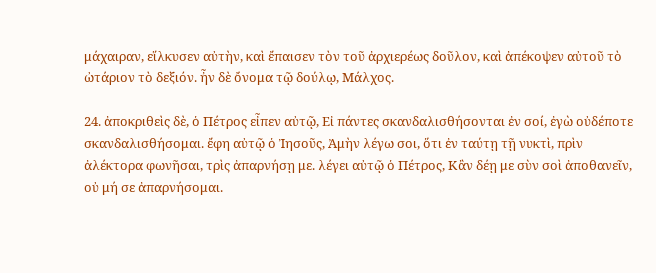μάχαιραν, εἵλκυσεν αὐτὴν, καὶ ἔπαισεν τὸν τοῦ ἀρχιερέως δοῦλον, καὶ ἀπέκοψεν αὐτοῦ τὸ ὠτάριον τὸ δεξιόν. ἦν δὲ ὄνομα τῷ δούλῳ, Μάλχος.

24. ἀποκριθεὶς δὲ, ὁ Πέτρος εἶπεν αὐτῷ, Εἰ πάντες σκανδαλισθήσονται ἐν σοί, ἐγὼ οὐδέποτε σκανδαλισθήσομαι. ἔφη αὐτῷ ὁ Ἰησοῦς, Ἀμὴν λέγω σοι, ὅτι ἐν ταύτῃ τῇ νυκτὶ, πρὶν ἀλέκτορα φωνῆσαι, τρὶς ἀπαρνήσῃ με. λέγει αὐτῷ ὁ Πέτρος, Κἂν δέῃ με σὺν σοὶ ἀποθανεῖν, οὐ μή σε ἀπαρνήσομαι.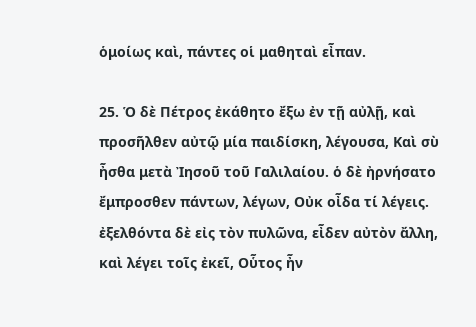ὁμοίως καὶ, πάντες οἱ μαθηταὶ εἶπαν.

25. Ὁ δὲ Πέτρος ἐκάθητο ἔξω ἐν τῇ αὐλῇ, καὶ προσῆλθεν αὐτῷ μία παιδίσκη, λέγουσα, Καὶ σὺ ἦσθα μετὰ Ἰησοῦ τοῦ Γαλιλαίου. ὁ δὲ ἠρνήσατο ἔμπροσθεν πάντων, λέγων, Οὐκ οἶδα τί λέγεις. ἐξελθόντα δὲ εἰς τὸν πυλῶνα, εἶδεν αὐτὸν ἄλλη, καὶ λέγει τοῖς ἐκεῖ, Οὗτος ἦν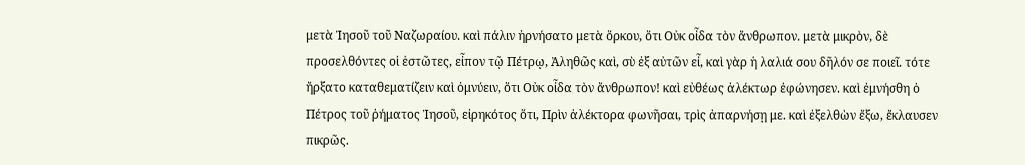μετὰ Ἰησοῦ τοῦ Ναζωραίου. καὶ πάλιν ἠρνήσατο μετὰ ὅρκου, ὅτι Οὐκ οἶδα τὸν ἄνθρωπον. μετὰ μικρὸν, δὲ προσελθόντες οἱ ἑστῶτες, εἶπον τῷ Πέτρῳ, Ἀληθῶς καὶ, σὺ ἐξ αὐτῶν εἶ, καὶ γὰρ ἡ λαλιά σου δῆλόν σε ποιεῖ. τότε ἤρξατο καταθεματίζειν καὶ ὀμνύειν, ὅτι Οὐκ οἶδα τὸν ἄνθρωπον! καὶ εὐθέως ἀλέκτωρ ἐφώνησεν. καὶ ἐμνήσθη ὁ Πέτρος τοῦ ῥήματος Ἰησοῦ, εἰρηκότος ὅτι, Πρὶν ἀλέκτορα φωνῆσαι, τρὶς ἀπαρνήσῃ με. καὶ ἐξελθὼν ἔξω, ἔκλαυσεν πικρῶς.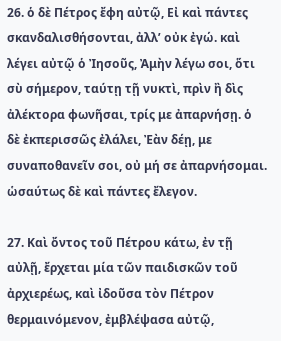26. ὁ δὲ Πέτρος ἔφη αὐτῷ, Εἰ καὶ πάντες σκανδαλισθήσονται, ἀλλ’ οὐκ ἐγώ. καὶ λέγει αὐτῷ ὁ Ἰησοῦς, Ἀμὴν λέγω σοι, ὅτι σὺ σήμερον, ταύτῃ τῇ νυκτὶ, πρὶν ἢ δὶς ἀλέκτορα φωνῆσαι, τρίς με ἀπαρνήσῃ. ὁ δὲ ἐκπερισσῶς ἐλάλει, Ἐὰν δέῃ, με συναποθανεῖν σοι, οὐ μή σε ἀπαρνήσομαι. ὡσαύτως δὲ καὶ πάντες ἔλεγον.

27. Καὶ ὄντος τοῦ Πέτρου κάτω, ἐν τῇ αὐλῇ, ἔρχεται μία τῶν παιδισκῶν τοῦ ἀρχιερέως, καὶ ἰδοῦσα τὸν Πέτρον θερμαινόμενον, ἐμβλέψασα αὐτῷ,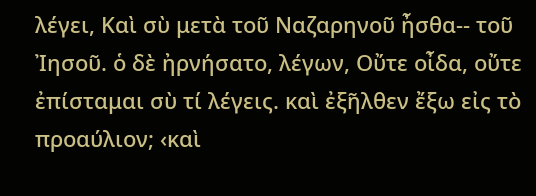λέγει, Καὶ σὺ μετὰ τοῦ Ναζαρηνοῦ ἦσθα-- τοῦ Ἰησοῦ. ὁ δὲ ἠρνήσατο, λέγων, Οὔτε οἶδα, οὔτε ἐπίσταμαι σὺ τί λέγεις. καὶ ἐξῆλθεν ἔξω εἰς τὸ προαύλιον; ‹καὶ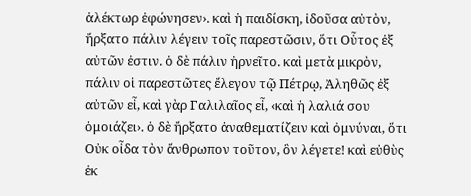ἀλέκτωρ ἐφώνησεν›. καὶ ἡ παιδίσκη, ἰδοῦσα αὐτὸν, ἤρξατο πάλιν λέγειν τοῖς παρεστῶσιν, ὅτι Οὗτος ἐξ αὐτῶν ἐστιν. ὁ δὲ πάλιν ἠρνεῖτο. καὶ μετὰ μικρὸν, πάλιν οἱ παρεστῶτες ἔλεγον τῷ Πέτρῳ, Ἀληθῶς ἐξ αὐτῶν εἶ, καὶ γὰρ Γαλιλαῖος εἶ, ‹καὶ ἡ λαλιά σου ὁμοιάζει›. ὁ δὲ ἤρξατο ἀναθεματίζειν καὶ ὀμνύναι, ὅτι Οὐκ οἶδα τὸν ἄνθρωπον τοῦτον, ὃν λέγετε! καὶ εὐθὺς ἐκ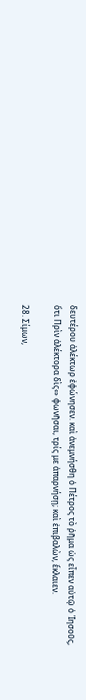δευτέρου ἀλέκτωρ ἐφώνησεν. καὶ ἀνεμνήσθη ὁ Πέτρος τὸ ῥῆμα ὡς εἶπεν αὐτῷ ὁ Ἰησοῦς, ὅτι Πρὶν ἀλέκτορα δὶς⇔ φωνῆσαι, τρίς με ἀπαρνήσῃ; καὶ ἐπιβαλὼν, ἔκλαιεν.

28. Σίμων,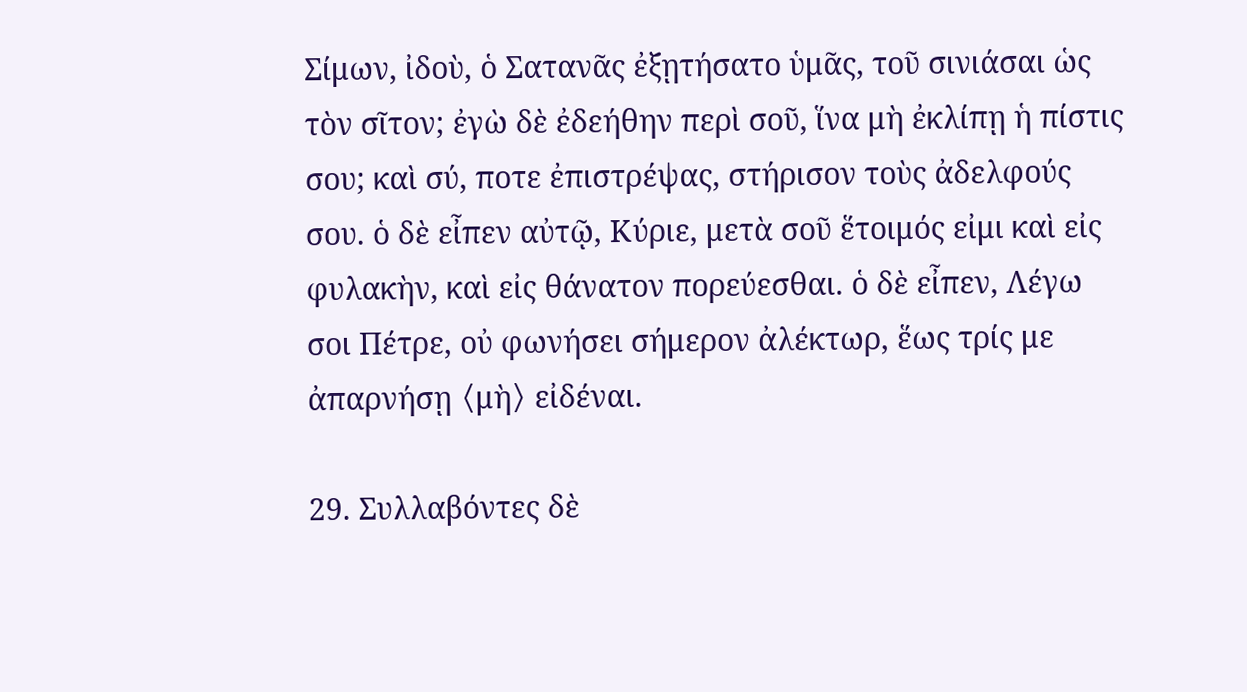Σίμων, ἰδοὺ, ὁ Σατανᾶς ἐξῃτήσατο ὑμᾶς, τοῦ σινιάσαι ὡς τὸν σῖτον; ἐγὼ δὲ ἐδεήθην περὶ σοῦ, ἵνα μὴ ἐκλίπῃ ἡ πίστις σου; καὶ σύ, ποτε ἐπιστρέψας, στήρισον τοὺς ἀδελφούς σου. ὁ δὲ εἶπεν αὐτῷ, Κύριε, μετὰ σοῦ ἕτοιμός εἰμι καὶ εἰς φυλακὴν, καὶ εἰς θάνατον πορεύεσθαι. ὁ δὲ εἶπεν, Λέγω σοι Πέτρε, οὐ φωνήσει σήμερον ἀλέκτωρ, ἕως τρίς με ἀπαρνήσῃ 〈μὴ〉 εἰδέναι.

29. Συλλαβόντες δὲ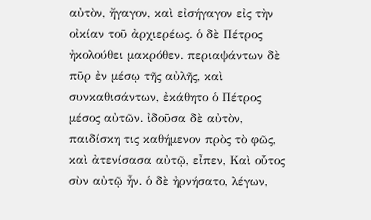αὐτὸν, ἤγαγον, καὶ εἰσήγαγον εἰς τὴν οἰκίαν τοῦ ἀρχιερέως. ὁ δὲ Πέτρος ἠκολούθει μακρόθεν. περιαψάντων δὲ πῦρ ἐν μέσῳ τῆς αὐλῆς, καὶ συνκαθισάντων, ἐκάθητο ὁ Πέτρος μέσος αὐτῶν. ἰδοῦσα δὲ αὐτὸν, παιδίσκη τις καθήμενον πρὸς τὸ φῶς, καὶ ἀτενίσασα αὐτῷ, εἶπεν, Καὶ οὗτος σὺν αὐτῷ ἦν. ὁ δὲ ἠρνήσατο, λέγων,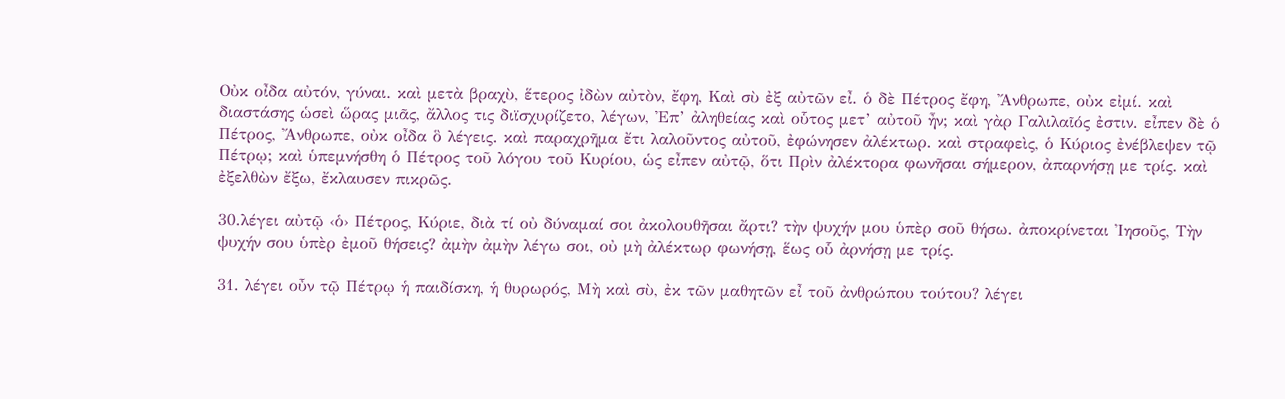Οὐκ οἶδα αὐτόν, γύναι. καὶ μετὰ βραχὺ, ἕτερος ἰδὼν αὐτὸν, ἔφη, Καὶ σὺ ἐξ αὐτῶν εἶ. ὁ δὲ Πέτρος ἔφη, Ἄνθρωπε, οὐκ εἰμί. καὶ διαστάσης ὡσεὶ ὥρας μιᾶς, ἄλλος τις διϊσχυρίζετο, λέγων, Ἐπ’ ἀληθείας καὶ οὗτος μετ’ αὐτοῦ ἦν; καὶ γὰρ Γαλιλαῖός ἐστιν. εἶπεν δὲ ὁ Πέτρος, Ἄνθρωπε, οὐκ οἶδα ὃ λέγεις. καὶ παραχρῆμα ἔτι λαλοῦντος αὐτοῦ, ἐφώνησεν ἀλέκτωρ. καὶ στραφεὶς, ὁ Κύριος ἐνέβλεψεν τῷ Πέτρῳ; καὶ ὑπεμνήσθη ὁ Πέτρος τοῦ λόγου τοῦ Κυρίου, ὡς εἶπεν αὐτῷ, ὅτι Πρὶν ἀλέκτορα φωνῆσαι σήμερον, ἀπαρνήσῃ με τρίς. καὶ ἐξελθὼν ἔξω, ἔκλαυσεν πικρῶς.

30.λέγει αὐτῷ ‹ὁ› Πέτρος, Κύριε, διὰ τί οὐ δύναμαί σοι ἀκολουθῆσαι ἄρτι? τὴν ψυχήν μου ὑπὲρ σοῦ θήσω. ἀποκρίνεται Ἰησοῦς, Τὴν ψυχήν σου ὑπὲρ ἐμοῦ θήσεις? ἀμὴν ἀμὴν λέγω σοι, οὐ μὴ ἀλέκτωρ φωνήσῃ, ἕως οὗ ἀρνήσῃ με τρίς.

31. λέγει οὖν τῷ Πέτρῳ ἡ παιδίσκη, ἡ θυρωρός, Μὴ καὶ σὺ, ἐκ τῶν μαθητῶν εἶ τοῦ ἀνθρώπου τούτου? λέγει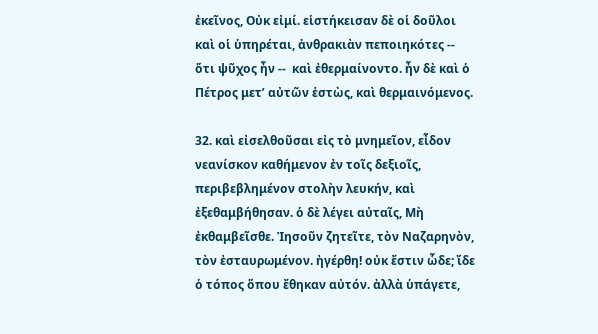ἐκεῖνος, Οὐκ εἰμί. εἱστήκεισαν δὲ οἱ δοῦλοι καὶ οἱ ὑπηρέται, ἀνθρακιὰν πεποιηκότες --  ὅτι ψῦχος ἦν --  καὶ ἐθερμαίνοντο. ἦν δὲ καὶ ὁ Πέτρος μετ’ αὐτῶν ἑστὼς, καὶ θερμαινόμενος.

32. καὶ εἰσελθοῦσαι εἰς τὸ μνημεῖον, εἶδον νεανίσκον καθήμενον ἐν τοῖς δεξιοῖς, περιβεβλημένον στολὴν λευκήν, καὶ ἐξεθαμβήθησαν. ὁ δὲ λέγει αὐταῖς, Μὴ ἐκθαμβεῖσθε. Ἰησοῦν ζητεῖτε, τὸν Ναζαρηνὸν, τὸν ἐσταυρωμένον. ἠγέρθη! οὐκ ἔστιν ὧδε; ἴδε ὁ τόπος ὅπου ἔθηκαν αὐτόν. ἀλλὰ ὑπάγετε,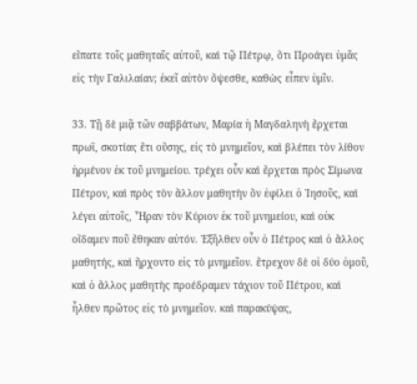εἴπατε τοῖς μαθηταῖς αὐτοῦ, καὶ τῷ Πέτρῳ, ὅτι Προάγει ὑμᾶς εἰς τὴν Γαλιλαίαν; ἐκεῖ αὐτὸν ὄψεσθε, καθὼς εἶπεν ὑμῖν.

33. Τῇ δὲ μιᾷ τῶν σαββάτων, Μαρία ἡ Μαγδαληνὴ ἔρχεται πρωῒ, σκοτίας ἔτι οὔσης, εἰς τὸ μνημεῖον, καὶ βλέπει τὸν λίθον ἠρμένον ἐκ τοῦ μνημείου. τρέχει οὖν καὶ ἔρχεται πρὸς Σίμωνα Πέτρον, καὶ πρὸς τὸν ἄλλον μαθητὴν ὃν ἐφίλει ὁ Ἰησοῦς, καὶ λέγει αὐτοῖς, Ἦραν τὸν Κύριον ἐκ τοῦ μνημείου, καὶ οὐκ οἴδαμεν ποῦ ἔθηκαν αὐτόν. Ἐξῆλθεν οὖν ὁ Πέτρος καὶ ὁ ἄλλος μαθητής, καὶ ἤρχοντο εἰς τὸ μνημεῖον. ἔτρεχον δὲ οἱ δύο ὁμοῦ, καὶ ὁ ἄλλος μαθητὴς προέδραμεν τάχιον τοῦ Πέτρου, καὶ ἦλθεν πρῶτος εἰς τὸ μνημεῖον. καὶ παρακύψας,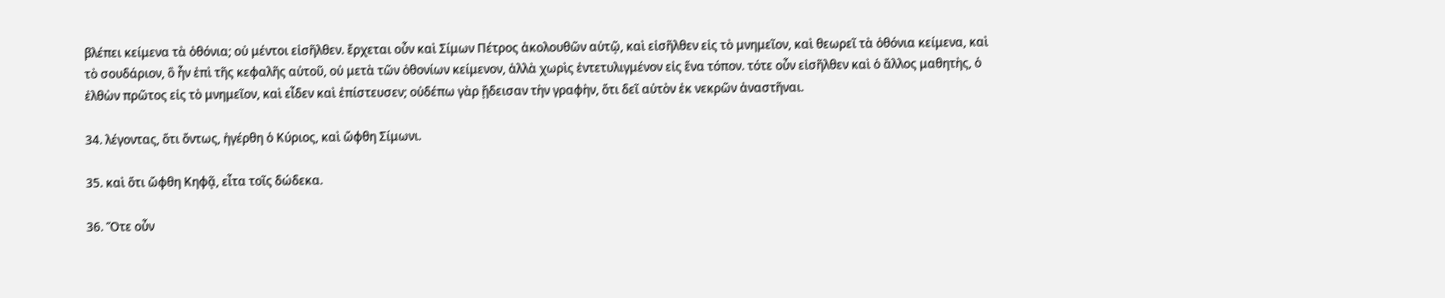βλέπει κείμενα τὰ ὀθόνια; οὐ μέντοι εἰσῆλθεν. ἔρχεται οὖν καὶ Σίμων Πέτρος ἀκολουθῶν αὐτῷ, καὶ εἰσῆλθεν εἰς τὸ μνημεῖον, καὶ θεωρεῖ τὰ ὀθόνια κείμενα, καὶ τὸ σουδάριον, ὃ ἦν ἐπὶ τῆς κεφαλῆς αὐτοῦ, οὐ μετὰ τῶν ὀθονίων κείμενον, ἀλλὰ χωρὶς ἐντετυλιγμένον εἰς ἕνα τόπον. τότε οὖν εἰσῆλθεν καὶ ὁ ἄλλος μαθητὴς, ὁ ἐλθὼν πρῶτος εἰς τὸ μνημεῖον, καὶ εἶδεν καὶ ἐπίστευσεν; οὐδέπω γὰρ ᾔδεισαν τὴν γραφὴν, ὅτι δεῖ αὐτὸν ἐκ νεκρῶν ἀναστῆναι.

34. λέγοντας, ὅτι ὄντως, ἠγέρθη ὁ Κύριος, καὶ ὤφθη Σίμωνι.

35. καὶ ὅτι ὤφθη Κηφᾷ, εἶτα τοῖς δώδεκα.

36. Ὅτε οὖν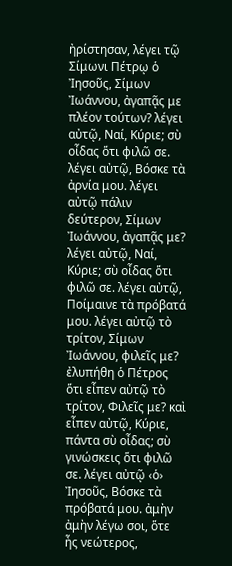ἠρίστησαν, λέγει τῷ Σίμωνι Πέτρῳ ὁ Ἰησοῦς, Σίμων Ἰωάννου, ἀγαπᾷς με πλέον τούτων? λέγει αὐτῷ, Ναί, Κύριε; σὺ οἶδας ὅτι φιλῶ σε. λέγει αὐτῷ, Βόσκε τὰ ἀρνία μου. λέγει αὐτῷ πάλιν δεύτερον, Σίμων Ἰωάννου, ἀγαπᾷς με? λέγει αὐτῷ, Ναί, Κύριε; σὺ οἶδας ὅτι φιλῶ σε. λέγει αὐτῷ, Ποίμαινε τὰ πρόβατά μου. λέγει αὐτῷ τὸ τρίτον, Σίμων Ἰωάννου, φιλεῖς με? ἐλυπήθη ὁ Πέτρος ὅτι εἶπεν αὐτῷ τὸ τρίτον, Φιλεῖς με? καὶ εἶπεν αὐτῷ, Κύριε, πάντα σὺ οἶδας; σὺ γινώσκεις ὅτι φιλῶ σε. λέγει αὐτῷ ‹ὁ› Ἰησοῦς, Βόσκε τὰ πρόβατά μου. ἀμὴν ἀμὴν λέγω σοι, ὅτε ἦς νεώτερος,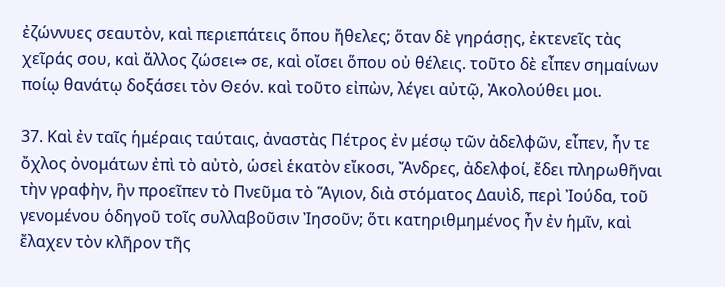ἐζώννυες σεαυτὸν, καὶ περιεπάτεις ὅπου ἤθελες; ὅταν δὲ γηράσῃς, ἐκτενεῖς τὰς χεῖράς σου, καὶ ἄλλος ζώσει⇔ σε, καὶ οἴσει ὅπου οὐ θέλεις. τοῦτο δὲ εἶπεν σημαίνων ποίῳ θανάτῳ δοξάσει τὸν Θεόν. καὶ τοῦτο εἰπὼν, λέγει αὐτῷ, Ἀκολούθει μοι.

37. Καὶ ἐν ταῖς ἡμέραις ταύταις, ἀναστὰς Πέτρος ἐν μέσῳ τῶν ἀδελφῶν, εἶπεν, ἦν τε ὄχλος ὀνομάτων ἐπὶ τὸ αὐτὸ, ὡσεὶ ἑκατὸν εἴκοσι, Ἄνδρες, ἀδελφοί, ἔδει πληρωθῆναι τὴν γραφὴν, ἣν προεῖπεν τὸ Πνεῦμα τὸ Ἅγιον, διὰ στόματος Δαυὶδ, περὶ Ἰούδα, τοῦ γενομένου ὁδηγοῦ τοῖς συλλαβοῦσιν Ἰησοῦν; ὅτι κατηριθμημένος ἦν ἐν ἡμῖν, καὶ ἔλαχεν τὸν κλῆρον τῆς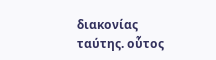διακονίας ταύτης. οὗτος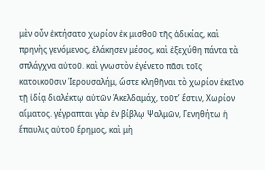μὲν οὖν ἐκτήσατο χωρίον ἐκ μισθοῦ τῆς ἀδικίας, καὶ πρηνὴς γενόμενος, ἐλάκησεν μέσος, καὶ ἐξεχύθη πάντα τὰ σπλάγχνα αὐτοῦ. καὶ γνωστὸν ἐγένετο πᾶσι τοῖς κατοικοῦσιν Ἰερουσαλήμ, ὥστε κληθῆναι τὸ χωρίον ἐκεῖνο τῇ ἰδίᾳ διαλέκτῳ αὐτῶν Ἁκελδαμάχ, τοῦτ’ ἔστιν, Χωρίον αἵματος. γέγραπται γὰρ ἐν βίβλῳ Ψαλμῶν, Γενηθήτω ἡ ἔπαυλις αὐτοῦ ἔρημος, καὶ μὴ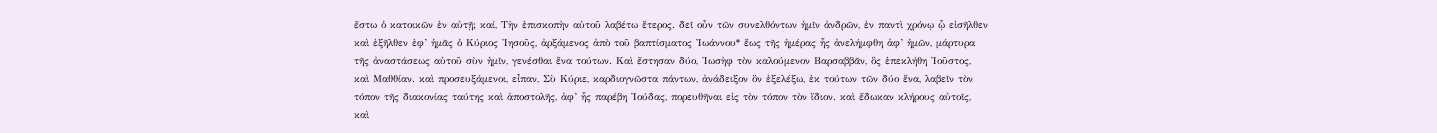ἔστω ὁ κατοικῶν ἐν αὐτῇ; καί, Τὴν ἐπισκοπὴν αὐτοῦ λαβέτω ἕτερος. δεῖ οὖν τῶν συνελθόντων ἡμῖν ἀνδρῶν, ἐν παντὶ χρόνῳ ᾧ εἰσῆλθεν καὶ ἐξῆλθεν ἐφ’ ἡμᾶς ὁ Κύριος Ἰησοῦς, ἀρξάμενος ἀπὸ τοῦ βαπτίσματος Ἰωάννου* ἕως τῆς ἡμέρας ἧς ἀνελήμφθη ἀφ’ ἡμῶν, μάρτυρα τῆς ἀναστάσεως αὐτοῦ σὺν ἡμῖν, γενέσθαι ἕνα τούτων. Καὶ ἔστησαν δύο, Ἰωσὴφ τὸν καλούμενον Βαρσαββᾶν, ὃς ἐπεκλήθη Ἰοῦστος, καὶ Μαθθίαν. καὶ προσευξάμενοι, εἶπαν, Σὺ Κύριε, καρδιογνῶστα πάντων, ἀνάδειξον ὃν ἐξελέξω, ἐκ τούτων τῶν δύο ἕνα, λαβεῖν τὸν τόπον τῆς διακονίας ταύτης καὶ ἀποστολῆς, ἀφ’ ἧς παρέβη Ἰούδας, πορευθῆναι εἰς τὸν τόπον τὸν ἴδιον. καὶ ἔδωκαν κλήρους αὐτοῖς, καὶ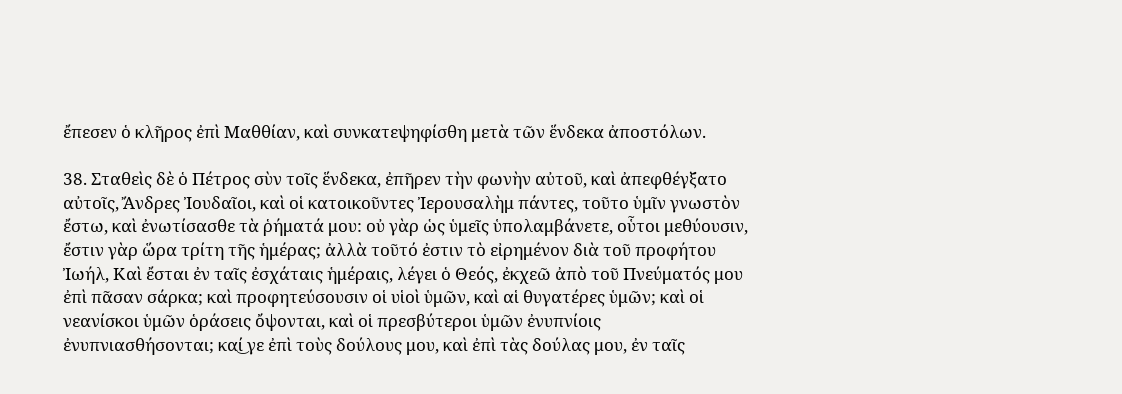ἔπεσεν ὁ κλῆρος ἐπὶ Μαθθίαν, καὶ συνκατεψηφίσθη μετὰ τῶν ἕνδεκα ἀποστόλων.

38. Σταθεὶς δὲ ὁ Πέτρος σὺν τοῖς ἕνδεκα, ἐπῆρεν τὴν φωνὴν αὐτοῦ, καὶ ἀπεφθέγξατο αὐτοῖς, Ἄνδρες Ἰουδαῖοι, καὶ οἱ κατοικοῦντες Ἰερουσαλὴμ πάντες, τοῦτο ὑμῖν γνωστὸν ἔστω, καὶ ἐνωτίσασθε τὰ ῥήματά μου: οὐ γὰρ ὡς ὑμεῖς ὑπολαμβάνετε, οὗτοι μεθύουσιν, ἔστιν γὰρ ὥρα τρίτη τῆς ἡμέρας; ἀλλὰ τοῦτό ἐστιν τὸ εἰρημένον διὰ τοῦ προφήτου Ἰωήλ, Καὶ ἔσται ἐν ταῖς ἐσχάταις ἡμέραις, λέγει ὁ Θεός, ἐκχεῶ ἀπὸ τοῦ Πνεύματός μου ἐπὶ πᾶσαν σάρκα; καὶ προφητεύσουσιν οἱ υἱοὶ ὑμῶν, καὶ αἱ θυγατέρες ὑμῶν; καὶ οἱ νεανίσκοι ὑμῶν ὁράσεις ὄψονται, καὶ οἱ πρεσβύτεροι ὑμῶν ἐνυπνίοις ἐνυπνιασθήσονται; καί‿ γε ἐπὶ τοὺς δούλους μου, καὶ ἐπὶ τὰς δούλας μου, ἐν ταῖς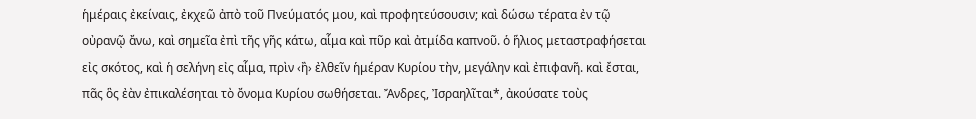ἡμέραις ἐκείναις, ἐκχεῶ ἀπὸ τοῦ Πνεύματός μου, καὶ προφητεύσουσιν; καὶ δώσω τέρατα ἐν τῷ οὐρανῷ ἄνω, καὶ σημεῖα ἐπὶ τῆς γῆς κάτω, αἷμα καὶ πῦρ καὶ ἀτμίδα καπνοῦ. ὁ ἥλιος μεταστραφήσεται εἰς σκότος, καὶ ἡ σελήνη εἰς αἷμα, πρὶν ‹ἢ› ἐλθεῖν ἡμέραν Κυρίου τὴν, μεγάλην καὶ ἐπιφανῆ. καὶ ἔσται, πᾶς ὃς ἐὰν ἐπικαλέσηται τὸ ὄνομα Κυρίου σωθήσεται. Ἄνδρες, Ἰσραηλῖται*, ἀκούσατε τοὺς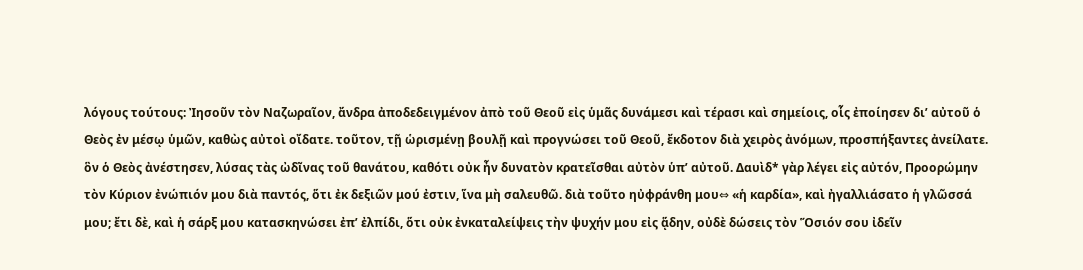λόγους τούτους: Ἰησοῦν τὸν Ναζωραῖον, ἄνδρα ἀποδεδειγμένον ἀπὸ τοῦ Θεοῦ εἰς ὑμᾶς δυνάμεσι καὶ τέρασι καὶ σημείοις, οἷς ἐποίησεν δι’ αὐτοῦ ὁ Θεὸς ἐν μέσῳ ὑμῶν, καθὼς αὐτοὶ οἴδατε. τοῦτον, τῇ ὡρισμένῃ βουλῇ καὶ προγνώσει τοῦ Θεοῦ, ἔκδοτον διὰ χειρὸς ἀνόμων, προσπήξαντες ἀνείλατε. ὃν ὁ Θεὸς ἀνέστησεν, λύσας τὰς ὠδῖνας τοῦ θανάτου, καθότι οὐκ ἦν δυνατὸν κρατεῖσθαι αὐτὸν ὑπ’ αὐτοῦ. Δαυὶδ* γὰρ λέγει εἰς αὐτόν, Προορώμην τὸν Κύριον ἐνώπιόν μου διὰ παντός, ὅτι ἐκ δεξιῶν μού ἐστιν, ἵνα μὴ σαλευθῶ. διὰ τοῦτο ηὐφράνθη μου⇔ «ἡ καρδία», καὶ ἠγαλλιάσατο ἡ γλῶσσά μου; ἔτι δὲ, καὶ ἡ σάρξ μου κατασκηνώσει ἐπ’ ἐλπίδι, ὅτι οὐκ ἐνκαταλείψεις τὴν ψυχήν μου εἰς ᾅδην, οὐδὲ δώσεις τὸν Ὅσιόν σου ἰδεῖν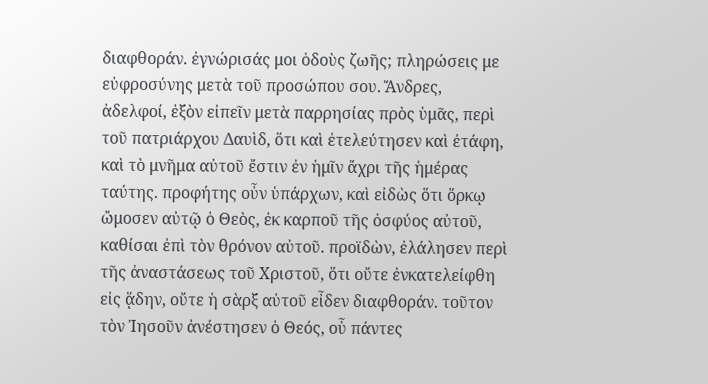διαφθοράν. ἐγνώρισάς μοι ὁδοὺς ζωῆς; πληρώσεις με εὐφροσύνης μετὰ τοῦ προσώπου σου. Ἄνδρες, ἀδελφοί, ἐξὸν εἰπεῖν μετὰ παρρησίας πρὸς ὑμᾶς, περὶ τοῦ πατριάρχου Δαυὶδ, ὅτι καὶ ἐτελεύτησεν καὶ ἐτάφη, καὶ τὸ μνῆμα αὐτοῦ ἔστιν ἐν ἡμῖν ἄχρι τῆς ἡμέρας ταύτης. προφήτης οὖν ὑπάρχων, καὶ εἰδὼς ὅτι ὅρκῳ ὤμοσεν αὐτῷ ὁ Θεὸς, ἐκ καρποῦ τῆς ὀσφύος αὐτοῦ, καθίσαι ἐπὶ τὸν θρόνον αὐτοῦ. προϊδὼν, ἐλάλησεν περὶ τῆς ἀναστάσεως τοῦ Χριστοῦ, ὅτι οὔτε ἐνκατελείφθη εἰς ᾅδην, οὔτε ἡ σὰρξ αὐτοῦ εἶδεν διαφθοράν. τοῦτον τὸν Ἰησοῦν ἀνέστησεν ὁ Θεός, οὗ πάντες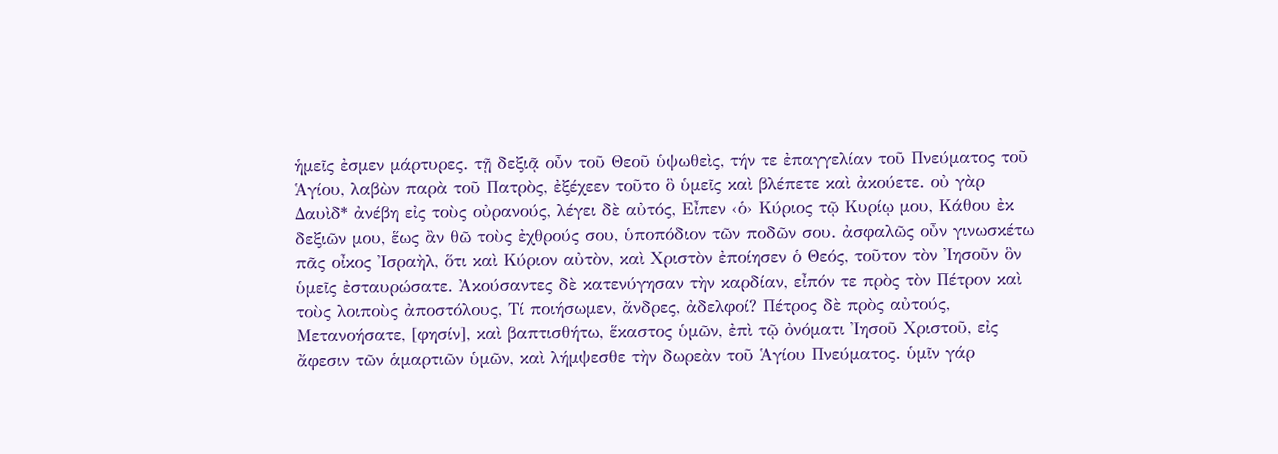ἡμεῖς ἐσμεν μάρτυρες. τῇ δεξιᾷ οὖν τοῦ Θεοῦ ὑψωθεὶς, τήν τε ἐπαγγελίαν τοῦ Πνεύματος τοῦ Ἁγίου, λαβὼν παρὰ τοῦ Πατρὸς, ἐξέχεεν τοῦτο ὃ ὑμεῖς καὶ βλέπετε καὶ ἀκούετε. οὐ γὰρ Δαυὶδ* ἀνέβη εἰς τοὺς οὐρανούς, λέγει δὲ αὐτός, Εἶπεν ‹ὁ› Κύριος τῷ Κυρίῳ μου, Κάθου ἐκ δεξιῶν μου, ἕως ἂν θῶ τοὺς ἐχθρούς σου, ὑποπόδιον τῶν ποδῶν σου. ἀσφαλῶς οὖν γινωσκέτω πᾶς οἶκος Ἰσραὴλ, ὅτι καὶ Κύριον αὐτὸν, καὶ Χριστὸν ἐποίησεν ὁ Θεός, τοῦτον τὸν Ἰησοῦν ὃν ὑμεῖς ἐσταυρώσατε. Ἀκούσαντες δὲ κατενύγησαν τὴν καρδίαν, εἶπόν τε πρὸς τὸν Πέτρον καὶ τοὺς λοιποὺς ἀποστόλους, Τί ποιήσωμεν, ἄνδρες, ἀδελφοί? Πέτρος δὲ πρὸς αὐτούς, Μετανοήσατε, [φησίν], καὶ βαπτισθήτω, ἕκαστος ὑμῶν, ἐπὶ τῷ ὀνόματι Ἰησοῦ Χριστοῦ, εἰς ἄφεσιν τῶν ἁμαρτιῶν ὑμῶν, καὶ λήμψεσθε τὴν δωρεὰν τοῦ Ἁγίου Πνεύματος. ὑμῖν γάρ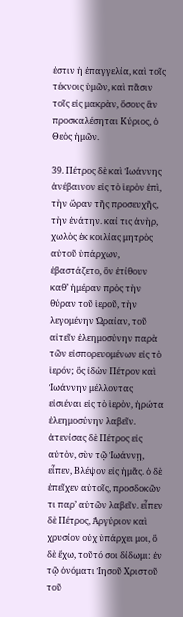ἐστιν ἡ ἐπαγγελία, καὶ τοῖς τέκνοις ὑμῶν, καὶ πᾶσιν τοῖς εἰς μακρὰν, ὅσους ἂν προσκαλέσηται Κύριος, ὁ Θεὸς ἡμῶν.

39. Πέτρος δὲ καὶ Ἰωάννης ἀνέβαινον εἰς τὸ ἱερὸν ἐπὶ, τὴν ὥραν τῆς προσευχῆς, τὴν ἐνάτην. καί τις ἀνὴρ, χωλὸς ἐκ κοιλίας μητρὸς αὐτοῦ ὑπάρχων, ἐβαστάζετο, ὃν ἐτίθουν καθ’ ἡμέραν πρὸς τὴν θύραν τοῦ ἱεροῦ, τὴν λεγομένην Ὡραίαν, τοῦ αἰτεῖν ἐλεημοσύνην παρὰ τῶν εἰσπορευομένων εἰς τὸ ἱερόν; ὃς ἰδὼν Πέτρον καὶ Ἰωάννην μέλλοντας εἰσιέναι εἰς τὸ ἱερὸν, ἠρώτα ἐλεημοσύνην λαβεῖν. ἀτενίσας δὲ Πέτρος εἰς αὐτὸν, σὺν τῷ Ἰωάννῃ, εἶπεν, Βλέψον εἰς ἡμᾶς. ὁ δὲ ἐπεῖχεν αὐτοῖς, προσδοκῶν τι παρ’ αὐτῶν λαβεῖν. εἶπεν δὲ Πέτρος, Ἀργύριον καὶ χρυσίον οὐχ ὑπάρχει μοι, ὃ δὲ ἔχω, τοῦτό σοι δίδωμι: ἐν τῷ ὀνόματι Ἰησοῦ Χριστοῦ τοῦ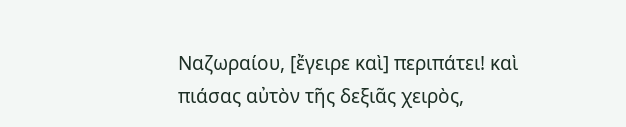Ναζωραίου, [ἔγειρε καὶ] περιπάτει! καὶ πιάσας αὐτὸν τῆς δεξιᾶς χειρὸς,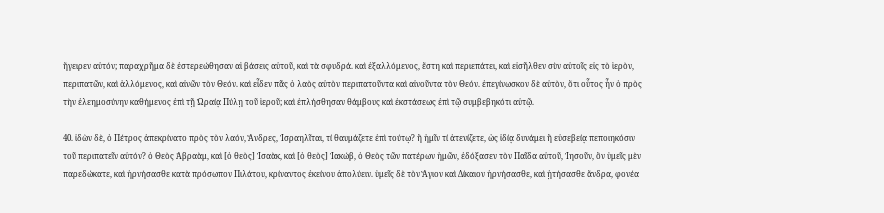ἤγειρεν αὐτόν; παραχρῆμα δὲ ἐστερεώθησαν αἱ βάσεις αὐτοῦ, καὶ τὰ σφυδρά. καὶ ἐξαλλόμενος, ἔστη καὶ περιεπάτει, καὶ εἰσῆλθεν σὺν αὐτοῖς εἰς τὸ ἱερὸν, περιπατῶν, καὶ ἁλλόμενος, καὶ αἰνῶν τὸν Θεόν. καὶ εἶδεν πᾶς ὁ λαὸς αὐτὸν περιπατοῦντα καὶ αἰνοῦντα τὸν Θεόν. ἐπεγίνωσκον δὲ αὐτὸν, ὅτι οὗτος ἦν ὁ πρὸς τὴν ἐλεημοσύνην καθήμενος ἐπὶ τῇ Ὡραίᾳ Πύλῃ τοῦ ἱεροῦ; καὶ ἐπλήσθησαν θάμβους καὶ ἐκστάσεως ἐπὶ τῷ συμβεβηκότι αὐτῷ.

40. ἰδὼν δὲ, ὁ Πέτρος ἀπεκρίνατο πρὸς τὸν λαόν, Ἄνδρες, Ἰσραηλῖται, τί θαυμάζετε ἐπὶ τούτῳ? ἢ ἡμῖν τί ἀτενίζετε, ὡς ἰδίᾳ δυνάμει ἢ εὐσεβείᾳ πεποιηκόσιν τοῦ περιπατεῖν αὐτόν? ὁ Θεὸς Ἀβραὰμ, καὶ [ὁ θεὸς] Ἰσαὰκ, καὶ [ὁ θεὸς] Ἰακώβ, ὁ Θεὸς τῶν πατέρων ἡμῶν, ἐδόξασεν τὸν Παῖδα αὐτοῦ, Ἰησοῦν, ὃν ὑμεῖς μὲν παρεδώκατε, καὶ ἠρνήσασθε κατὰ πρόσωπον Πιλάτου, κρίναντος ἐκείνου ἀπολύειν. ὑμεῖς δὲ τὸν Ἅγιον καὶ Δίκαιον ἠρνήσασθε, καὶ ᾐτήσασθε ἄνδρα, φονέα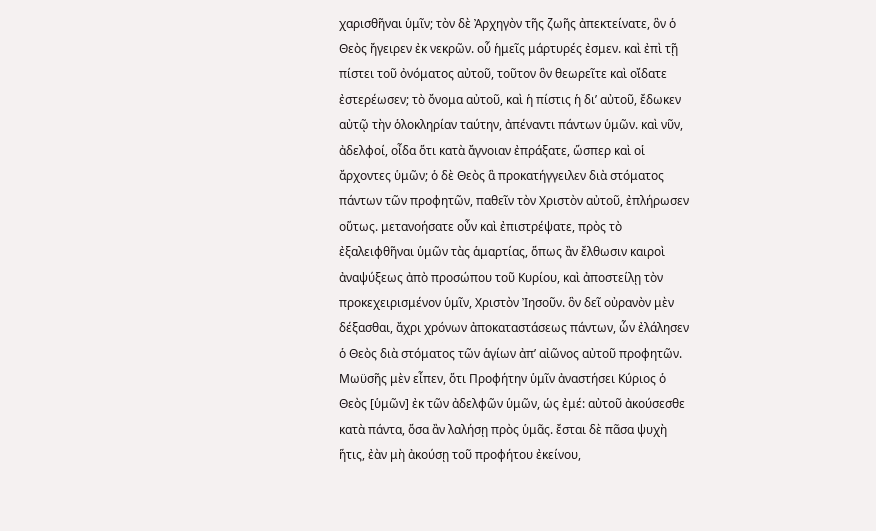χαρισθῆναι ὑμῖν; τὸν δὲ Ἀρχηγὸν τῆς ζωῆς ἀπεκτείνατε, ὃν ὁ Θεὸς ἤγειρεν ἐκ νεκρῶν. οὗ ἡμεῖς μάρτυρές ἐσμεν. καὶ ἐπὶ τῇ πίστει τοῦ ὀνόματος αὐτοῦ, τοῦτον ὃν θεωρεῖτε καὶ οἴδατε ἐστερέωσεν; τὸ ὄνομα αὐτοῦ, καὶ ἡ πίστις ἡ δι’ αὐτοῦ, ἔδωκεν αὐτῷ τὴν ὁλοκληρίαν ταύτην, ἀπέναντι πάντων ὑμῶν. καὶ νῦν, ἀδελφοί, οἶδα ὅτι κατὰ ἄγνοιαν ἐπράξατε, ὥσπερ καὶ οἱ ἄρχοντες ὑμῶν; ὁ δὲ Θεὸς ἃ προκατήγγειλεν διὰ στόματος πάντων τῶν προφητῶν, παθεῖν τὸν Χριστὸν αὐτοῦ, ἐπλήρωσεν οὕτως. μετανοήσατε οὖν καὶ ἐπιστρέψατε, πρὸς τὸ ἐξαλειφθῆναι ὑμῶν τὰς ἁμαρτίας, ὅπως ἂν ἔλθωσιν καιροὶ ἀναψύξεως ἀπὸ προσώπου τοῦ Κυρίου, καὶ ἀποστείλῃ τὸν προκεχειρισμένον ὑμῖν, Χριστὸν Ἰησοῦν. ὃν δεῖ οὐρανὸν μὲν δέξασθαι, ἄχρι χρόνων ἀποκαταστάσεως πάντων, ὧν ἐλάλησεν ὁ Θεὸς διὰ στόματος τῶν ἁγίων ἀπ’ αἰῶνος αὐτοῦ προφητῶν. Μωϋσῆς μὲν εἶπεν, ὅτι Προφήτην ὑμῖν ἀναστήσει Κύριος ὁ Θεὸς [ὑμῶν] ἐκ τῶν ἀδελφῶν ὑμῶν, ὡς ἐμέ: αὐτοῦ ἀκούσεσθε κατὰ πάντα, ὅσα ἂν λαλήσῃ πρὸς ὑμᾶς. ἔσται δὲ πᾶσα ψυχὴ ἥτις, ἐὰν μὴ ἀκούσῃ τοῦ προφήτου ἐκείνου,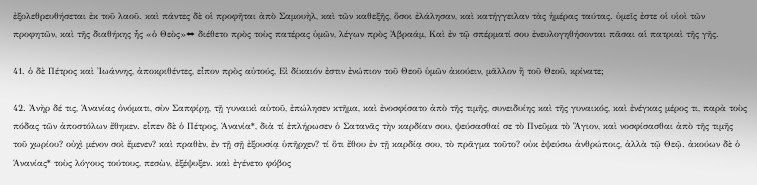ἐξολεθρευθήσεται ἐκ τοῦ λαοῦ. καὶ πάντες δὲ οἱ προφῆται ἀπὸ Σαμουὴλ, καὶ τῶν καθεξῆς, ὅσοι ἐλάλησαν, καὶ κατήγγειλαν τὰς ἡμέρας ταύτας. ὑμεῖς ἐστε οἱ υἱοὶ τῶν προφητῶν, καὶ τῆς διαθήκης ἧς «ὁ Θεὸς»⇔ διέθετο πρὸς τοὺς πατέρας ὑμῶν, λέγων πρὸς Ἀβραάμ, Καὶ ἐν τῷ σπέρματί σου ἐνευλογηθήσονται πᾶσαι αἱ πατριαὶ τῆς γῆς.

41. ὁ δὲ Πέτρος καὶ Ἰωάννης, ἀποκριθέντες, εἶπον πρὸς αὐτούς, Εἰ δίκαιόν ἐστιν ἐνώπιον τοῦ Θεοῦ ὑμῶν ἀκούειν, μᾶλλον ἢ τοῦ Θεοῦ, κρίνατε;

42. Ἀνὴρ δέ τις, Ἁνανίας ὀνόματι, σὺν Σαπφίρῃ, τῇ γυναικὶ αὐτοῦ, ἐπώλησεν κτῆμα, καὶ ἐνοσφίσατο ἀπὸ τῆς τιμῆς, συνειδυίης καὶ τῆς γυναικός, καὶ ἐνέγκας μέρος τι, παρὰ τοὺς πόδας τῶν ἀποστόλων ἔθηκεν. εἶπεν δὲ ὁ Πέτρος, Ἁνανία*, διὰ τί ἐπλήρωσεν ὁ Σατανᾶς τὴν καρδίαν σου, ψεύσασθαί σε τὸ Πνεῦμα τὸ Ἅγιον, καὶ νοσφίσασθαι ἀπὸ τῆς τιμῆς τοῦ χωρίου? οὐχὶ μένον σοὶ ἔμενεν? καὶ πραθὲν, ἐν τῇ σῇ ἐξουσίᾳ ὑπῆρχεν? τί ὅτι ἔθου ἐν τῇ καρδίᾳ σου, τὸ πρᾶγμα τοῦτο? οὐκ ἐψεύσω ἀνθρώποις, ἀλλὰ τῷ Θεῷ. ἀκούων δὲ ὁ Ἁνανίας* τοὺς λόγους τούτους, πεσὼν, ἐξέψυξεν. καὶ ἐγένετο φόβος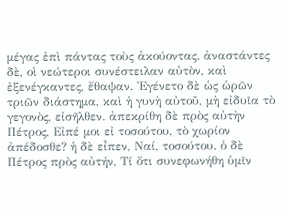μέγας ἐπὶ πάντας τοὺς ἀκούοντας. ἀναστάντες δὲ, οἱ νεώτεροι συνέστειλαν αὐτὸν, καὶ ἐξενέγκαντες, ἔθαψαν. Ἐγένετο δὲ ὡς ὡρῶν τριῶν διάστημα, καὶ ἡ γυνὴ αὐτοῦ, μὴ εἰδυῖα τὸ γεγονὸς, εἰσῆλθεν. ἀπεκρίθη δὲ πρὸς αὐτὴν Πέτρος, Εἰπέ μοι εἰ τοσούτου, τὸ χωρίον ἀπέδοσθε? ἡ δὲ εἶπεν, Ναί, τοσούτου. ὁ δὲ Πέτρος πρὸς αὐτήν, Τί ὅτι συνεφωνήθη ὑμῖν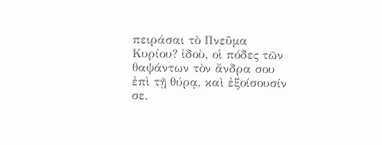πειράσαι τὸ Πνεῦμα Κυρίου? ἰδοὺ, οἱ πόδες τῶν θαψάντων τὸν ἄνδρα σου ἐπὶ τῇ θύρᾳ, καὶ ἐξοίσουσίν σε.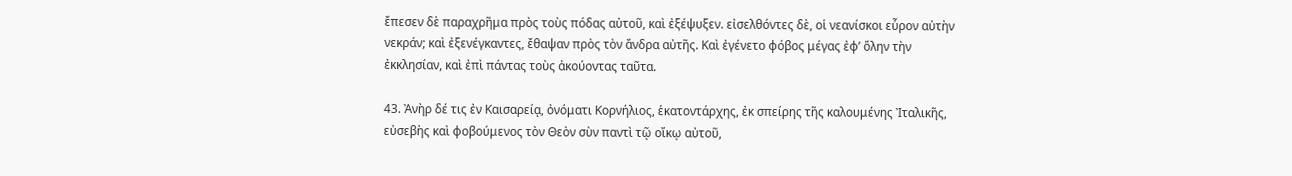ἔπεσεν δὲ παραχρῆμα πρὸς τοὺς πόδας αὐτοῦ, καὶ ἐξέψυξεν. εἰσελθόντες δὲ, οἱ νεανίσκοι εὗρον αὐτὴν νεκράν; καὶ ἐξενέγκαντες, ἔθαψαν πρὸς τὸν ἄνδρα αὐτῆς. Καὶ ἐγένετο φόβος μέγας ἐφ’ ὅλην τὴν ἐκκλησίαν, καὶ ἐπὶ πάντας τοὺς ἀκούοντας ταῦτα.

43. Ἀνὴρ δέ τις ἐν Καισαρείᾳ, ὀνόματι Κορνήλιος, ἑκατοντάρχης, ἐκ σπείρης τῆς καλουμένης Ἰταλικῆς, εὐσεβὴς καὶ φοβούμενος τὸν Θεὸν σὺν παντὶ τῷ οἴκῳ αὐτοῦ,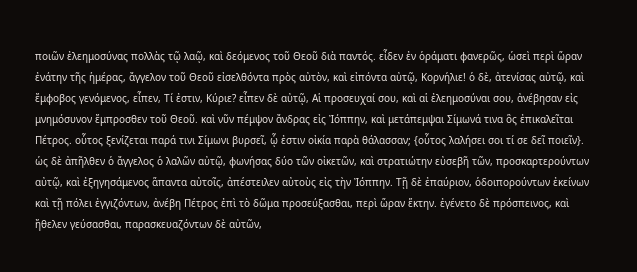ποιῶν ἐλεημοσύνας πολλὰς τῷ λαῷ, καὶ δεόμενος τοῦ Θεοῦ διὰ παντός. εἶδεν ἐν ὁράματι φανερῶς, ὡσεὶ περὶ ὥραν ἐνάτην τῆς ἡμέρας, ἄγγελον τοῦ Θεοῦ εἰσελθόντα πρὸς αὐτὸν, καὶ εἰπόντα αὐτῷ, Κορνήλιε! ὁ δὲ, ἀτενίσας αὐτῷ, καὶ ἔμφοβος γενόμενος, εἶπεν, Τί ἐστιν, Κύριε? εἶπεν δὲ αὐτῷ, Αἱ προσευχαί σου, καὶ αἱ ἐλεημοσύναι σου, ἀνέβησαν εἰς μνημόσυνον ἔμπροσθεν τοῦ Θεοῦ. καὶ νῦν πέμψον ἄνδρας εἰς Ἰόππην, καὶ μετάπεμψαι Σίμωνά τινα ὃς ἐπικαλεῖται Πέτρος. οὗτος ξενίζεται παρά τινι Σίμωνι βυρσεῖ, ᾧ ἐστιν οἰκία παρὰ θάλασσαν; {οὗτος λαλήσει σοι τί σε δεῖ ποιεῖν}. ὡς δὲ ἀπῆλθεν ὁ ἄγγελος ὁ λαλῶν αὐτῷ, φωνήσας δύο τῶν οἰκετῶν, καὶ στρατιώτην εὐσεβῆ τῶν, προσκαρτερούντων αὐτῷ, καὶ ἐξηγησάμενος ἅπαντα αὐτοῖς, ἀπέστειλεν αὐτοὺς εἰς τὴν Ἰόππην. Τῇ δὲ ἐπαύριον, ὁδοιπορούντων ἐκείνων καὶ τῇ πόλει ἐγγιζόντων, ἀνέβη Πέτρος ἐπὶ τὸ δῶμα προσεύξασθαι, περὶ ὥραν ἕκτην. ἐγένετο δὲ πρόσπεινος, καὶ ἤθελεν γεύσασθαι, παρασκευαζόντων δὲ αὐτῶν,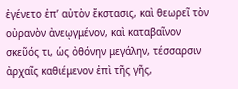ἐγένετο ἐπ’ αὐτὸν ἔκστασις, καὶ θεωρεῖ τὸν οὐρανὸν ἀνεῳγμένον, καὶ καταβαῖνον σκεῦός τι, ὡς ὀθόνην μεγάλην, τέσσαρσιν ἀρχαῖς καθιέμενον ἐπὶ τῆς γῆς,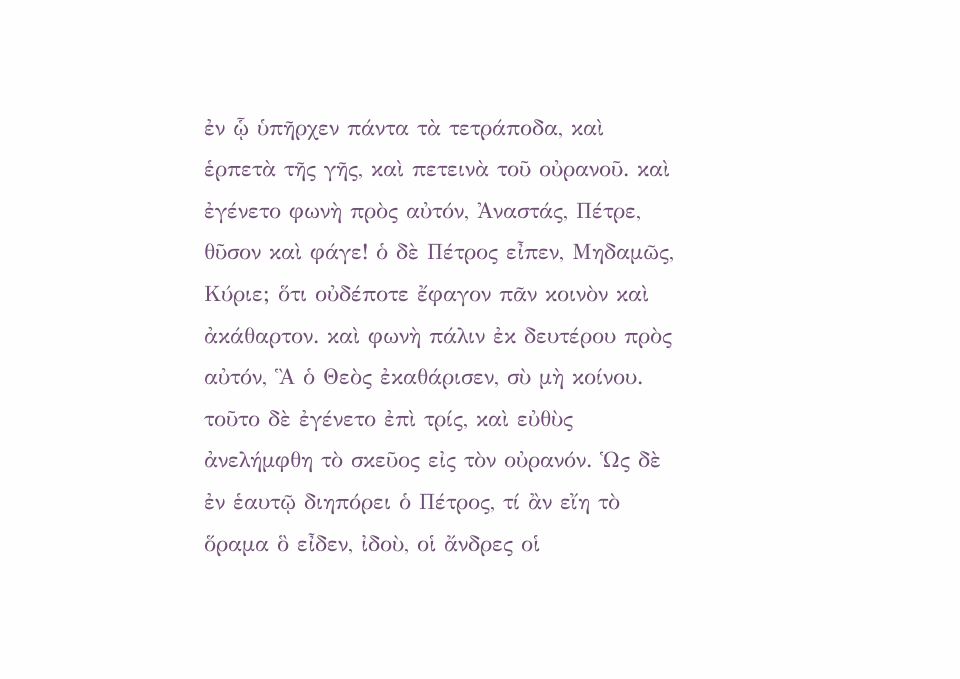ἐν ᾧ ὑπῆρχεν πάντα τὰ τετράποδα, καὶ ἑρπετὰ τῆς γῆς, καὶ πετεινὰ τοῦ οὐρανοῦ. καὶ ἐγένετο φωνὴ πρὸς αὐτόν, Ἀναστάς, Πέτρε, θῦσον καὶ φάγε! ὁ δὲ Πέτρος εἶπεν, Μηδαμῶς, Κύριε; ὅτι οὐδέποτε ἔφαγον πᾶν κοινὸν καὶ ἀκάθαρτον. καὶ φωνὴ πάλιν ἐκ δευτέρου πρὸς αὐτόν, Ἃ ὁ Θεὸς ἐκαθάρισεν, σὺ μὴ κοίνου. τοῦτο δὲ ἐγένετο ἐπὶ τρίς, καὶ εὐθὺς ἀνελήμφθη τὸ σκεῦος εἰς τὸν οὐρανόν. Ὡς δὲ ἐν ἑαυτῷ διηπόρει ὁ Πέτρος, τί ἂν εἴη τὸ ὅραμα ὃ εἶδεν, ἰδοὺ, οἱ ἄνδρες οἱ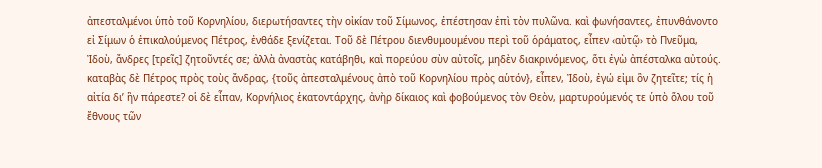ἀπεσταλμένοι ὑπὸ τοῦ Κορνηλίου, διερωτήσαντες τὴν οἰκίαν τοῦ Σίμωνος, ἐπέστησαν ἐπὶ τὸν πυλῶνα. καὶ φωνήσαντες, ἐπυνθάνοντο εἰ Σίμων ὁ ἐπικαλούμενος Πέτρος, ἐνθάδε ξενίζεται. Τοῦ δὲ Πέτρου διενθυμουμένου περὶ τοῦ ὁράματος, εἶπεν ‹αὐτῷ› τὸ Πνεῦμα, Ἰδοὺ, ἄνδρες [τρεῖς] ζητοῦντές σε; ἀλλὰ ἀναστὰς κατάβηθι, καὶ πορεύου σὺν αὐτοῖς, μηδὲν διακρινόμενος, ὅτι ἐγὼ ἀπέσταλκα αὐτούς. καταβὰς δὲ Πέτρος πρὸς τοὺς ἄνδρας, {τοῦς ἀπεσταλμένους ἀπὸ τοῦ Κορνηλίου πρὸς αὑτόν}, εἶπεν, Ἰδοὺ, ἐγώ εἰμι ὃν ζητεῖτε; τίς ἡ αἰτία δι’ ἣν πάρεστε? οἱ δὲ εἶπαν, Κορνήλιος ἑκατοντάρχης, ἀνὴρ δίκαιος καὶ φοβούμενος τὸν Θεὸν, μαρτυρούμενός τε ὑπὸ ὅλου τοῦ ἔθνους τῶν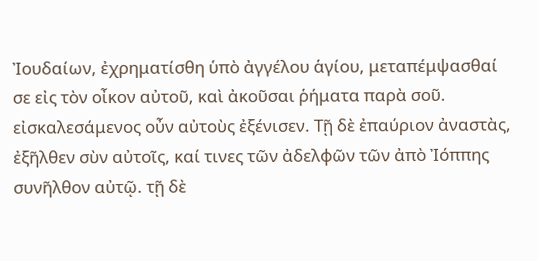Ἰουδαίων, ἐχρηματίσθη ὑπὸ ἀγγέλου ἁγίου, μεταπέμψασθαί σε εἰς τὸν οἶκον αὐτοῦ, καὶ ἀκοῦσαι ῥήματα παρὰ σοῦ. εἰσκαλεσάμενος οὖν αὐτοὺς ἐξένισεν. Τῇ δὲ ἐπαύριον ἀναστὰς, ἐξῆλθεν σὺν αὐτοῖς, καί τινες τῶν ἀδελφῶν τῶν ἀπὸ Ἰόππης συνῆλθον αὐτῷ. τῇ δὲ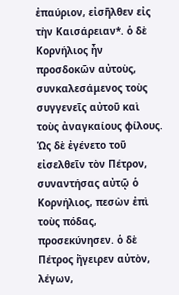ἐπαύριον, εἰσῆλθεν εἰς τὴν Καισάρειαν*. ὁ δὲ Κορνήλιος ἦν προσδοκῶν αὐτοὺς, συνκαλεσάμενος τοὺς συγγενεῖς αὐτοῦ καὶ τοὺς ἀναγκαίους φίλους. Ὡς δὲ ἐγένετο τοῦ εἰσελθεῖν τὸν Πέτρον, συναντήσας αὐτῷ ὁ Κορνήλιος, πεσὼν ἐπὶ τοὺς πόδας, προσεκύνησεν. ὁ δὲ Πέτρος ἤγειρεν αὐτὸν, λέγων,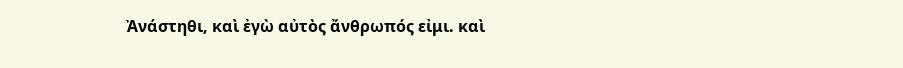Ἀνάστηθι, καὶ ἐγὼ αὐτὸς ἄνθρωπός εἰμι. καὶ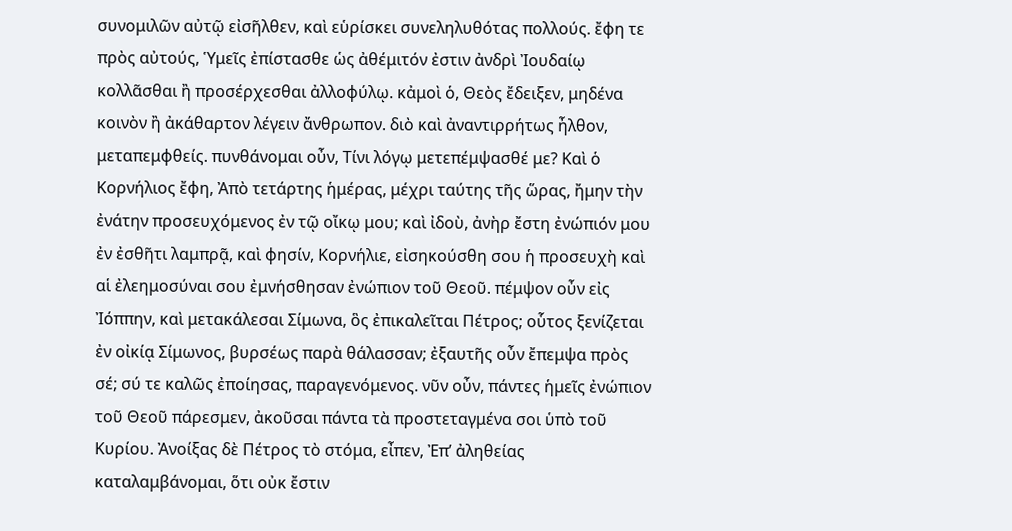συνομιλῶν αὐτῷ εἰσῆλθεν, καὶ εὑρίσκει συνεληλυθότας πολλούς. ἔφη τε πρὸς αὐτούς, Ὑμεῖς ἐπίστασθε ὡς ἀθέμιτόν ἐστιν ἀνδρὶ Ἰουδαίῳ κολλᾶσθαι ἢ προσέρχεσθαι ἀλλοφύλῳ. κἀμοὶ ὁ, Θεὸς ἔδειξεν, μηδένα κοινὸν ἢ ἀκάθαρτον λέγειν ἄνθρωπον. διὸ καὶ ἀναντιρρήτως ἦλθον, μεταπεμφθείς. πυνθάνομαι οὖν, Τίνι λόγῳ μετεπέμψασθέ με? Καὶ ὁ Κορνήλιος ἔφη, Ἀπὸ τετάρτης ἡμέρας, μέχρι ταύτης τῆς ὥρας, ἤμην τὴν ἐνάτην προσευχόμενος ἐν τῷ οἴκῳ μου; καὶ ἰδοὺ, ἀνὴρ ἔστη ἐνώπιόν μου ἐν ἐσθῆτι λαμπρᾷ, καὶ φησίν, Κορνήλιε, εἰσηκούσθη σου ἡ προσευχὴ καὶ αἱ ἐλεημοσύναι σου ἐμνήσθησαν ἐνώπιον τοῦ Θεοῦ. πέμψον οὖν εἰς Ἰόππην, καὶ μετακάλεσαι Σίμωνα, ὃς ἐπικαλεῖται Πέτρος; οὗτος ξενίζεται ἐν οἰκίᾳ Σίμωνος, βυρσέως παρὰ θάλασσαν; ἐξαυτῆς οὖν ἔπεμψα πρὸς σέ; σύ τε καλῶς ἐποίησας, παραγενόμενος. νῦν οὖν, πάντες ἡμεῖς ἐνώπιον τοῦ Θεοῦ πάρεσμεν, ἀκοῦσαι πάντα τὰ προστεταγμένα σοι ὑπὸ τοῦ Κυρίου. Ἀνοίξας δὲ Πέτρος τὸ στόμα, εἶπεν, Ἐπ’ ἀληθείας καταλαμβάνομαι, ὅτι οὐκ ἔστιν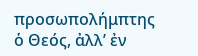προσωπολήμπτης ὁ Θεός, ἀλλ’ ἐν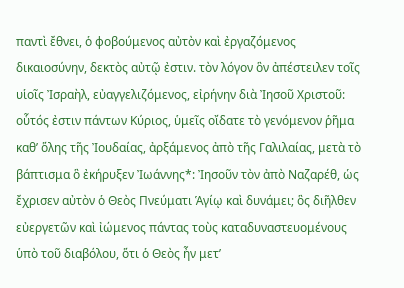παντὶ ἔθνει, ὁ φοβούμενος αὐτὸν καὶ ἐργαζόμενος δικαιοσύνην, δεκτὸς αὐτῷ ἐστιν. τὸν λόγον ὃν ἀπέστειλεν τοῖς υἱοῖς Ἰσραὴλ, εὐαγγελιζόμενος, εἰρήνην διὰ Ἰησοῦ Χριστοῦ: οὗτός ἐστιν πάντων Κύριος, ὑμεῖς οἴδατε τὸ γενόμενον ῥῆμα καθ’ ὅλης τῆς Ἰουδαίας, ἀρξάμενος ἀπὸ τῆς Γαλιλαίας, μετὰ τὸ βάπτισμα ὃ ἐκήρυξεν Ἰωάννης*: Ἰησοῦν τὸν ἀπὸ Ναζαρέθ, ὡς ἔχρισεν αὐτὸν ὁ Θεὸς Πνεύματι Ἁγίῳ καὶ δυνάμει; ὃς διῆλθεν εὐεργετῶν καὶ ἰώμενος πάντας τοὺς καταδυναστευομένους ὑπὸ τοῦ διαβόλου, ὅτι ὁ Θεὸς ἦν μετ’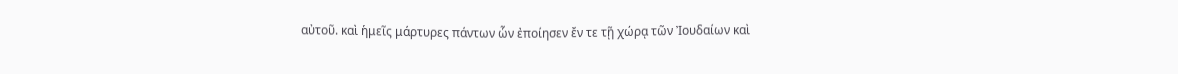αὐτοῦ. καὶ ἡμεῖς μάρτυρες πάντων ὧν ἐποίησεν ἔν τε τῇ χώρᾳ τῶν Ἰουδαίων καὶ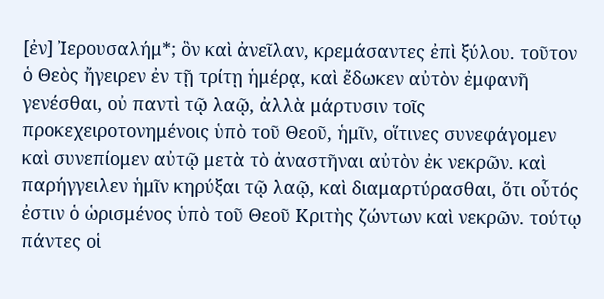[ἐν] Ἰερουσαλήμ*; ὃν καὶ ἀνεῖλαν, κρεμάσαντες ἐπὶ ξύλου. τοῦτον ὁ Θεὸς ἤγειρεν ἐν τῇ τρίτῃ ἡμέρᾳ, καὶ ἔδωκεν αὐτὸν ἐμφανῆ γενέσθαι, οὐ παντὶ τῷ λαῷ, ἀλλὰ μάρτυσιν τοῖς προκεχειροτονημένοις ὑπὸ τοῦ Θεοῦ, ἡμῖν, οἵτινες συνεφάγομεν καὶ συνεπίομεν αὐτῷ μετὰ τὸ ἀναστῆναι αὐτὸν ἐκ νεκρῶν. καὶ παρήγγειλεν ἡμῖν κηρύξαι τῷ λαῷ, καὶ διαμαρτύρασθαι, ὅτι οὗτός ἐστιν ὁ ὡρισμένος ὑπὸ τοῦ Θεοῦ Κριτὴς ζώντων καὶ νεκρῶν. τούτῳ πάντες οἱ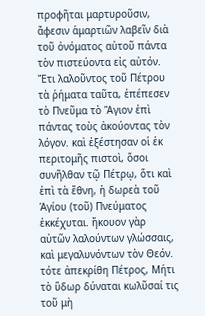προφῆται μαρτυροῦσιν, ἄφεσιν ἁμαρτιῶν λαβεῖν διὰ τοῦ ὀνόματος αὐτοῦ πάντα τὸν πιστεύοντα εἰς αὐτόν. Ἔτι λαλοῦντος τοῦ Πέτρου τὰ ῥήματα ταῦτα, ἐπέπεσεν τὸ Πνεῦμα τὸ Ἅγιον ἐπὶ πάντας τοὺς ἀκούοντας τὸν λόγον. καὶ ἐξέστησαν οἱ ἐκ περιτομῆς πιστοὶ, ὅσοι συνῆλθαν τῷ Πέτρῳ, ὅτι καὶ ἐπὶ τὰ ἔθνη, ἡ δωρεὰ τοῦ Ἁγίου (τοῦ) Πνεύματος ἐκκέχυται. ἤκουον γὰρ αὐτῶν λαλούντων γλώσσαις, καὶ μεγαλυνόντων τὸν Θεόν. τότε ἀπεκρίθη Πέτρος, Μήτι τὸ ὕδωρ δύναται κωλῦσαί τις τοῦ μὴ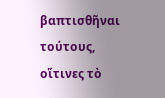βαπτισθῆναι τούτους, οἵτινες τὸ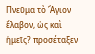Πνεῦμα τὸ Ἅγιον ἔλαβον, ὡς καὶ ἡμεῖς? προσέταξεν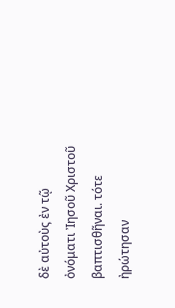δὲ αὐτοὺς ἐν τῷ ὀνόματι Ἰησοῦ Χριστοῦ βαπτισθῆναι. τότε ἠρώτησαν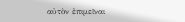αὐτὸν ἐπιμεῖναι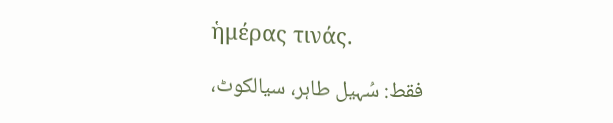ἡμέρας τινάς.

فقط: سُہیل طاہر، سیالکوٹ،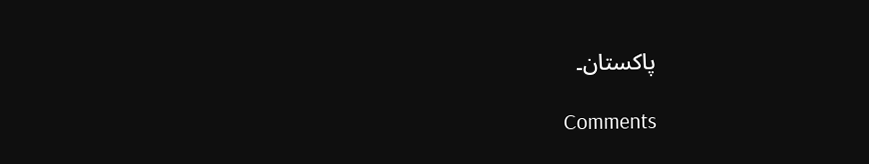پاکستان۔

Comments